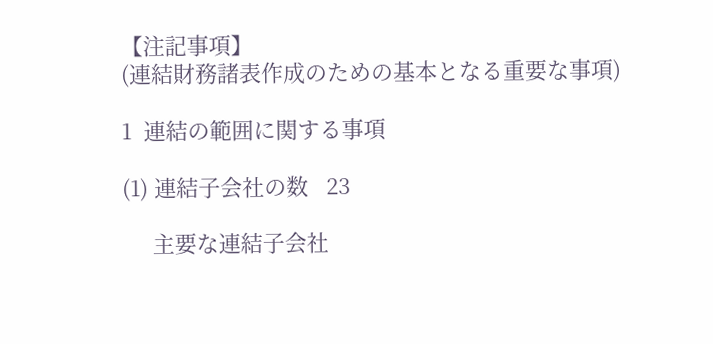【注記事項】
(連結財務諸表作成のための基本となる重要な事項)

1  連結の範囲に関する事項

(1) 連結子会社の数   23

     主要な連結子会社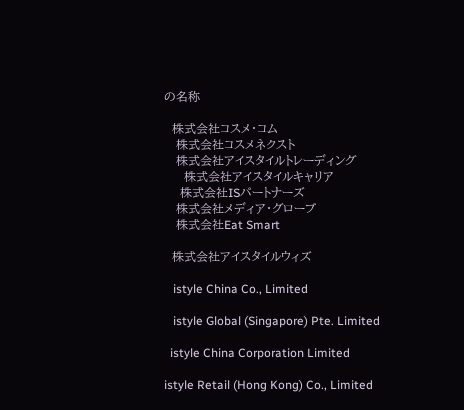の名称

  株式会社コスメ・コム
   株式会社コスメネクスト
   株式会社アイスタイルトレーディング
     株式会社アイスタイルキャリア
    株式会社ISパートナーズ
   株式会社メディア・グローブ
   株式会社Eat Smart

  株式会社アイスタイルウィズ

   istyle China Co., Limited

   istyle Global (Singapore) Pte. Limited

  istyle China Corporation Limited

istyle Retail (Hong Kong) Co., Limited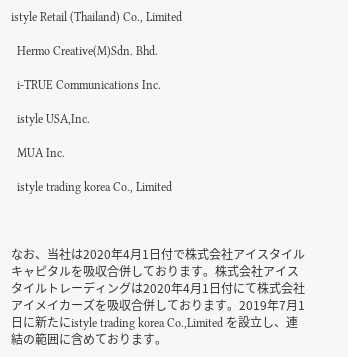istyle Retail (Thailand) Co., Limited

  Hermo Creative(M)Sdn. Bhd.

  i-TRUE Communications Inc.

  istyle USA,Inc.

  MUA Inc.

  istyle trading korea Co., Limited



なお、当社は2020年4月1日付で株式会社アイスタイルキャピタルを吸収合併しております。株式会社アイスタイルトレーディングは2020年4月1日付にて株式会社アイメイカーズを吸収合併しております。2019年7月1日に新たにistyle trading korea Co.,Limited を設立し、連結の範囲に含めております。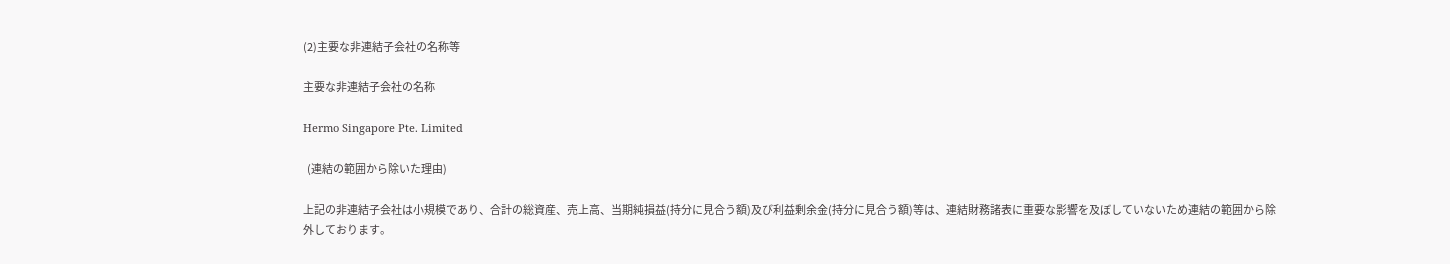(2)主要な非連結子会社の名称等

主要な非連結子会社の名称

Hermo Singapore Pte. Limited

  (連結の範囲から除いた理由)

上記の非連結子会社は小規模であり、合計の総資産、売上高、当期純損益(持分に見合う額)及び利益剰余金(持分に見合う額)等は、連結財務諸表に重要な影響を及ぼしていないため連結の範囲から除外しております。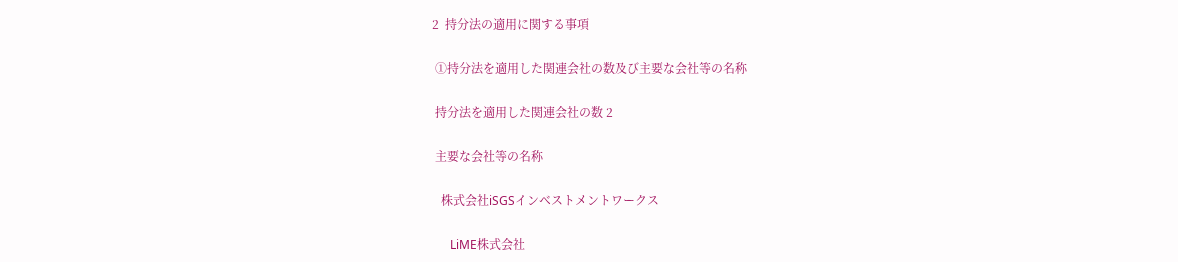2  持分法の適用に関する事項

 ①持分法を適用した関連会社の数及び主要な会社等の名称

 持分法を適用した関連会社の数 2

 主要な会社等の名称

   株式会社iSGSインベストメントワークス

      LiME株式会社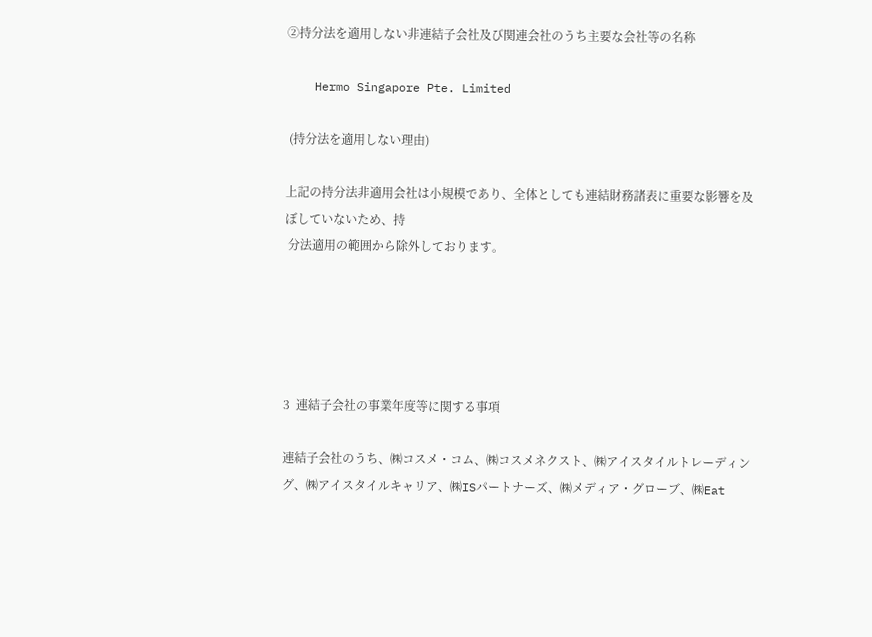②持分法を適用しない非連結子会社及び関連会社のうち主要な会社等の名称

    Hermo Singapore Pte. Limited

 (持分法を適用しない理由)

上記の持分法非適用会社は小規模であり、全体としても連結財務諸表に重要な影響を及ぼしていないため、持
 分法適用の範囲から除外しております。





3  連結子会社の事業年度等に関する事項

連結子会社のうち、㈱コスメ・コム、㈱コスメネクスト、㈱アイスタイルトレーディング、㈱アイスタイルキャリア、㈱ISパートナーズ、㈱メディア・グローブ、㈱Eat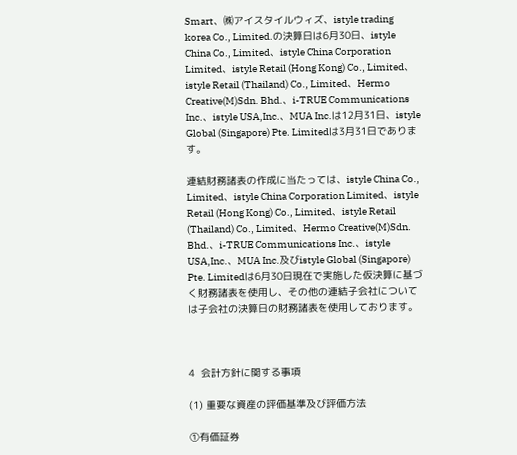Smart、㈱アイスタイルウィズ、istyle trading korea Co., Limited.の決算日は6月30日、istyle China Co., Limited、istyle China Corporation Limited、istyle Retail (Hong Kong) Co., Limited、istyle Retail (Thailand) Co., Limited、Hermo Creative(M)Sdn. Bhd.、i-TRUE Communications Inc.、istyle USA,Inc.、MUA Inc.は12月31日、istyle Global (Singapore) Pte. Limitedは3月31日であります。

連結財務諸表の作成に当たっては、istyle China Co., Limited、istyle China Corporation Limited、istyle Retail (Hong Kong) Co., Limited、istyle Retail (Thailand) Co., Limited、Hermo Creative(M)Sdn. Bhd.、i-TRUE Communications Inc.、istyle USA,Inc.、MUA Inc.及びistyle Global (Singapore) Pte. Limitedは6月30日現在で実施した仮決算に基づく財務諸表を使用し、その他の連結子会社については子会社の決算日の財務諸表を使用しております。



4  会計方針に関する事項

(1) 重要な資産の評価基準及び評価方法

①有価証券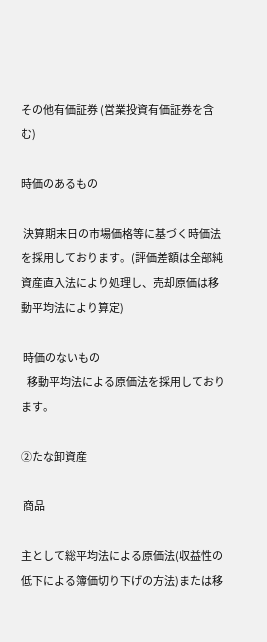その他有価証券 (営業投資有価証券を含む)

時価のあるもの

 決算期末日の市場価格等に基づく時価法を採用しております。(評価差額は全部純資産直入法により処理し、売却原価は移動平均法により算定)

 時価のないもの
   移動平均法による原価法を採用しております。

②たな卸資産

 商品

主として総平均法による原価法(収益性の低下による簿価切り下げの方法)または移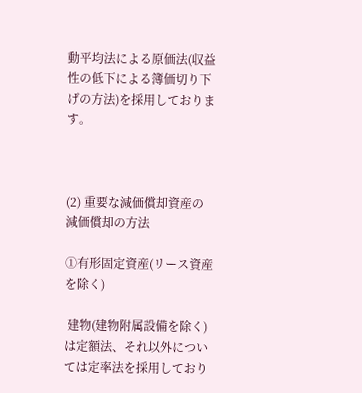動平均法による原価法(収益性の低下による簿価切り下げの方法)を採用しております。



(2) 重要な減価償却資産の減価償却の方法

①有形固定資産(リース資産を除く)

 建物(建物附属設備を除く)は定額法、それ以外については定率法を採用しており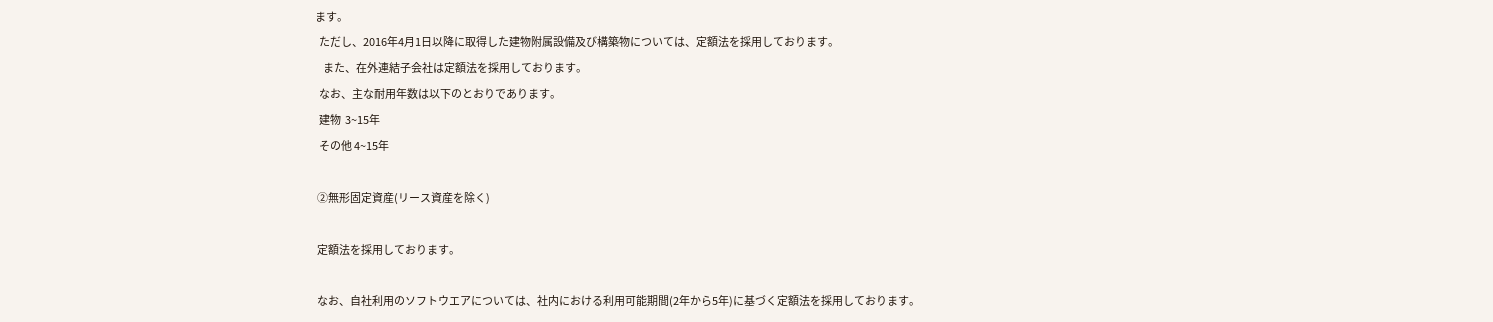ます。
  ただし、2016年4月1日以降に取得した建物附属設備及び構築物については、定額法を採用しております。
    また、在外連結子会社は定額法を採用しております。
  なお、主な耐用年数は以下のとおりであります。
  建物  3~15年
  その他 4~15年

 ②無形固定資産(リース資産を除く)

 定額法を採用しております。

 なお、自社利用のソフトウエアについては、社内における利用可能期間(2年から5年)に基づく定額法を採用しております。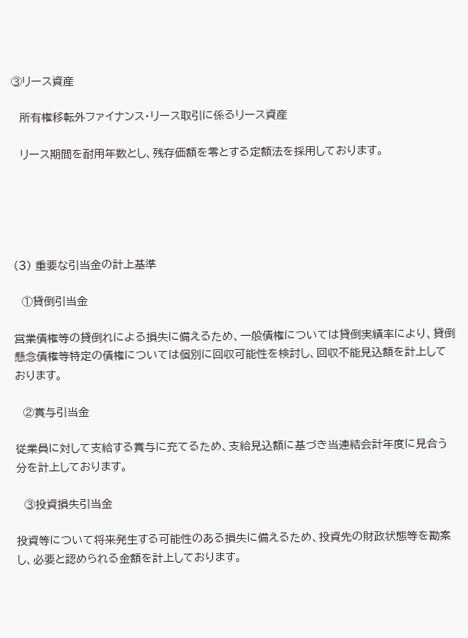③リース資産

  所有権移転外ファイナンス・リース取引に係るリース資産

  リース期間を耐用年数とし、残存価額を零とする定額法を採用しております。





(3) 重要な引当金の計上基準

  ①貸倒引当金

営業債権等の貸倒れによる損失に備えるため、一般債権については貸倒実績率により、貸倒懸念債権等特定の債権については個別に回収可能性を検討し、回収不能見込額を計上しております。

  ②賞与引当金

従業員に対して支給する賞与に充てるため、支給見込額に基づき当連結会計年度に見合う分を計上しております。

  ③投資損失引当金

投資等について将来発生する可能性のある損失に備えるため、投資先の財政状態等を勘案し、必要と認められる金額を計上しております。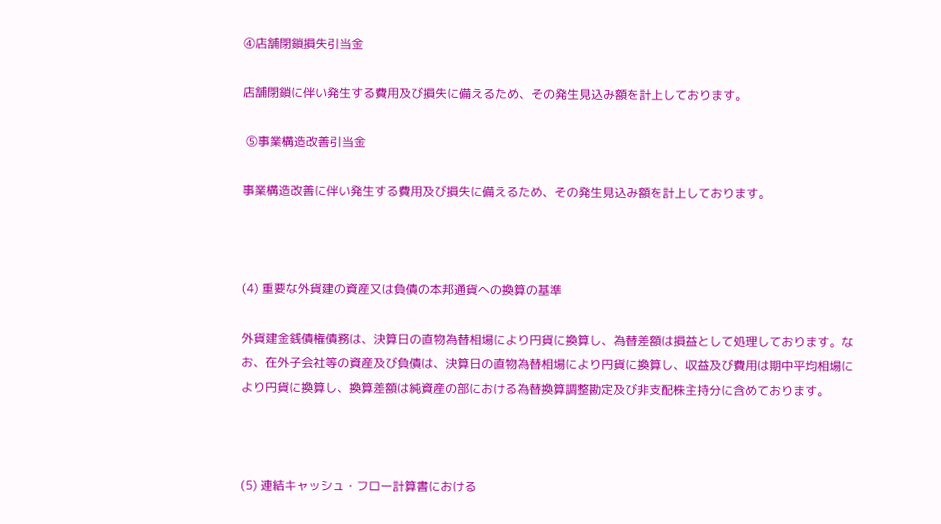④店舗閉鎖損失引当金

店舗閉鎖に伴い発生する費用及び損失に備えるため、その発生見込み額を計上しております。

 ⑤事業構造改善引当金

事業構造改善に伴い発生する費用及び損失に備えるため、その発生見込み額を計上しております。



(4) 重要な外貨建の資産又は負債の本邦通貨への換算の基準

外貨建金銭債権債務は、決算日の直物為替相場により円貨に換算し、為替差額は損益として処理しております。なお、在外子会社等の資産及び負債は、決算日の直物為替相場により円貨に換算し、収益及び費用は期中平均相場により円貨に換算し、換算差額は純資産の部における為替換算調整勘定及び非支配株主持分に含めております。



(5) 連結キャッシュ・フロー計算書における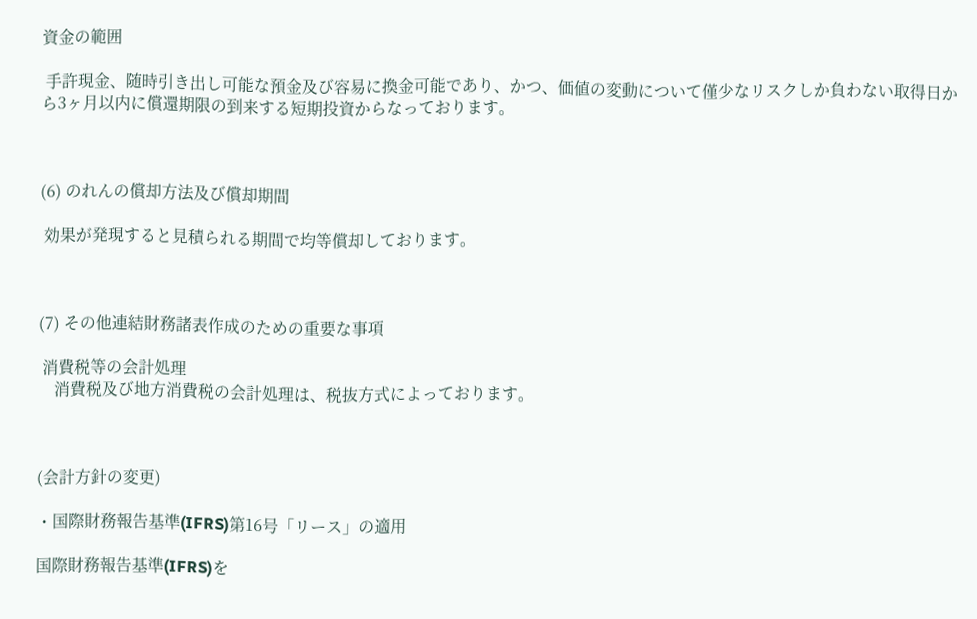資金の範囲

 手許現金、随時引き出し可能な預金及び容易に換金可能であり、かつ、価値の変動について僅少なリスクしか負わない取得日から3ヶ月以内に償還期限の到来する短期投資からなっております。



(6) のれんの償却方法及び償却期間

 効果が発現すると見積られる期間で均等償却しております。



(7) その他連結財務諸表作成のための重要な事項

 消費税等の会計処理
    消費税及び地方消費税の会計処理は、税抜方式によっております。



(会計方針の変更)

・国際財務報告基準(IFRS)第16号「リース」の適用

国際財務報告基準(IFRS)を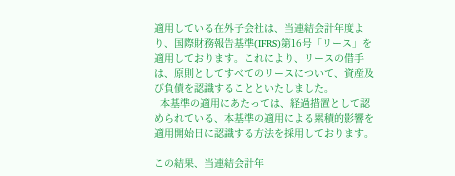適用している在外子会社は、当連結会計年度より、国際財務報告基準(IFRS)第16号「リース」を適用しております。これにより、リースの借手は、原則としてすべてのリースについて、資産及び負債を認識することといたしました。
  本基準の適用にあたっては、経過措置として認められている、本基準の適用による累積的影響を適用開始日に認識する方法を採用しております。

この結果、当連結会計年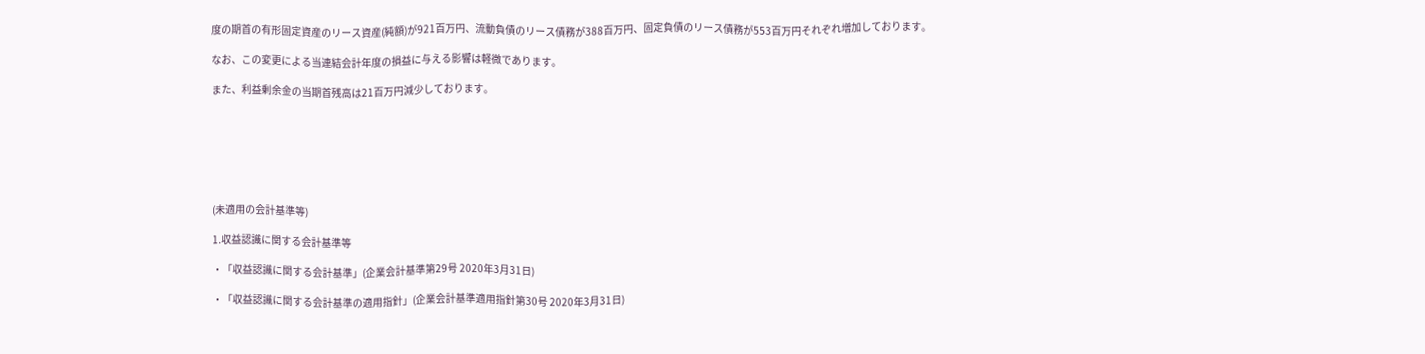度の期首の有形固定資産のリース資産(純額)が921百万円、流動負債のリース債務が388百万円、固定負債のリース債務が553百万円それぞれ増加しております。

なお、この変更による当連結会計年度の損益に与える影響は軽微であります。

また、利益剰余金の当期首残高は21百万円減少しております。







(未適用の会計基準等)

1.収益認識に関する会計基準等

・「収益認識に関する会計基準」(企業会計基準第29号 2020年3月31日)

・「収益認識に関する会計基準の適用指針」(企業会計基準適用指針第30号 2020年3月31日)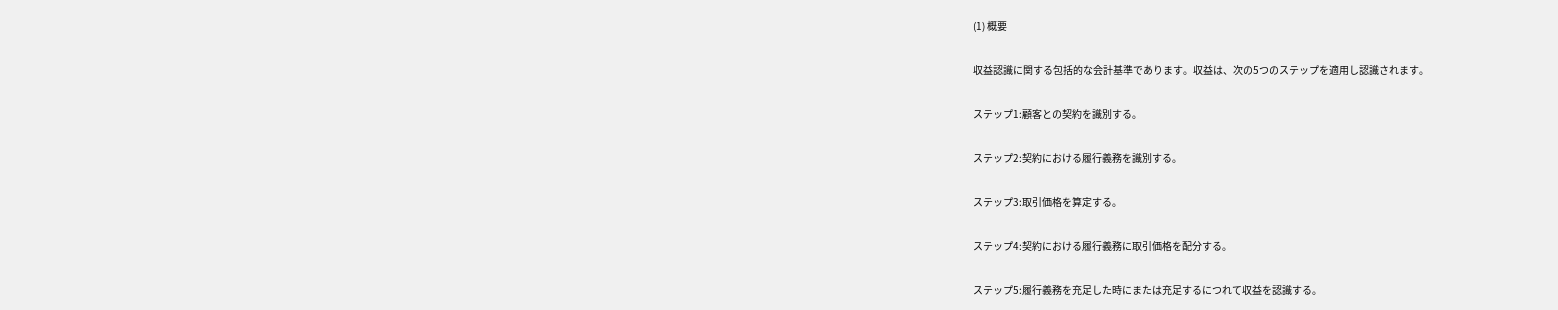(1) 概要

収益認識に関する包括的な会計基準であります。収益は、次の5つのステップを適用し認識されます。

ステップ1:顧客との契約を識別する。

ステップ2:契約における履行義務を識別する。

ステップ3:取引価格を算定する。

ステップ4:契約における履行義務に取引価格を配分する。

ステップ5:履行義務を充足した時にまたは充足するにつれて収益を認識する。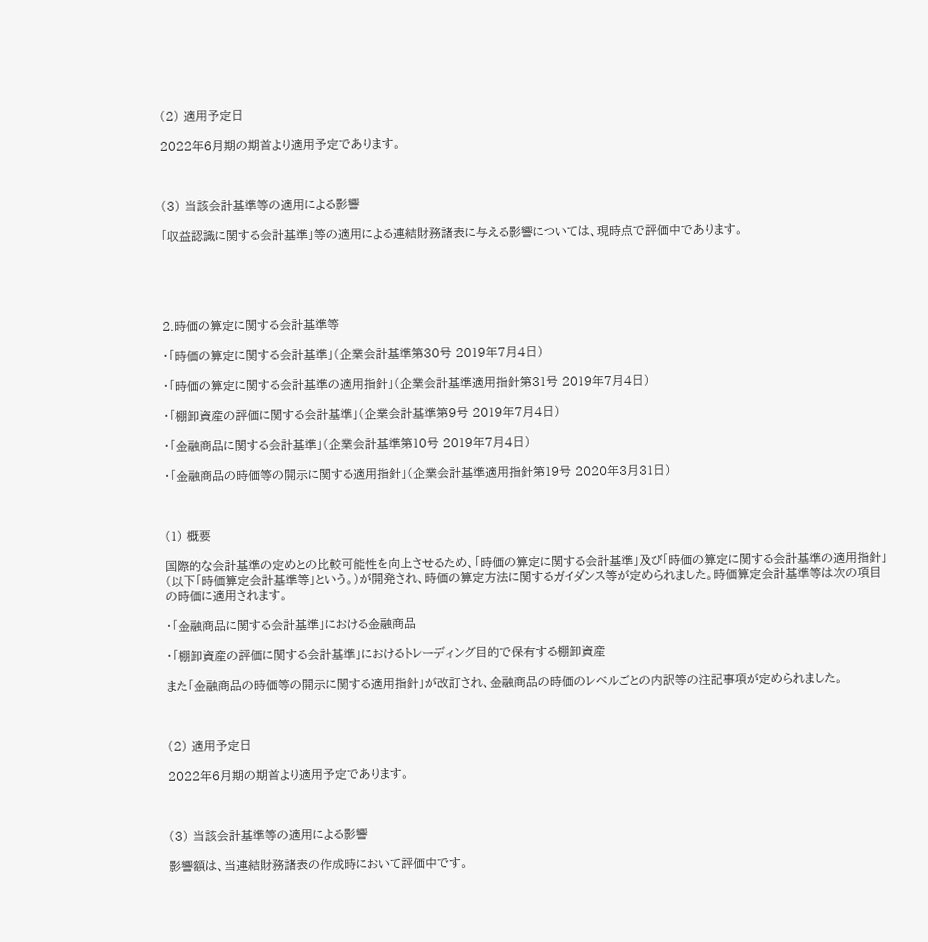(2) 適用予定日

2022年6月期の期首より適用予定であります。



(3) 当該会計基準等の適用による影響

「収益認識に関する会計基準」等の適用による連結財務諸表に与える影響については、現時点で評価中であります。





2.時価の算定に関する会計基準等

・「時価の算定に関する会計基準」(企業会計基準第30号 2019年7月4日)

・「時価の算定に関する会計基準の適用指針」(企業会計基準適用指針第31号 2019年7月4日)

・「棚卸資産の評価に関する会計基準」(企業会計基準第9号 2019年7月4日)

・「金融商品に関する会計基準」(企業会計基準第10号 2019年7月4日)

・「金融商品の時価等の開示に関する適用指針」(企業会計基準適用指針第19号 2020年3月31日)



(1) 概要

国際的な会計基準の定めとの比較可能性を向上させるため、「時価の算定に関する会計基準」及び「時価の算定に関する会計基準の適用指針」(以下「時価算定会計基準等」という。)が開発され、時価の算定方法に関するガイダンス等が定められました。時価算定会計基準等は次の項目の時価に適用されます。

・「金融商品に関する会計基準」における金融商品

・「棚卸資産の評価に関する会計基準」におけるトレーディング目的で保有する棚卸資産

また「金融商品の時価等の開示に関する適用指針」が改訂され、金融商品の時価のレベルごとの内訳等の注記事項が定められました。



(2) 適用予定日

2022年6月期の期首より適用予定であります。



(3) 当該会計基準等の適用による影響

影響額は、当連結財務諸表の作成時において評価中です。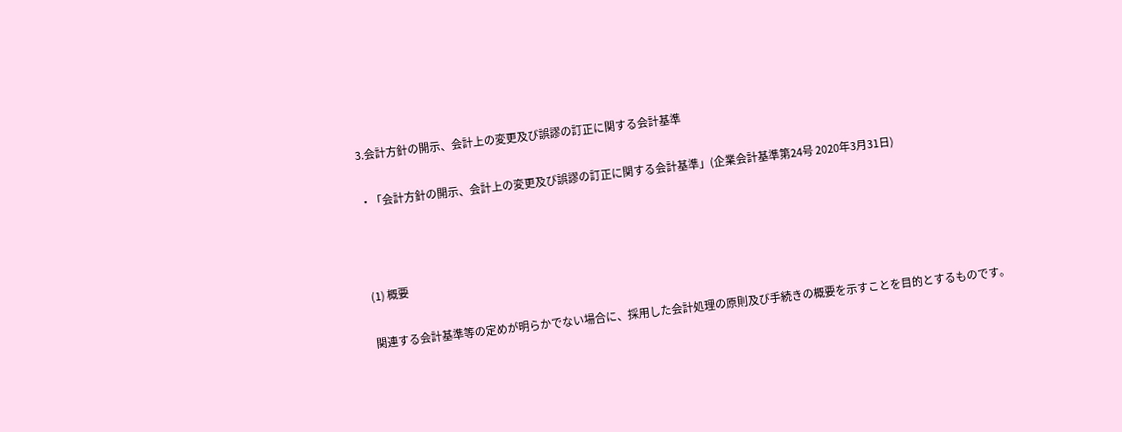3.会計方針の開示、会計上の変更及び誤謬の訂正に関する会計基準

・「会計方針の開示、会計上の変更及び誤謬の訂正に関する会計基準」(企業会計基準第24号 2020年3月31日)



(1) 概要

関連する会計基準等の定めが明らかでない場合に、採用した会計処理の原則及び手続きの概要を示すことを目的とするものです。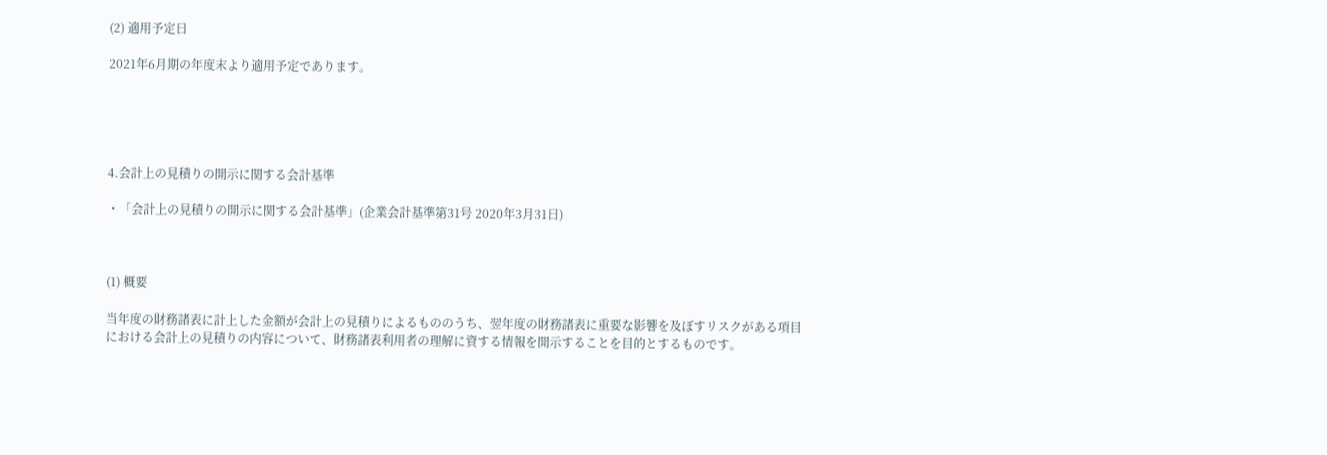(2) 適用予定日

2021年6月期の年度末より適用予定であります。





4.会計上の見積りの開示に関する会計基準

・「会計上の見積りの開示に関する会計基準」(企業会計基準第31号 2020年3月31日)



(1) 概要

当年度の財務諸表に計上した金額が会計上の見積りによるもののうち、翌年度の財務諸表に重要な影響を及ぼすリスクがある項目における会計上の見積りの内容について、財務諸表利用者の理解に資する情報を開示することを目的とするものです。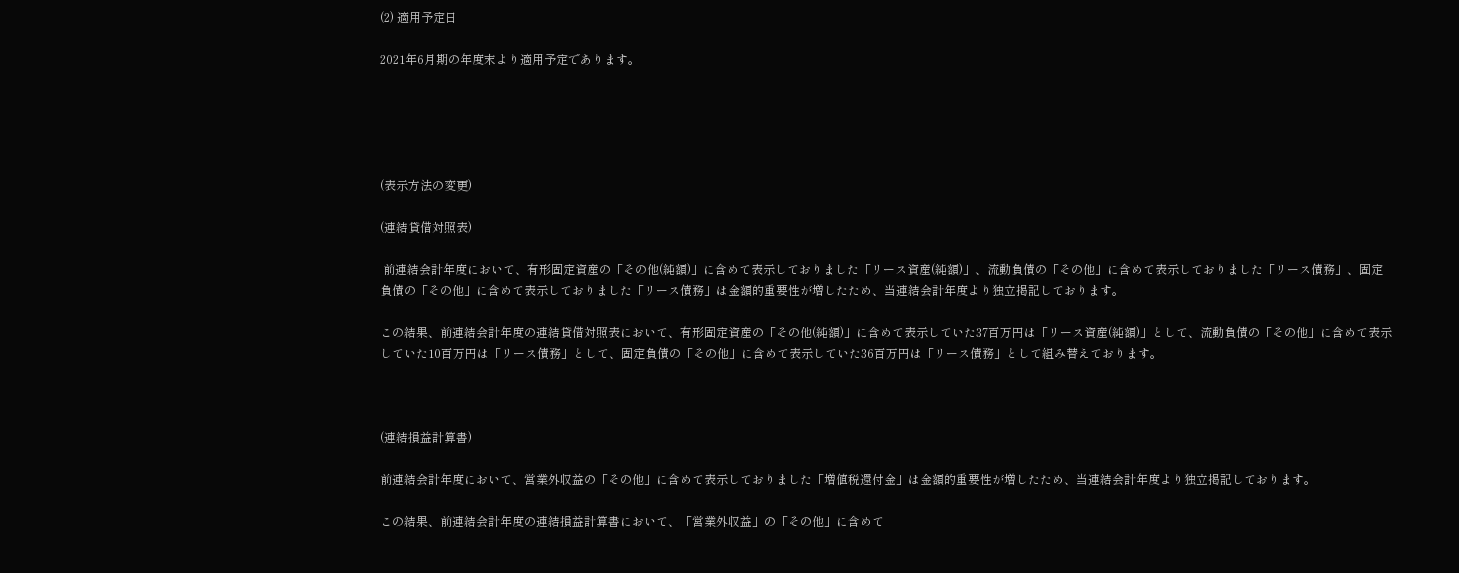(2) 適用予定日

2021年6月期の年度末より適用予定であります。





(表示方法の変更)

(連結貸借対照表)

 前連結会計年度において、有形固定資産の「その他(純額)」に含めて表示しておりました「リース資産(純額)」、流動負債の「その他」に含めて表示しておりました「リース債務」、固定負債の「その他」に含めて表示しておりました「リース債務」は金額的重要性が増したため、当連結会計年度より独立掲記しております。

この結果、前連結会計年度の連結貸借対照表において、有形固定資産の「その他(純額)」に含めて表示していた37百万円は「リース資産(純額)」として、流動負債の「その他」に含めて表示していた10百万円は「リース債務」として、固定負債の「その他」に含めて表示していた36百万円は「リース債務」として組み替えております。



(連結損益計算書)

前連結会計年度において、営業外収益の「その他」に含めて表示しておりました「増値税還付金」は金額的重要性が増したため、当連結会計年度より独立掲記しております。

この結果、前連結会計年度の連結損益計算書において、「営業外収益」の「その他」に含めて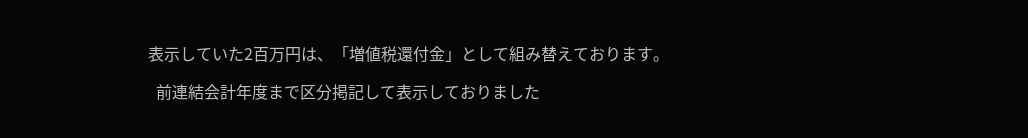表示していた2百万円は、「増値税還付金」として組み替えております。

  前連結会計年度まで区分掲記して表示しておりました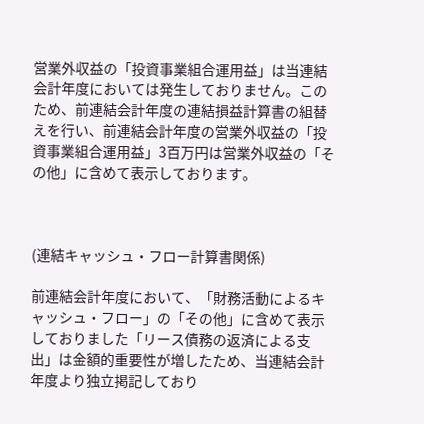営業外収益の「投資事業組合運用益」は当連結会計年度においては発生しておりません。このため、前連結会計年度の連結損益計算書の組替えを行い、前連結会計年度の営業外収益の「投資事業組合運用益」3百万円は営業外収益の「その他」に含めて表示しております。



(連結キャッシュ・フロー計算書関係)

前連結会計年度において、「財務活動によるキャッシュ・フロー」の「その他」に含めて表示しておりました「リース債務の返済による支出」は金額的重要性が増したため、当連結会計年度より独立掲記しており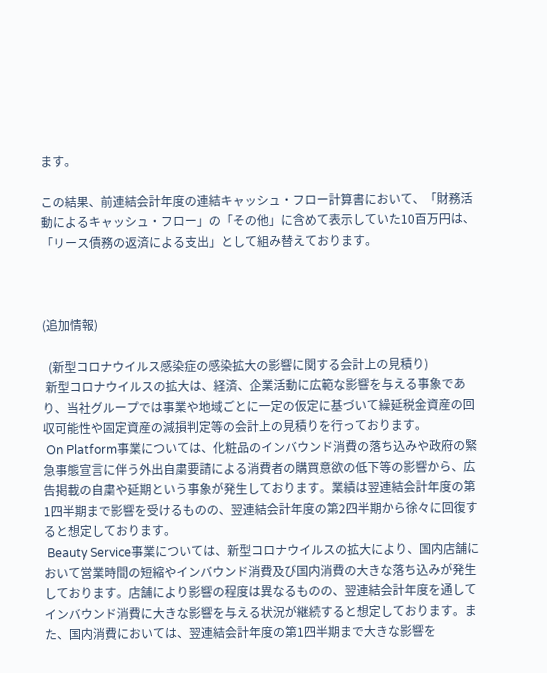ます。

この結果、前連結会計年度の連結キャッシュ・フロー計算書において、「財務活動によるキャッシュ・フロー」の「その他」に含めて表示していた10百万円は、「リース債務の返済による支出」として組み替えております。



(追加情報)

  (新型コロナウイルス感染症の感染拡大の影響に関する会計上の見積り)
 新型コロナウイルスの拡大は、経済、企業活動に広範な影響を与える事象であり、当社グループでは事業や地域ごとに一定の仮定に基づいて繰延税金資産の回収可能性や固定資産の減損判定等の会計上の見積りを行っております。
 On Platform事業については、化粧品のインバウンド消費の落ち込みや政府の緊急事態宣言に伴う外出自粛要請による消費者の購買意欲の低下等の影響から、広告掲載の自粛や延期という事象が発生しております。業績は翌連結会計年度の第1四半期まで影響を受けるものの、翌連結会計年度の第2四半期から徐々に回復すると想定しております。
 Beauty Service事業については、新型コロナウイルスの拡大により、国内店舗において営業時間の短縮やインバウンド消費及び国内消費の大きな落ち込みが発生しております。店舗により影響の程度は異なるものの、翌連結会計年度を通してインバウンド消費に大きな影響を与える状況が継続すると想定しております。また、国内消費においては、翌連結会計年度の第1四半期まで大きな影響を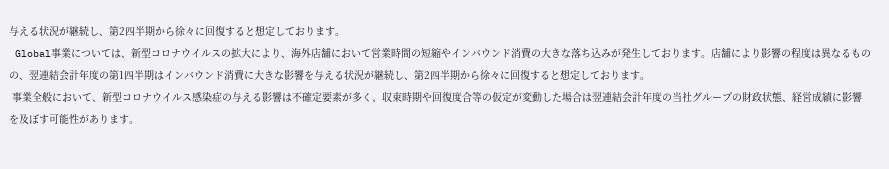与える状況が継続し、第2四半期から徐々に回復すると想定しております。
 Global事業については、新型コロナウイルスの拡大により、海外店舗において営業時間の短縮やインバウンド消費の大きな落ち込みが発生しております。店舗により影響の程度は異なるものの、翌連結会計年度の第1四半期はインバウンド消費に大きな影響を与える状況が継続し、第2四半期から徐々に回復すると想定しております。
 事業全般において、新型コロナウイルス感染症の与える影響は不確定要素が多く、収束時期や回復度合等の仮定が変動した場合は翌連結会計年度の当社グループの財政状態、経営成績に影響を及ぼす可能性があります。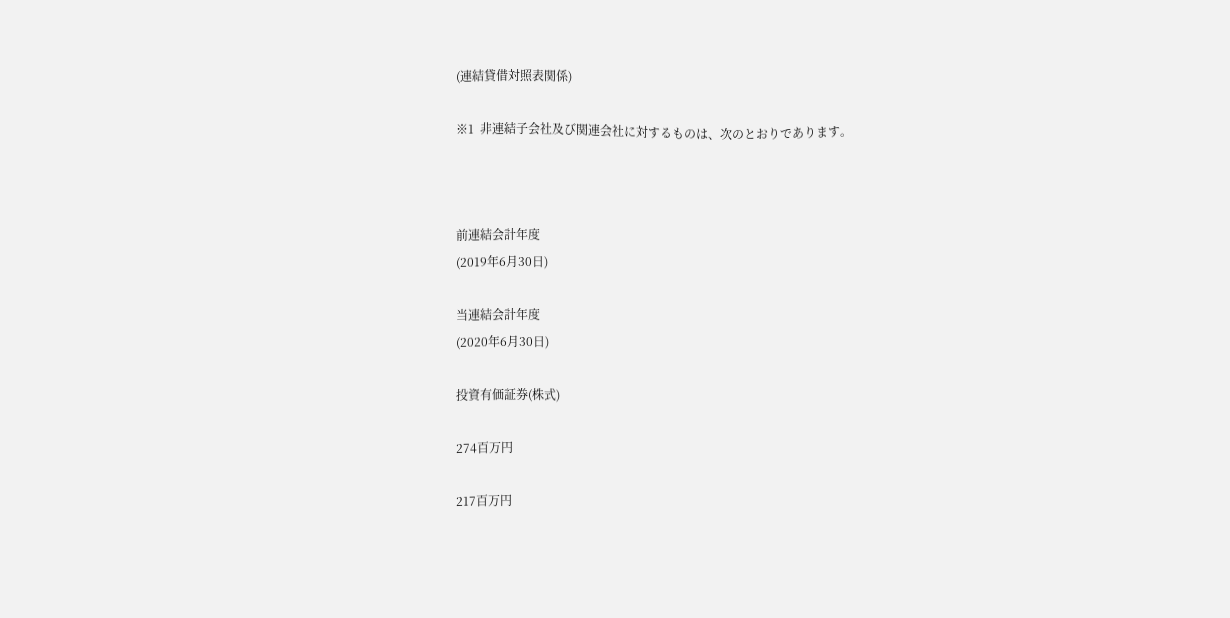(連結貸借対照表関係)

※1  非連結子会社及び関連会社に対するものは、次のとおりであります。



前連結会計年度
(2019年6月30日)

当連結会計年度
(2020年6月30日)

投資有価証券(株式)

274百万円

217百万円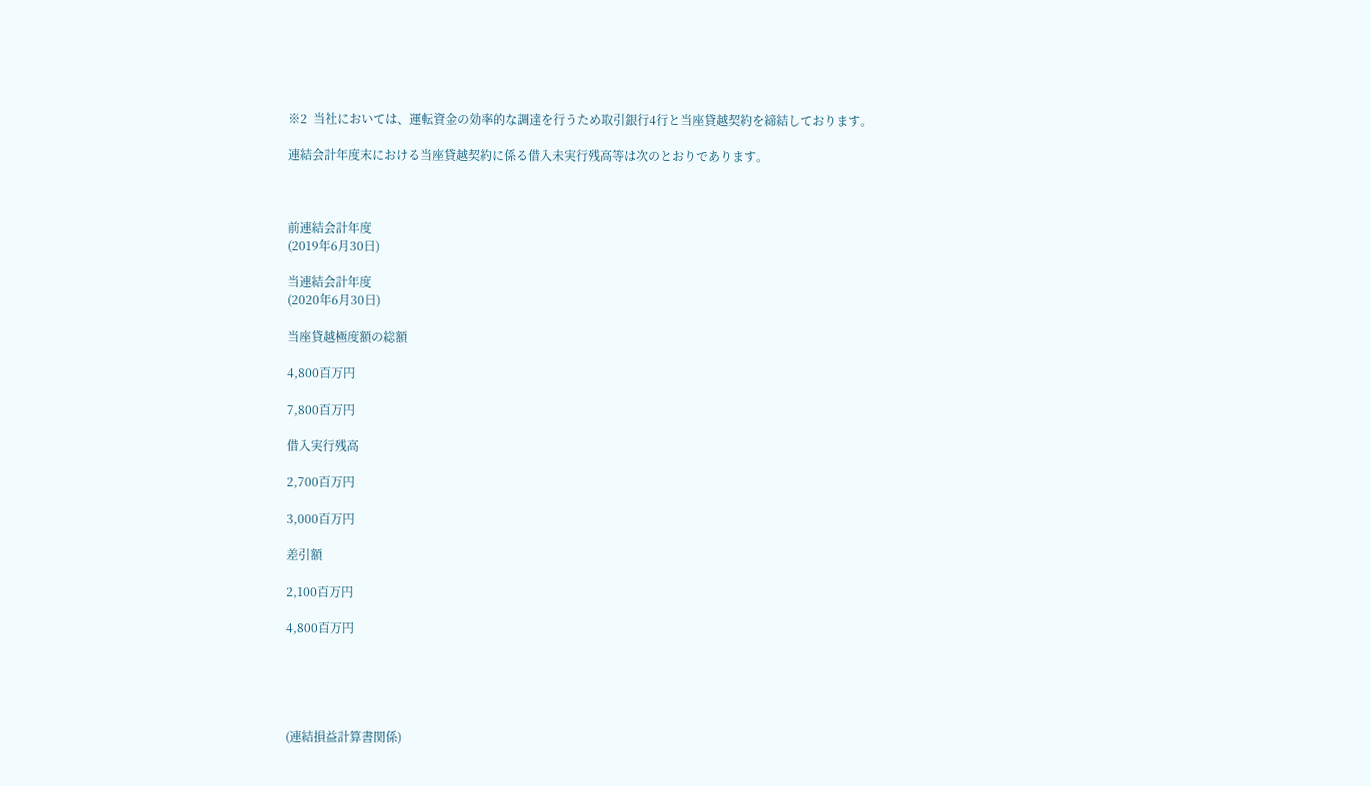※2  当社においては、運転資金の効率的な調達を行うため取引銀行4行と当座貸越契約を締結しております。

連結会計年度末における当座貸越契約に係る借入未実行残高等は次のとおりであります。



前連結会計年度
(2019年6月30日)

当連結会計年度
(2020年6月30日)

当座貸越極度額の総額

4,800百万円

7,800百万円

借入実行残高

2,700百万円

3,000百万円

差引額

2,100百万円

4,800百万円





(連結損益計算書関係)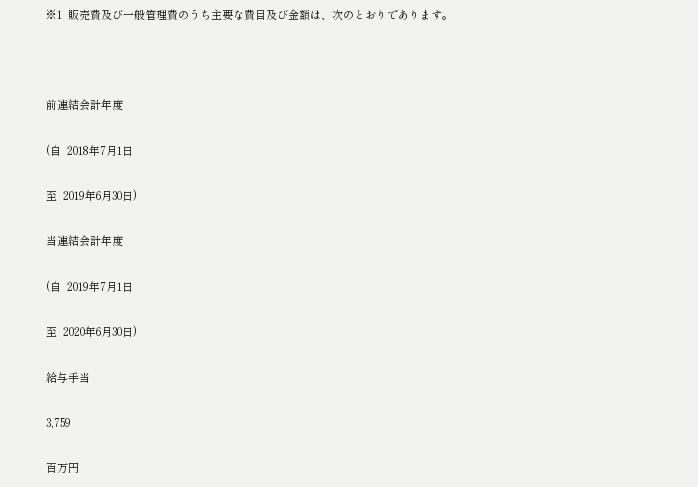※1  販売費及び一般管理費のうち主要な費目及び金額は、次のとおりであります。



前連結会計年度

(自  2018年7月1日

至  2019年6月30日)

当連結会計年度

(自  2019年7月1日

至  2020年6月30日)

給与手当

3,759

百万円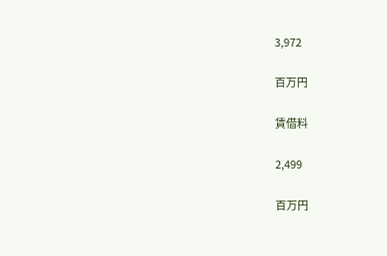3,972

百万円

賃借料

2,499

百万円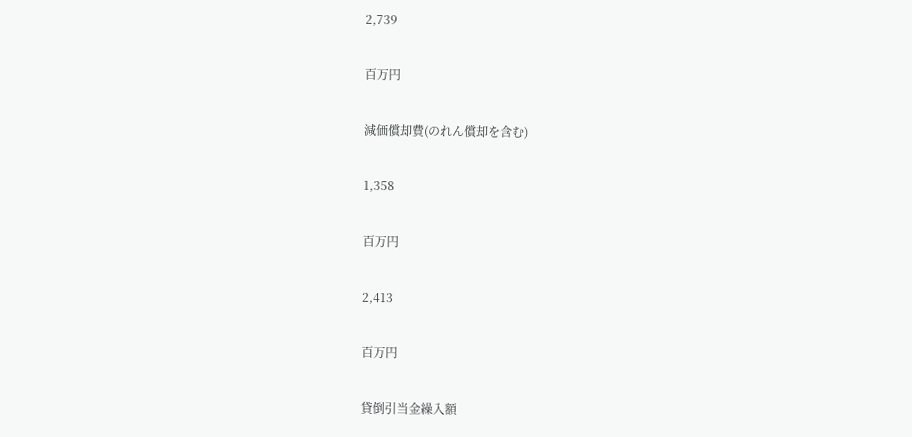2,739

百万円

減価償却費(のれん償却を含む)

1,358

百万円

2,413

百万円

貸倒引当金繰入額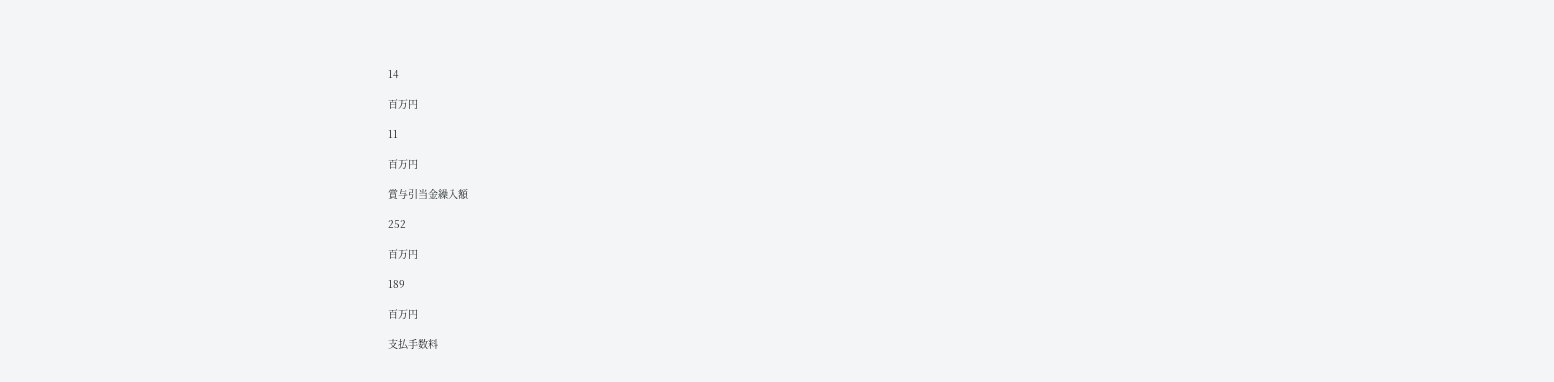14

百万円

11

百万円

賞与引当金繰入額

252

百万円

189

百万円

支払手数料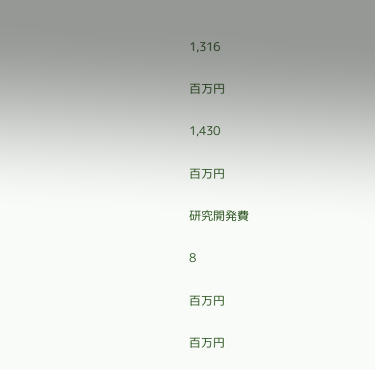1,316

百万円

1,430

百万円

研究開発費

8

百万円

百万円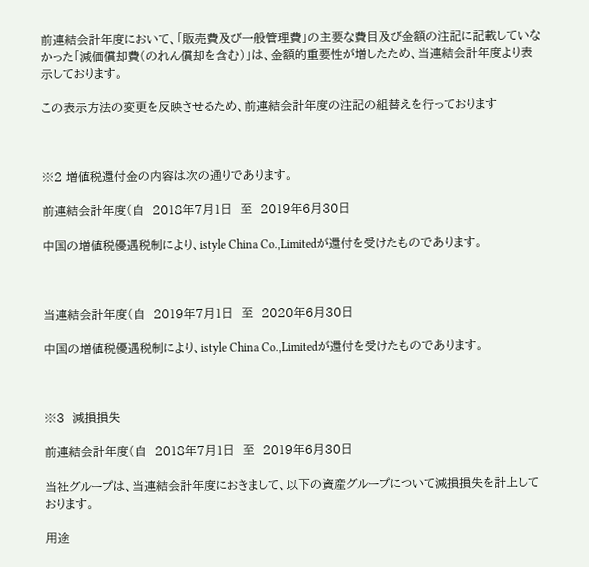前連結会計年度において、「販売費及び一般管理費」の主要な費目及び金額の注記に記載していなかった「減価償却費(のれん償却を含む)」は、金額的重要性が増したため、当連結会計年度より表示しております。

この表示方法の変更を反映させるため、前連結会計年度の注記の組替えを行っております



※2 増値税還付金の内容は次の通りであります。

前連結会計年度(自  2018年7月1日  至  2019年6月30日

中国の増値税優遇税制により、istyle China Co.,Limitedが還付を受けたものであります。



当連結会計年度(自  2019年7月1日  至  2020年6月30日

中国の増値税優遇税制により、istyle China Co.,Limitedが還付を受けたものであります。



※3  減損損失

前連結会計年度(自  2018年7月1日  至  2019年6月30日

当社グループは、当連結会計年度におきまして、以下の資産グループについて減損損失を計上しております。

用途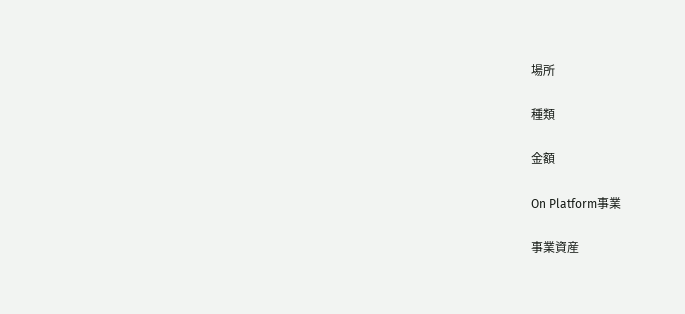場所

種類

金額

On Platform事業

事業資産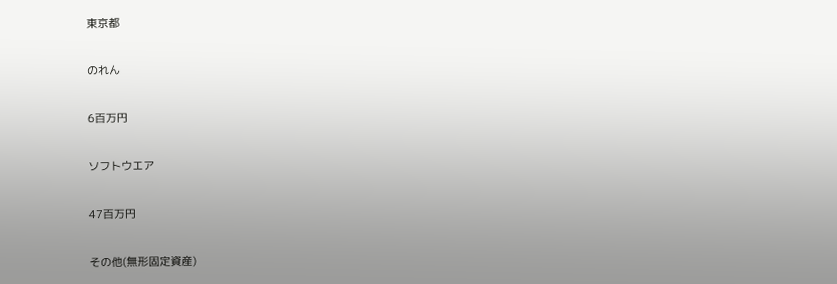東京都

のれん

6百万円

ソフトウエア

47百万円

その他(無形固定資産)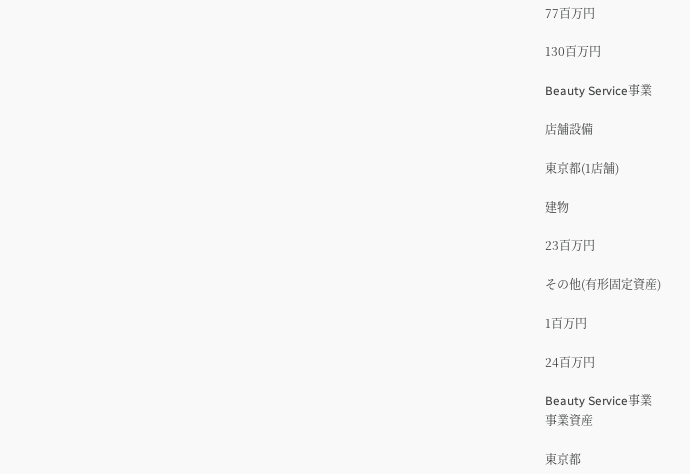77百万円

130百万円

Beauty Service事業

店舗設備

東京都(1店舗)

建物

23百万円

その他(有形固定資産)

1百万円

24百万円

Beauty Service事業
事業資産

東京都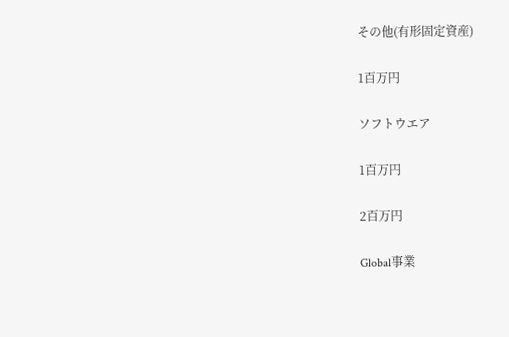その他(有形固定資産)

1百万円

ソフトウエア

1百万円

2百万円

Global事業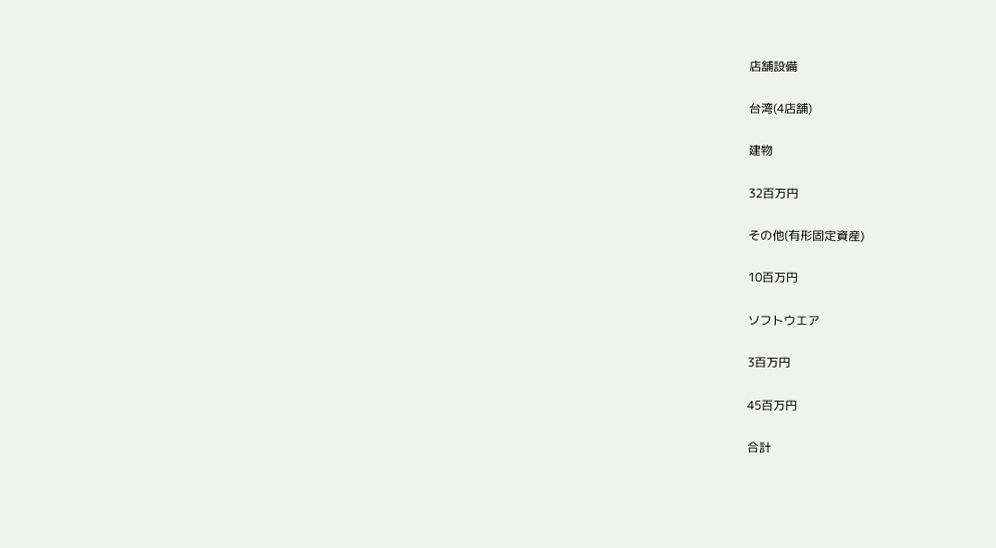店舗設備

台湾(4店舗)

建物

32百万円

その他(有形固定資産)

10百万円

ソフトウエア

3百万円

45百万円

合計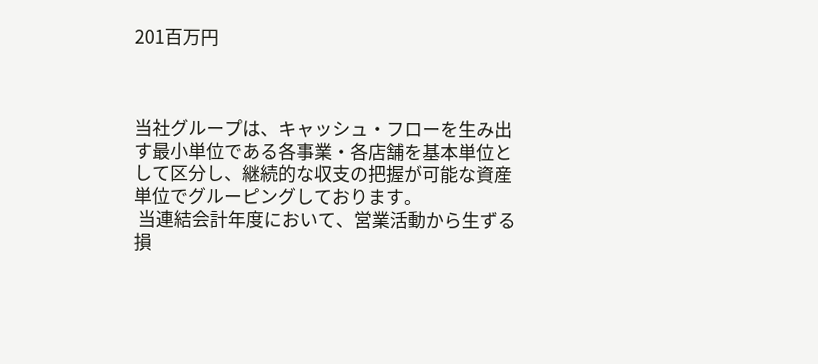201百万円



当社グループは、キャッシュ・フローを生み出す最小単位である各事業・各店舗を基本単位として区分し、継続的な収支の把握が可能な資産単位でグルーピングしております。
 当連結会計年度において、営業活動から生ずる損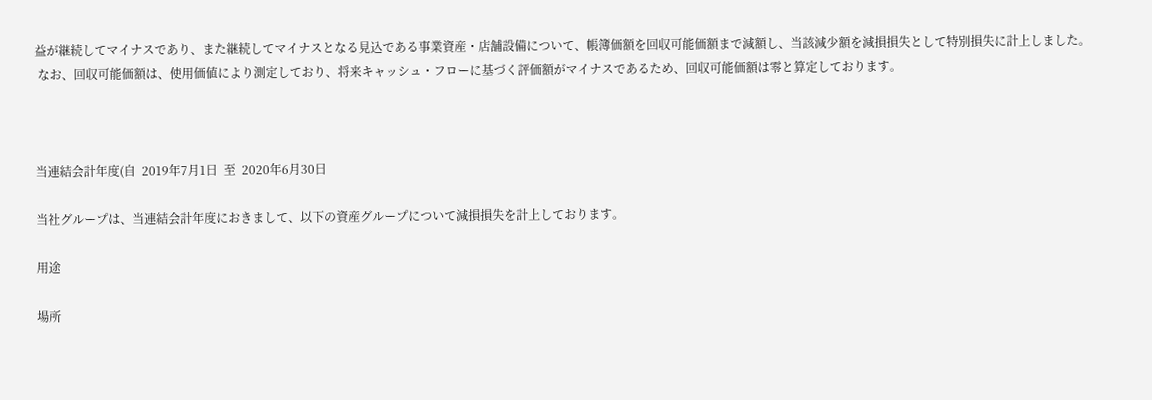益が継続してマイナスであり、また継続してマイナスとなる見込である事業資産・店舗設備について、帳簿価額を回収可能価額まで減額し、当該減少額を減損損失として特別損失に計上しました。
 なお、回収可能価額は、使用価値により測定しており、将来キャッシュ・フローに基づく評価額がマイナスであるため、回収可能価額は零と算定しております。



当連結会計年度(自  2019年7月1日  至  2020年6月30日

当社グループは、当連結会計年度におきまして、以下の資産グループについて減損損失を計上しております。

用途

場所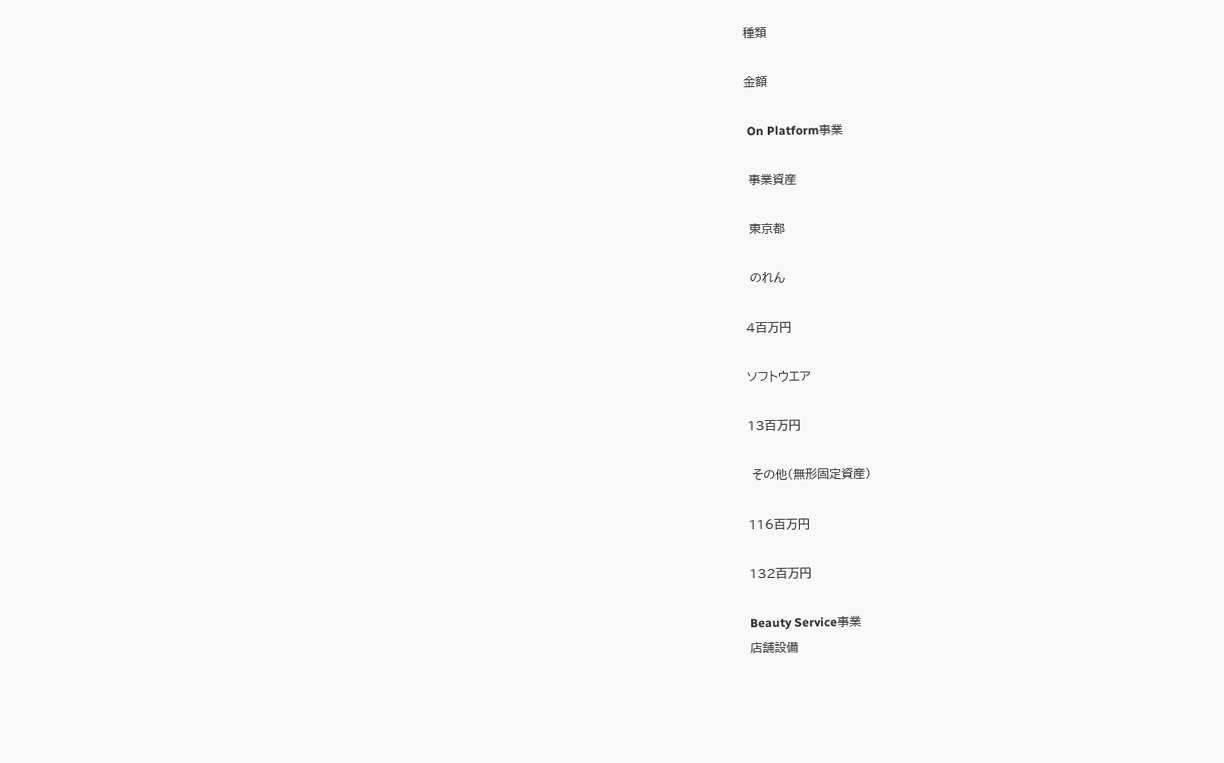種類

金額

 On Platform事業

 事業資産

 東京都

 のれん

4百万円

ソフトウエア

13百万円

 その他(無形固定資産)

116百万円

132百万円

Beauty Service事業
店舗設備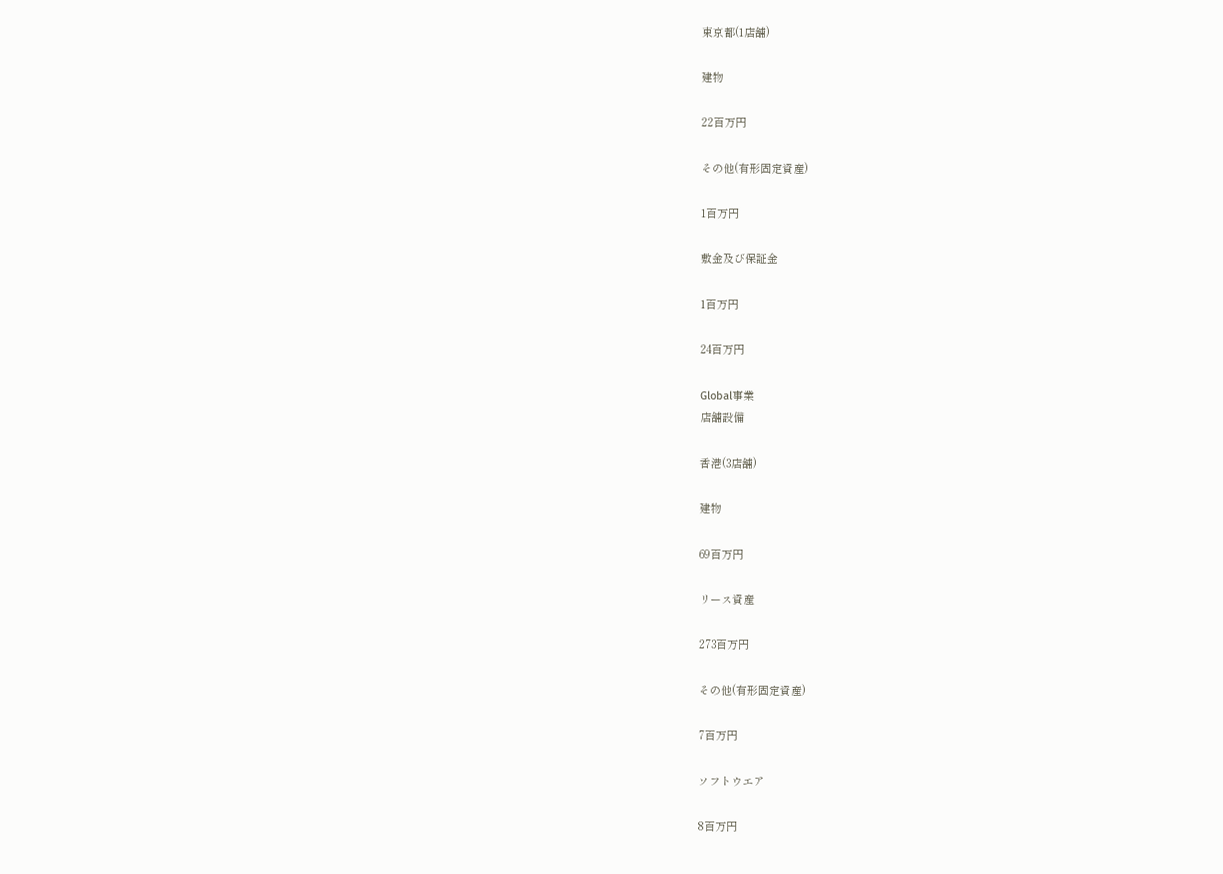東京都(1店舗)

建物

22百万円

その他(有形固定資産)

1百万円

敷金及び保証金

1百万円

24百万円

Global事業
店舗設備

香港(3店舗)

建物

69百万円

リース資産

273百万円

その他(有形固定資産)

7百万円

ソフトウエア

8百万円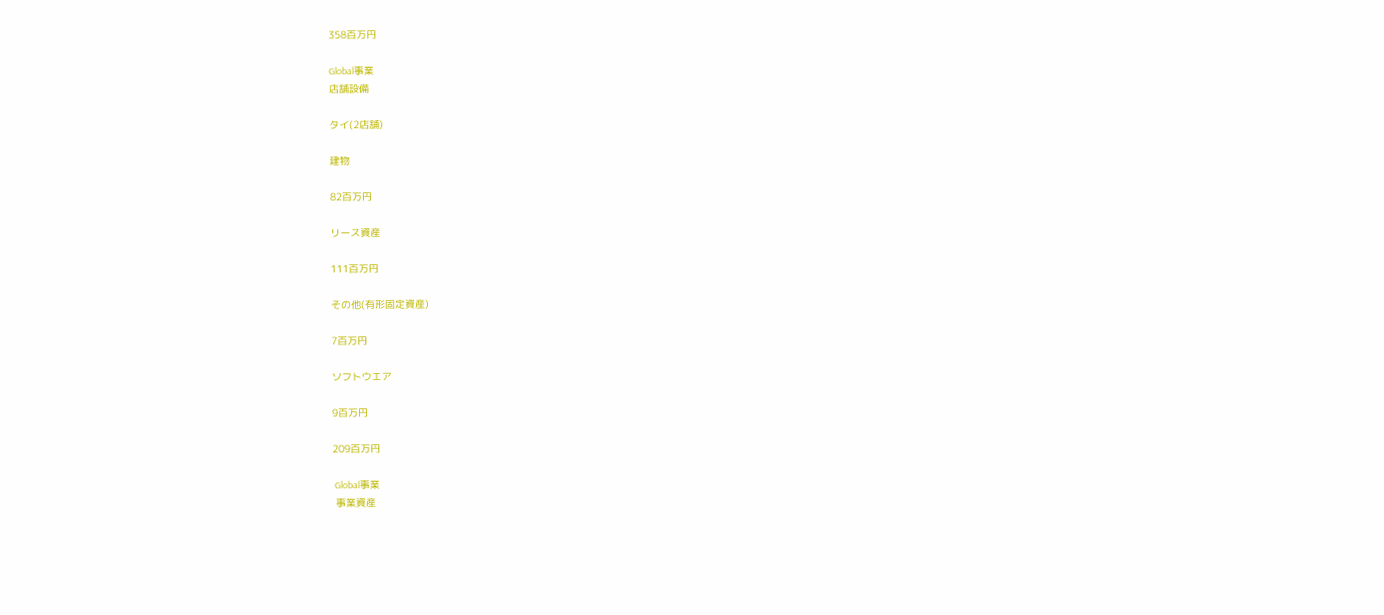358百万円

Global事業
店舗設備

タイ(2店舗)

建物

82百万円

リース資産

111百万円

その他(有形固定資産)

7百万円

ソフトウエア

9百万円

209百万円

 Global事業
 事業資産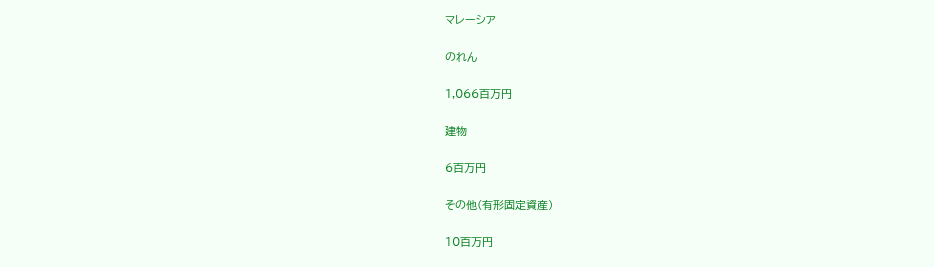マレーシア

のれん

1,066百万円

建物

6百万円

その他(有形固定資産)

10百万円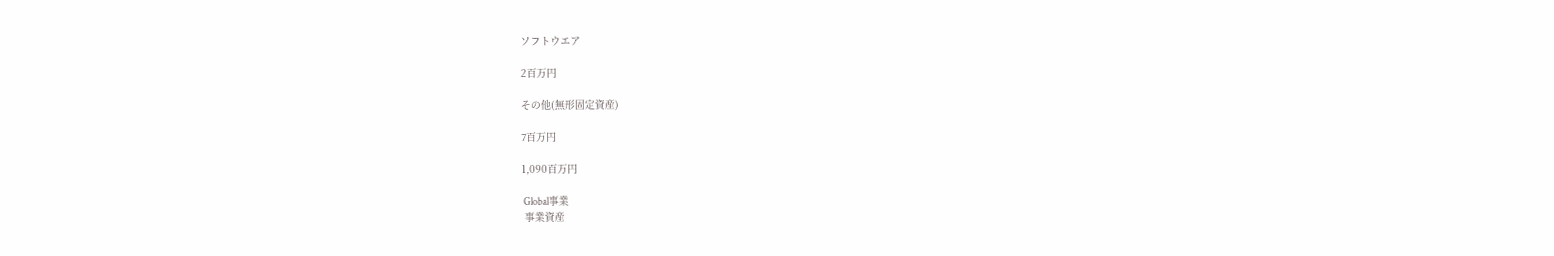ソフトウエア

2百万円

その他(無形固定資産)

7百万円

1,090百万円

 Global事業
 事業資産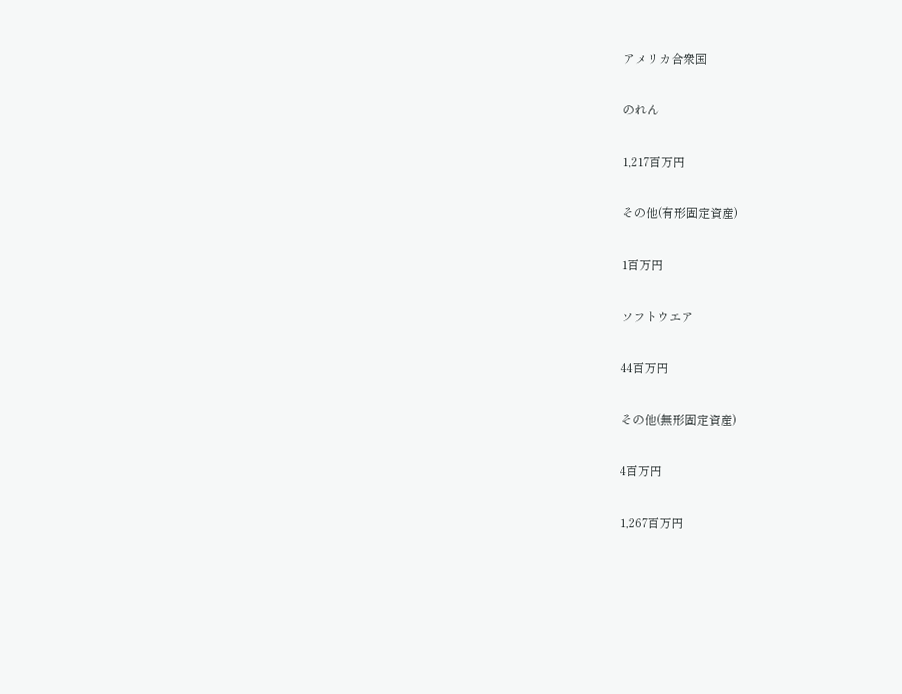アメリカ合衆国

のれん

1,217百万円

その他(有形固定資産)

1百万円

ソフトウエア

44百万円

その他(無形固定資産)

4百万円

1,267百万円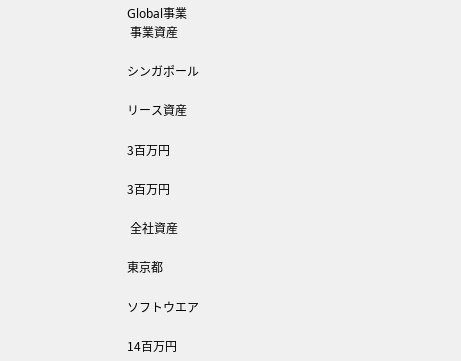Global事業
 事業資産

シンガポール

リース資産

3百万円

3百万円

 全社資産

東京都

ソフトウエア

14百万円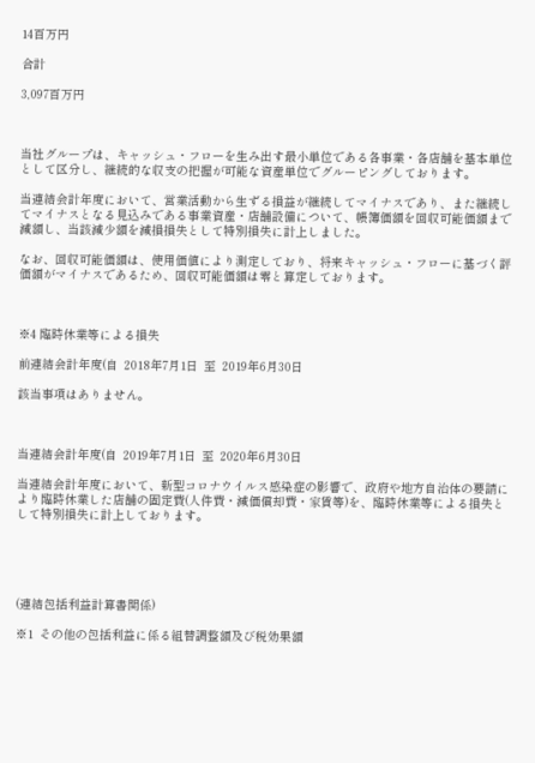14百万円

合計

3,097百万円



当社グループは、キャッシュ・フローを生み出す最小単位である各事業・各店舗を基本単位として区分し、継続的な収支の把握が可能な資産単位でグルーピングしております。

当連結会計年度において、営業活動から生ずる損益が継続してマイナスであり、また継続してマイナスとなる見込みである事業資産・店舗設備について、帳簿価額を回収可能価額まで減額し、当該減少額を減損損失として特別損失に計上しました。

なお、回収可能価額は、使用価値により測定しており、将来キャッシュ・フローに基づく評価額がマイナスであるため、回収可能価額は零と算定しております。



※4 臨時休業等による損失

前連結会計年度(自  2018年7月1日  至  2019年6月30日

該当事項はありません。



当連結会計年度(自  2019年7月1日  至  2020年6月30日

当連結会計年度において、新型コロナウイルス感染症の影響で、政府や地方自治体の要請により臨時休業した店舗の固定費(人件費・減価償却費・家賃等)を、臨時休業等による損失として特別損失に計上しております。





(連結包括利益計算書関係)

※1  その他の包括利益に係る組替調整額及び税効果額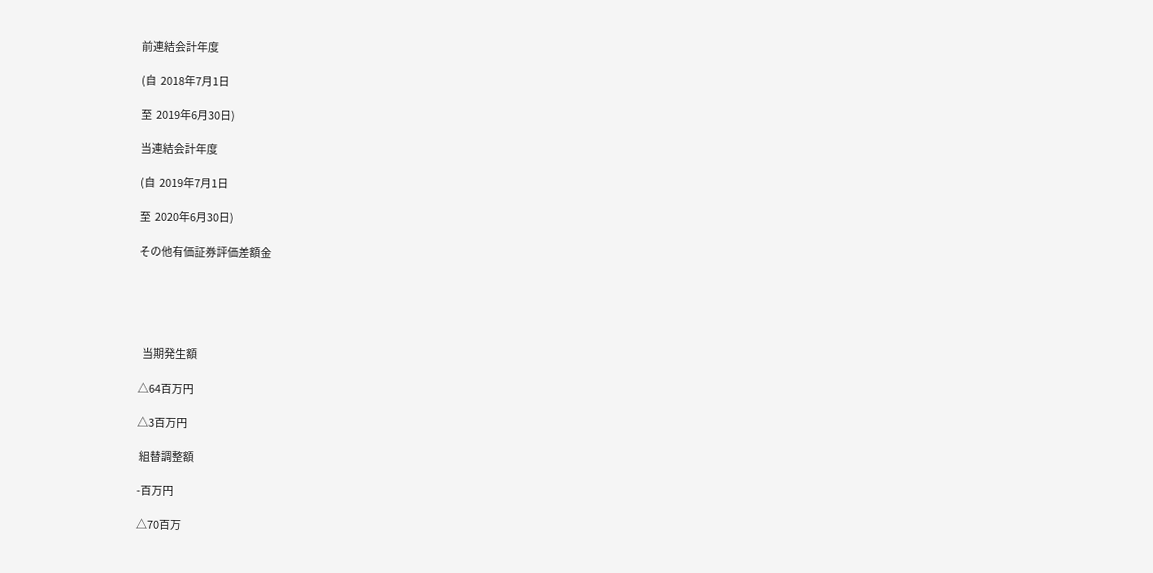前連結会計年度

(自  2018年7月1日

至  2019年6月30日)

当連結会計年度

(自  2019年7月1日

至  2020年6月30日)

その他有価証券評価差額金





  当期発生額

△64百万円

△3百万円

 組替調整額

-百万円

△70百万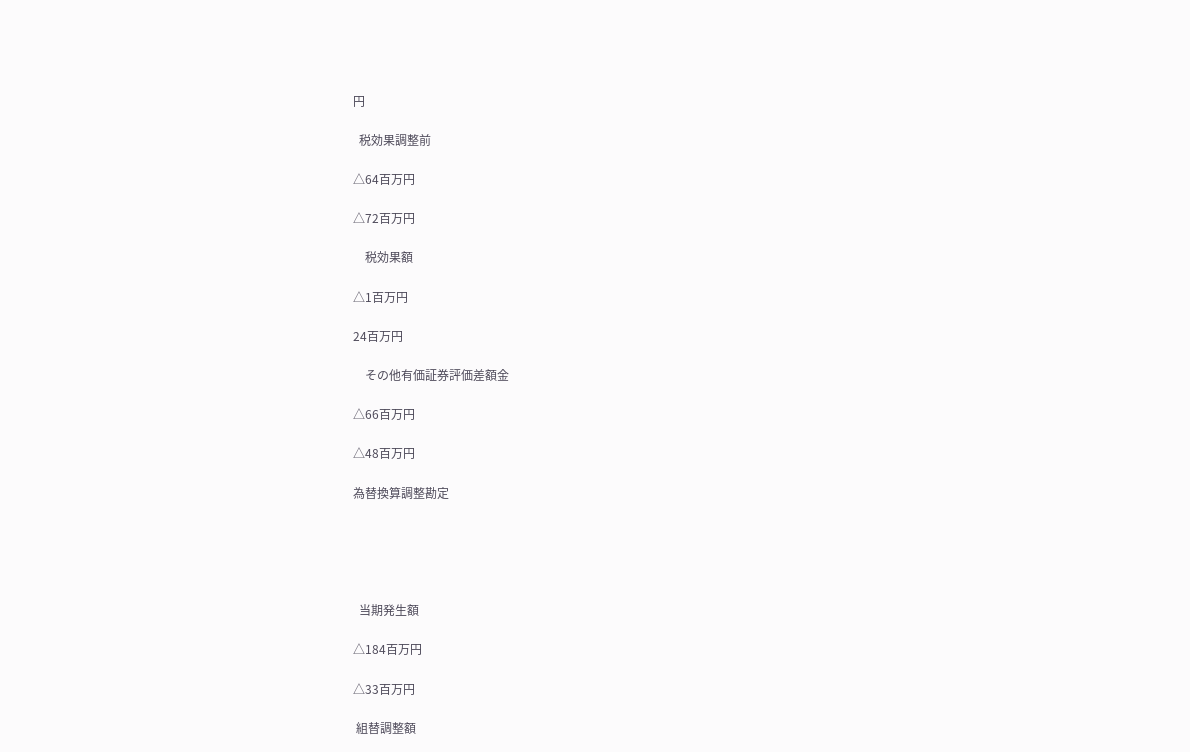円

  税効果調整前

△64百万円

△72百万円

    税効果額

△1百万円

24百万円

    その他有価証券評価差額金

△66百万円

△48百万円

為替換算調整勘定





  当期発生額

△184百万円

△33百万円

 組替調整額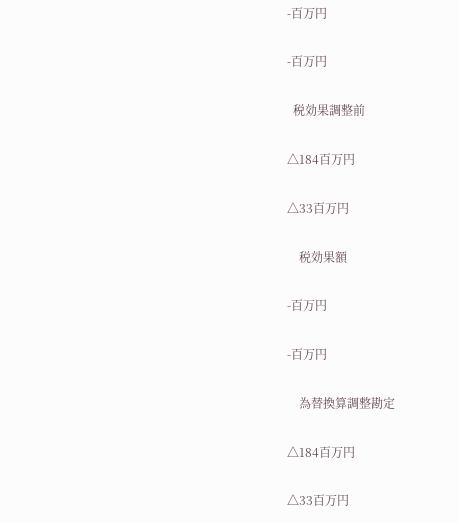-百万円

-百万円

  税効果調整前

△184百万円

△33百万円

    税効果額

-百万円

-百万円

    為替換算調整勘定

△184百万円

△33百万円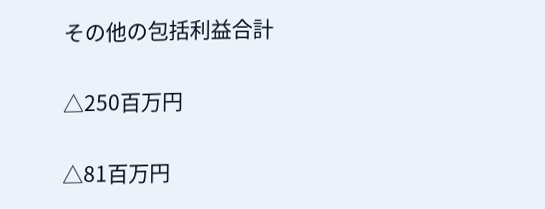その他の包括利益合計

△250百万円

△81百万円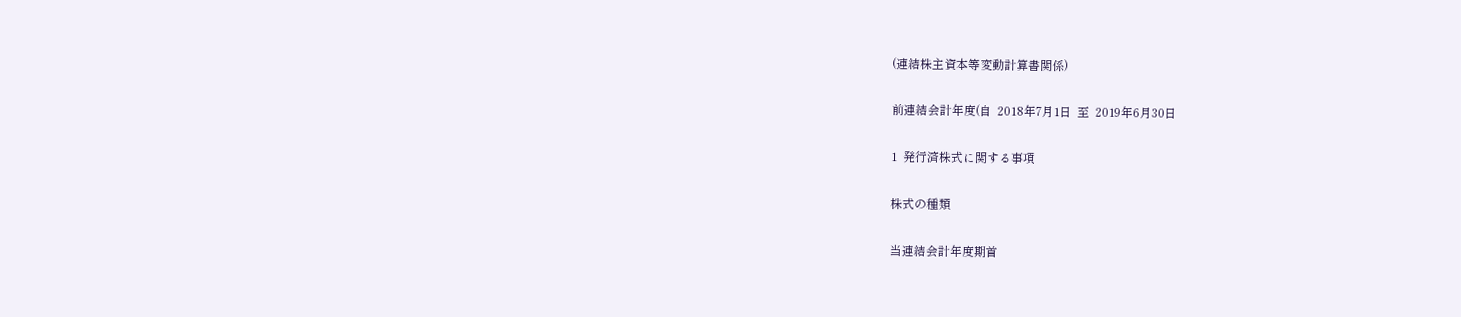(連結株主資本等変動計算書関係)

前連結会計年度(自  2018年7月1日  至  2019年6月30日

1  発行済株式に関する事項

株式の種類

当連結会計年度期首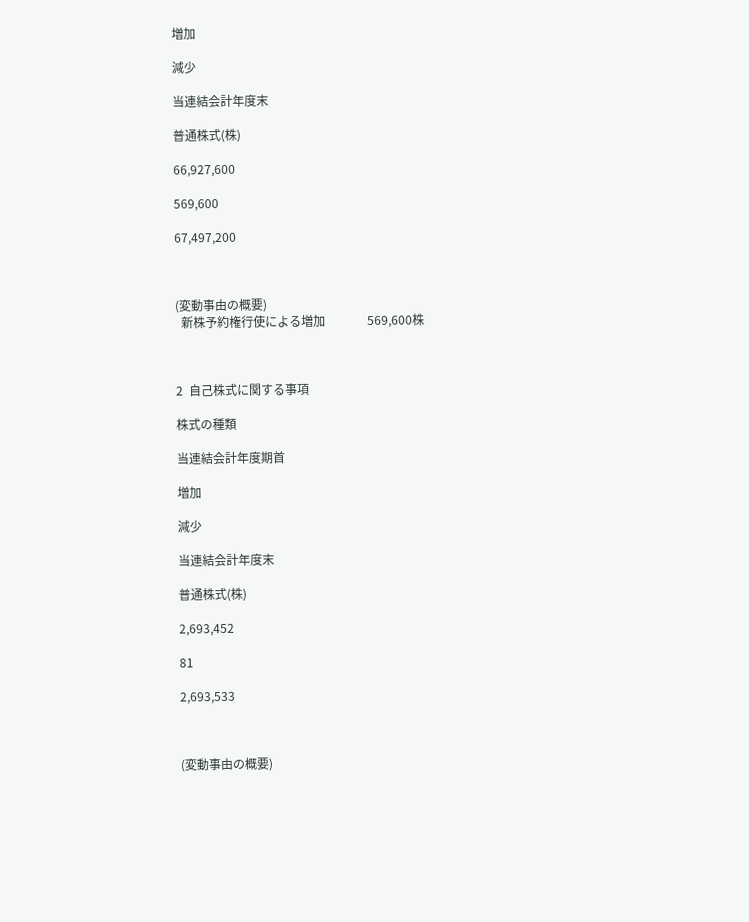増加

減少

当連結会計年度末

普通株式(株)

66,927,600

569,600

67,497,200



(変動事由の概要)
  新株予約権行使による増加              569,600株



2  自己株式に関する事項

株式の種類

当連結会計年度期首

増加

減少

当連結会計年度末

普通株式(株)

2,693,452

81

2,693,533



(変動事由の概要)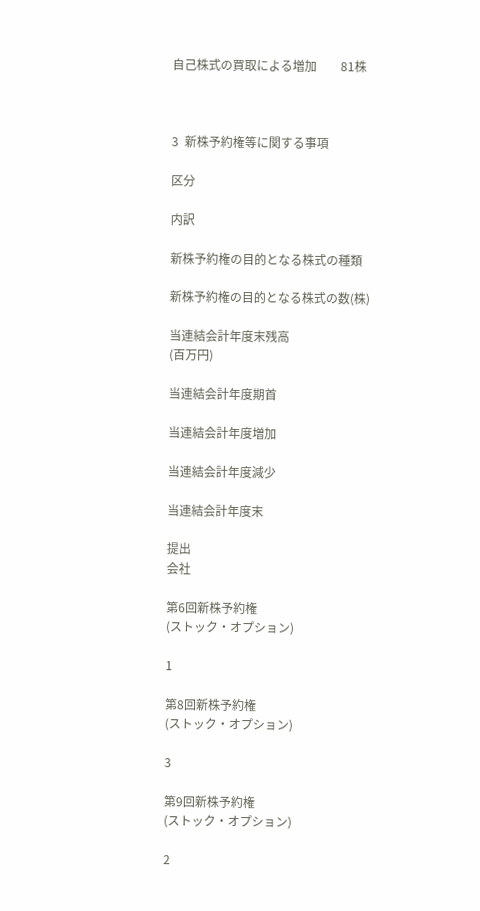自己株式の買取による増加        81株



3  新株予約権等に関する事項

区分

内訳

新株予約権の目的となる株式の種類

新株予約権の目的となる株式の数(株)

当連結会計年度末残高
(百万円)

当連結会計年度期首

当連結会計年度増加

当連結会計年度減少

当連結会計年度末

提出
会社

第6回新株予約権
(ストック・オプション)

1

第8回新株予約権
(ストック・オプション)

3

第9回新株予約権
(ストック・オプション)

2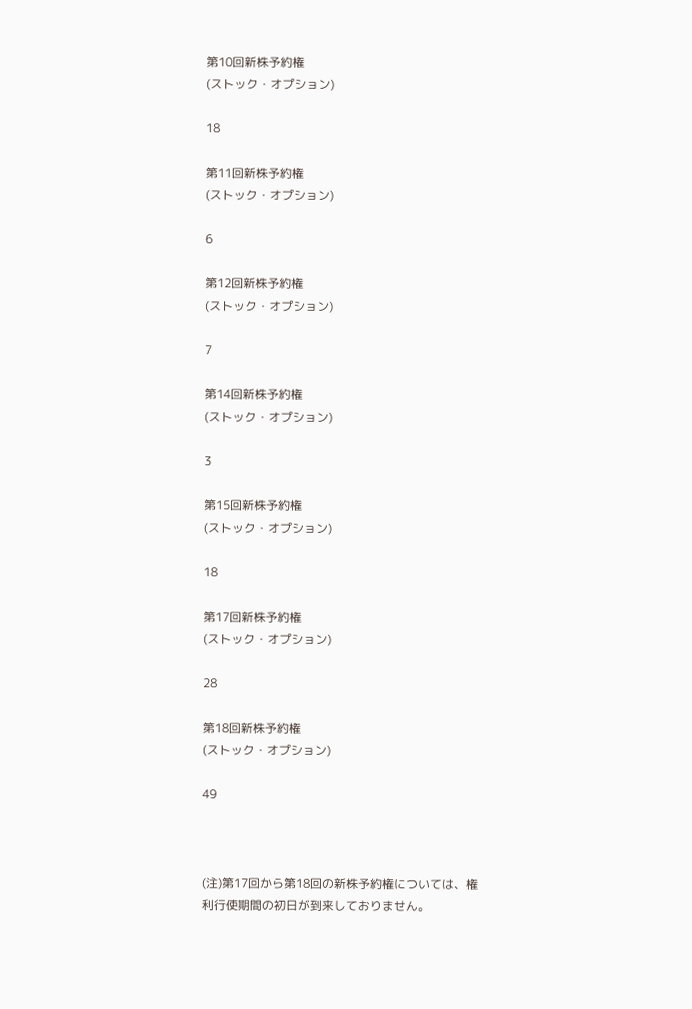第10回新株予約権
(ストック・オプション)

18

第11回新株予約権
(ストック・オプション)

6

第12回新株予約権
(ストック・オプション)

7

第14回新株予約権
(ストック・オプション)

3

第15回新株予約権
(ストック・オプション)

18

第17回新株予約権
(ストック・オプション)

28

第18回新株予約権
(ストック・オプション)

49



(注)第17回から第18回の新株予約権については、権利行使期間の初日が到来しておりません。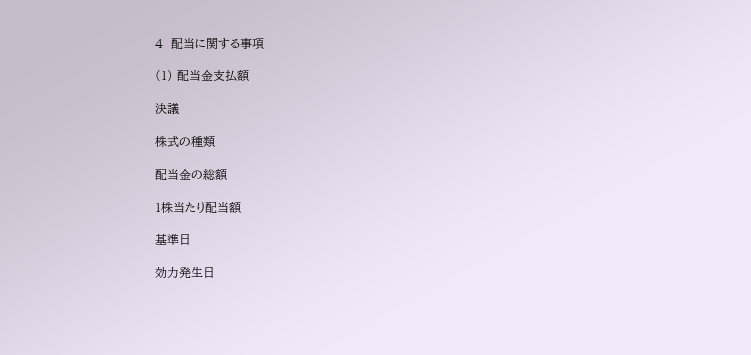4  配当に関する事項

(1) 配当金支払額

決議

株式の種類

配当金の総額

1株当たり配当額

基準日

効力発生日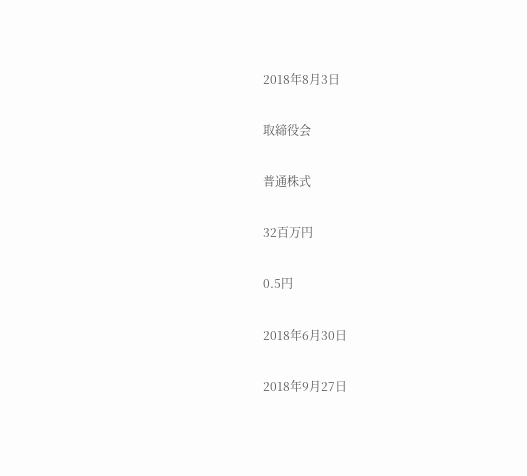2018年8月3日

取締役会

普通株式

32百万円

0.5円

2018年6月30日

2018年9月27日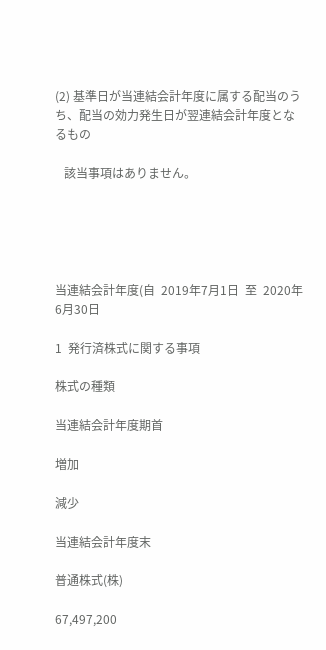(2) 基準日が当連結会計年度に属する配当のうち、配当の効力発生日が翌連結会計年度となるもの

   該当事項はありません。





当連結会計年度(自  2019年7月1日  至  2020年6月30日

1  発行済株式に関する事項

株式の種類

当連結会計年度期首

増加

減少

当連結会計年度末

普通株式(株)

67,497,200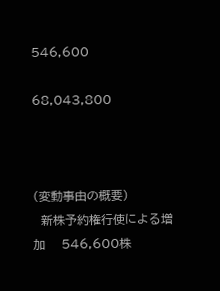546,600

68,043,800



(変動事由の概要)
  新株予約権行使による増加    546,600株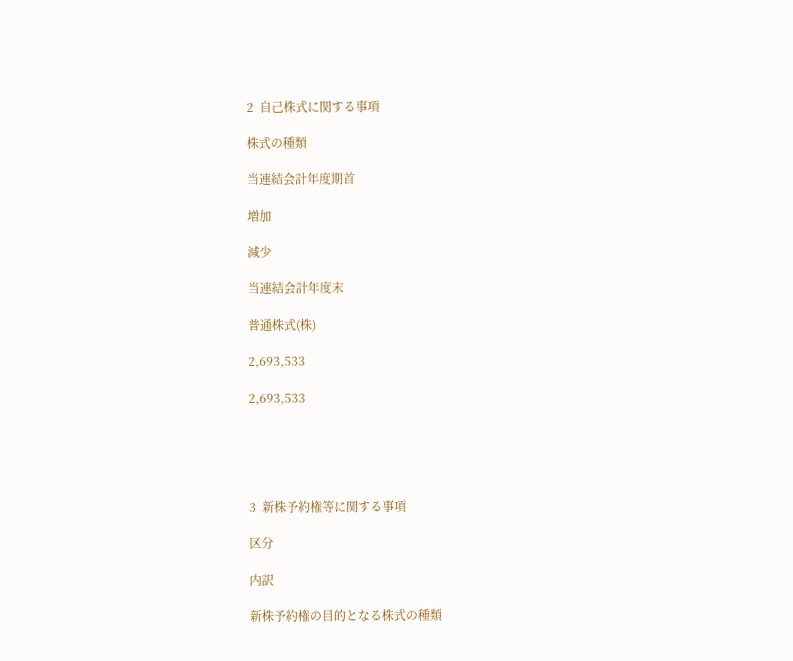2  自己株式に関する事項

株式の種類

当連結会計年度期首

増加

減少

当連結会計年度末

普通株式(株)

2,693,533

2,693,533





3  新株予約権等に関する事項

区分

内訳

新株予約権の目的となる株式の種類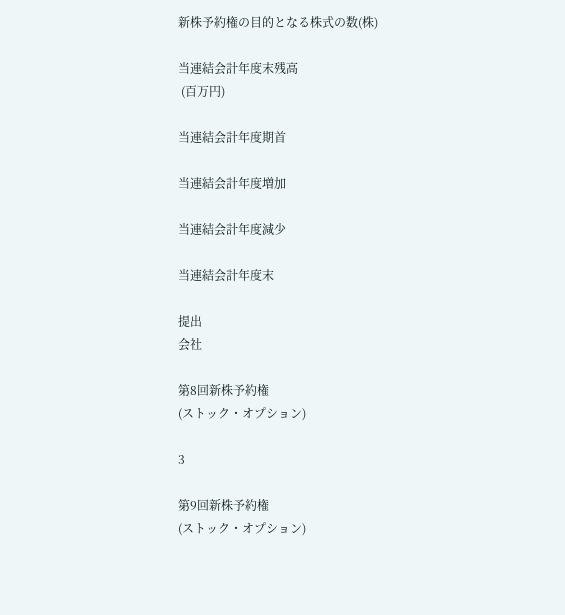新株予約権の目的となる株式の数(株)

当連結会計年度末残高
 (百万円)

当連結会計年度期首

当連結会計年度増加

当連結会計年度減少

当連結会計年度末

提出
会社

第8回新株予約権
(ストック・オプション)

3

第9回新株予約権
(ストック・オプション)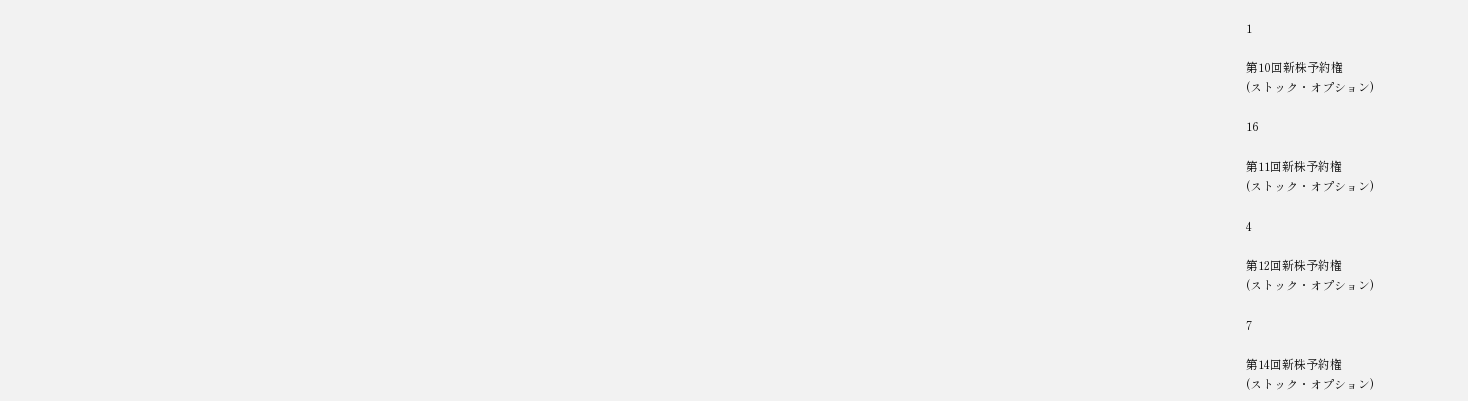1

第10回新株予約権
(ストック・オプション)

16

第11回新株予約権
(ストック・オプション)

4

第12回新株予約権
(ストック・オプション)

7

第14回新株予約権
(ストック・オプション)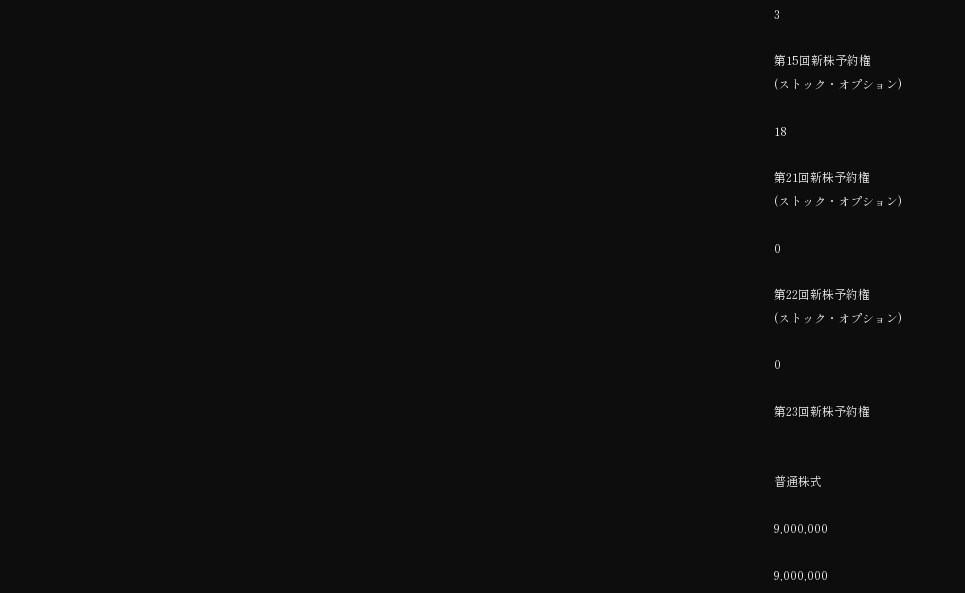3

第15回新株予約権
(ストック・オプション)

18

第21回新株予約権
(ストック・オプション)

0

第22回新株予約権
(ストック・オプション)

0

第23回新株予約権


普通株式

9,000,000

9,000,000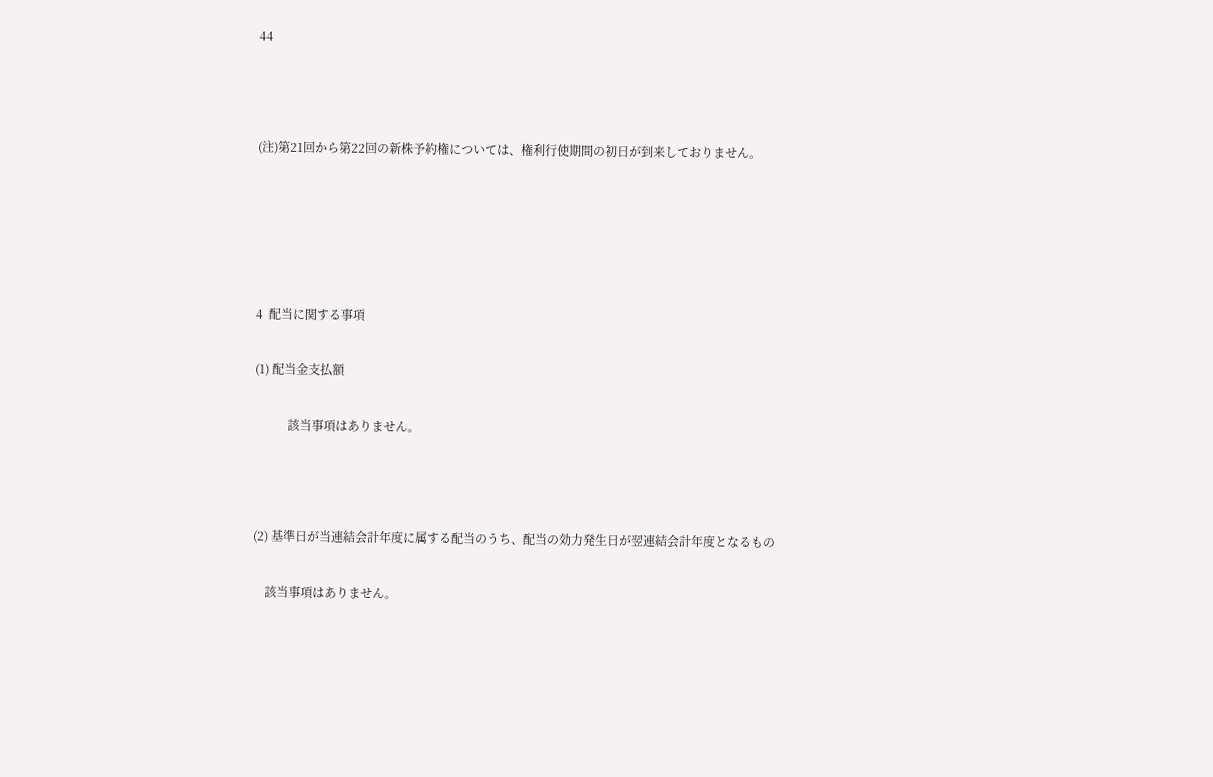44



(注)第21回から第22回の新株予約権については、権利行使期間の初日が到来しておりません。





4  配当に関する事項

(1) 配当金支払額

           該当事項はありません。



(2) 基準日が当連結会計年度に属する配当のうち、配当の効力発生日が翌連結会計年度となるもの

    該当事項はありません。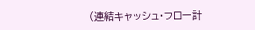(連結キャッシュ・フロー計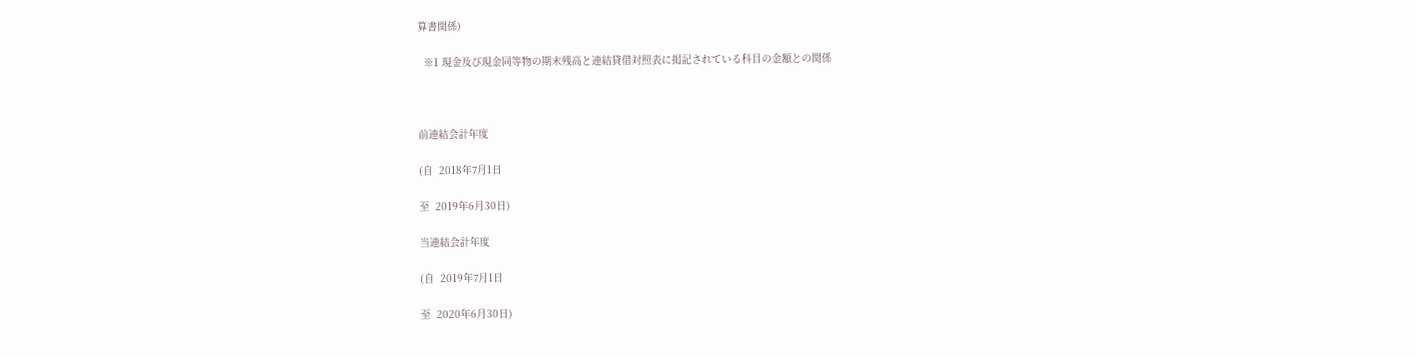算書関係)

  ※1 現金及び現金同等物の期末残高と連結貸借対照表に掲記されている科目の金額との関係



前連結会計年度

(自  2018年7月1日

至  2019年6月30日)

当連結会計年度

(自  2019年7月1日

至  2020年6月30日)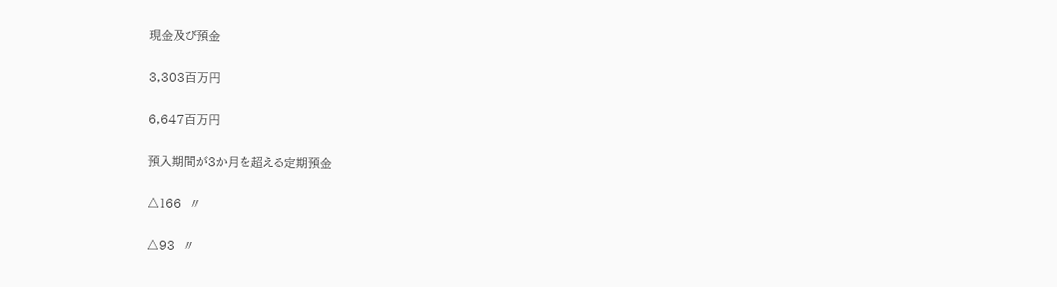現金及び預金

3,303百万円

6,647百万円

預入期間が3か月を超える定期預金

△166  〃

△93  〃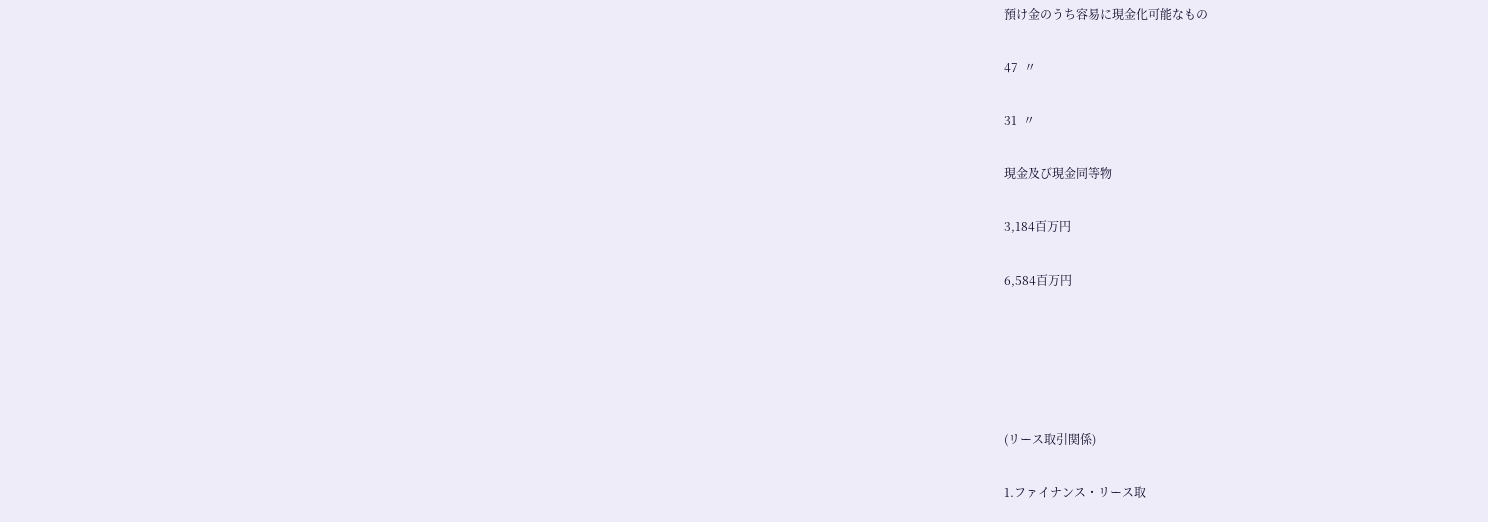預け金のうち容易に現金化可能なもの

47  〃

31  〃

現金及び現金同等物

3,184百万円

6,584百万円





(リース取引関係)

1.ファイナンス・リース取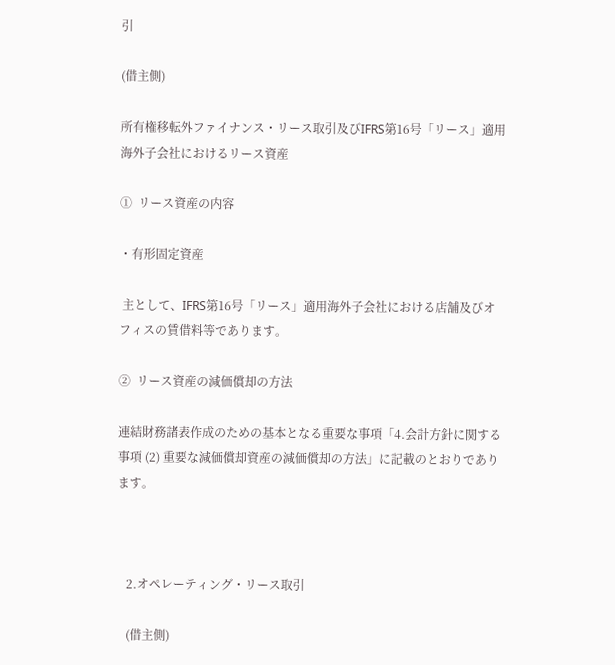引

(借主側)

所有権移転外ファイナンス・リース取引及びIFRS第16号「リース」適用海外子会社におけるリース資産

①  リース資産の内容

・有形固定資産

 主として、IFRS第16号「リース」適用海外子会社における店舗及びオフィスの賃借料等であります。

②  リース資産の減価償却の方法

連結財務諸表作成のための基本となる重要な事項「4.会計方針に関する事項 (2) 重要な減価償却資産の減価償却の方法」に記載のとおりであります。



   2.オペレーティング・リース取引

   (借主側)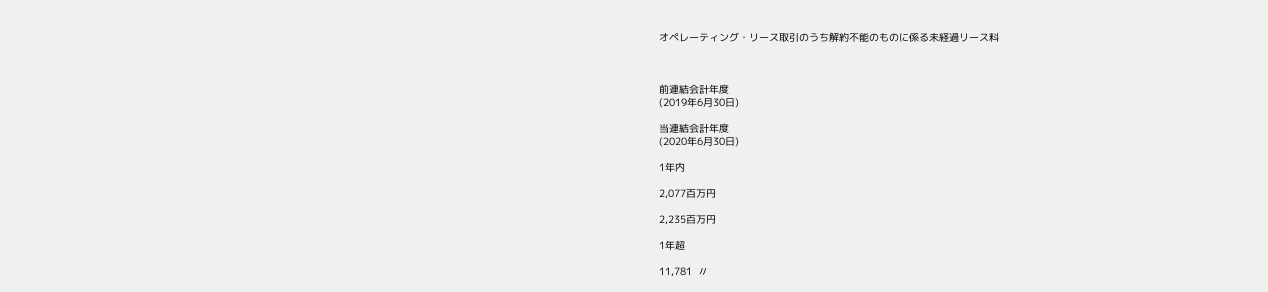オペレーティング・リース取引のうち解約不能のものに係る未経過リース料



前連結会計年度
(2019年6月30日)

当連結会計年度
(2020年6月30日)

1年内

2,077百万円

2,235百万円

1年超

11,781  〃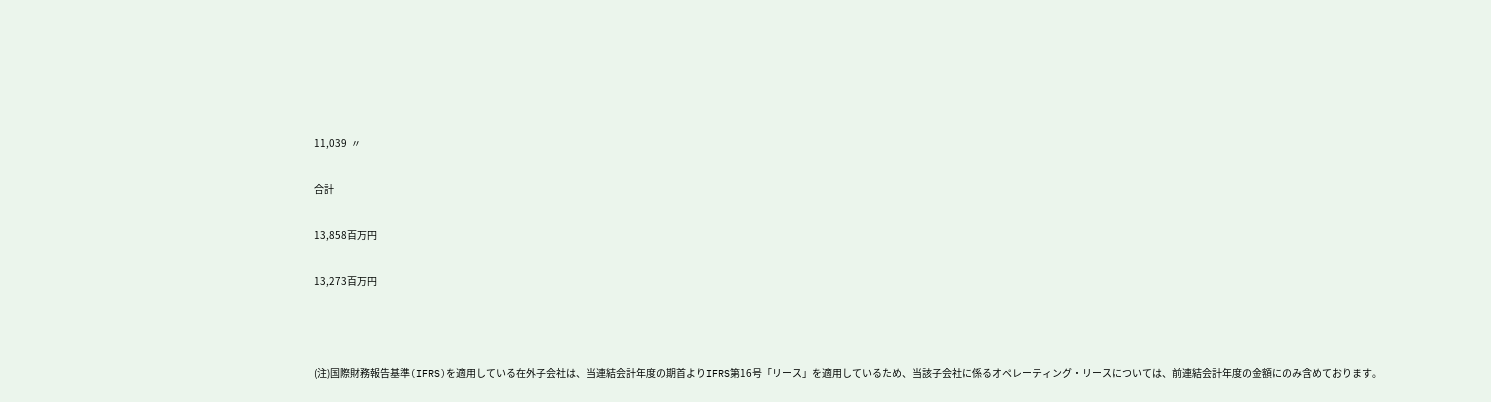11,039  〃

合計

13,858百万円

13,273百万円



(注)国際財務報告基準(IFRS)を適用している在外子会社は、当連結会計年度の期首よりIFRS第16号「リース」を適用しているため、当該子会社に係るオペレーティング・リースについては、前連結会計年度の金額にのみ含めております。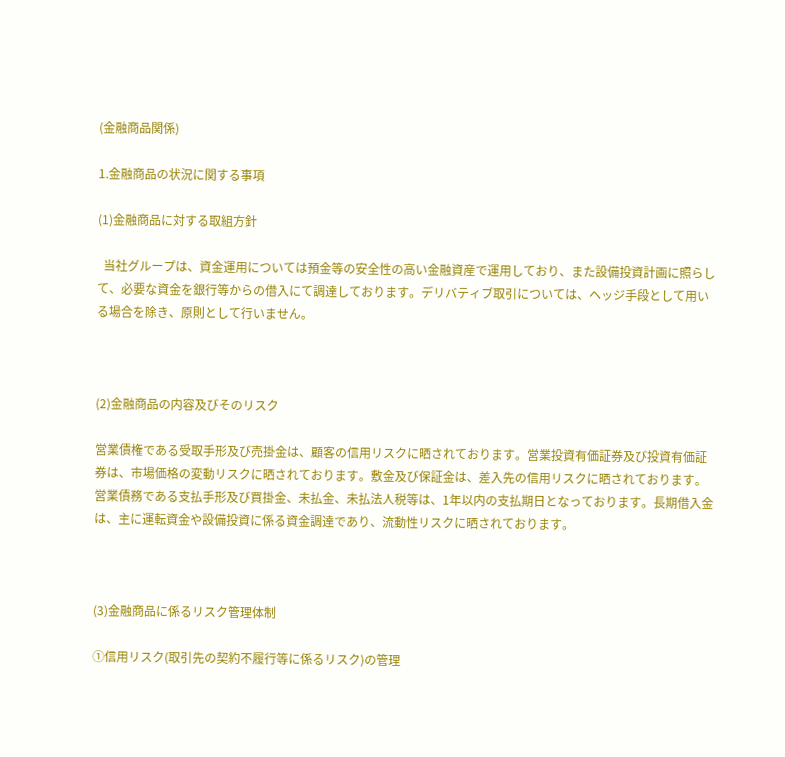(金融商品関係)

1.金融商品の状況に関する事項

(1)金融商品に対する取組方針

  当社グループは、資金運用については預金等の安全性の高い金融資産で運用しており、また設備投資計画に照らして、必要な資金を銀行等からの借入にて調達しております。デリバティブ取引については、ヘッジ手段として用いる場合を除き、原則として行いません。



(2)金融商品の内容及びそのリスク

営業債権である受取手形及び売掛金は、顧客の信用リスクに晒されております。営業投資有価証券及び投資有価証券は、市場価格の変動リスクに晒されております。敷金及び保証金は、差入先の信用リスクに晒されております。営業債務である支払手形及び買掛金、未払金、未払法人税等は、1年以内の支払期日となっております。長期借入金は、主に運転資金や設備投資に係る資金調達であり、流動性リスクに晒されております。



(3)金融商品に係るリスク管理体制

①信用リスク(取引先の契約不履行等に係るリスク)の管理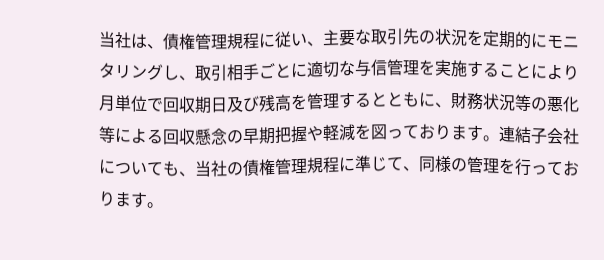当社は、債権管理規程に従い、主要な取引先の状況を定期的にモニタリングし、取引相手ごとに適切な与信管理を実施することにより月単位で回収期日及び残高を管理するとともに、財務状況等の悪化等による回収懸念の早期把握や軽減を図っております。連結子会社についても、当社の債権管理規程に準じて、同様の管理を行っております。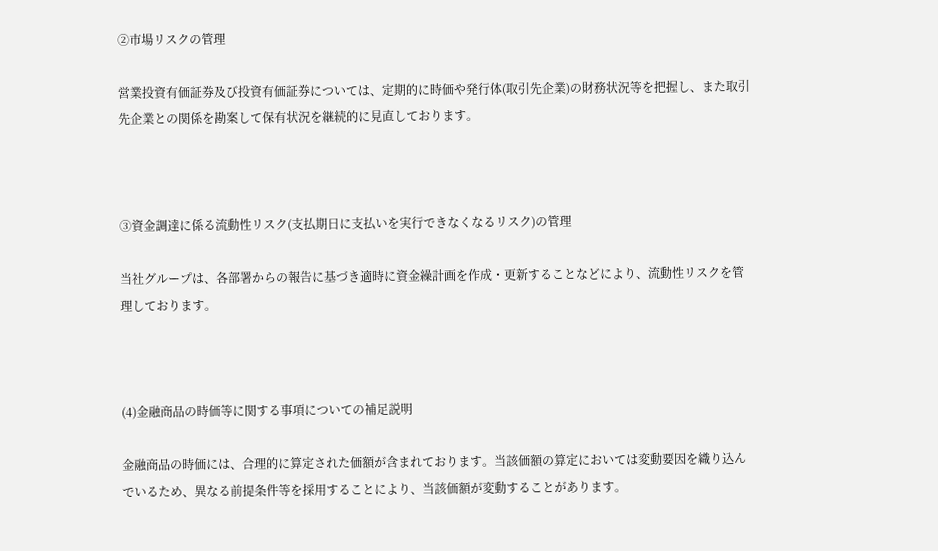②市場リスクの管理

営業投資有価証券及び投資有価証券については、定期的に時価や発行体(取引先企業)の財務状況等を把握し、また取引先企業との関係を勘案して保有状況を継続的に見直しております。



③資金調達に係る流動性リスク(支払期日に支払いを実行できなくなるリスク)の管理

当社グループは、各部署からの報告に基づき適時に資金繰計画を作成・更新することなどにより、流動性リスクを管理しております。



(4)金融商品の時価等に関する事項についての補足説明

金融商品の時価には、合理的に算定された価額が含まれております。当該価額の算定においては変動要因を織り込んでいるため、異なる前提条件等を採用することにより、当該価額が変動することがあります。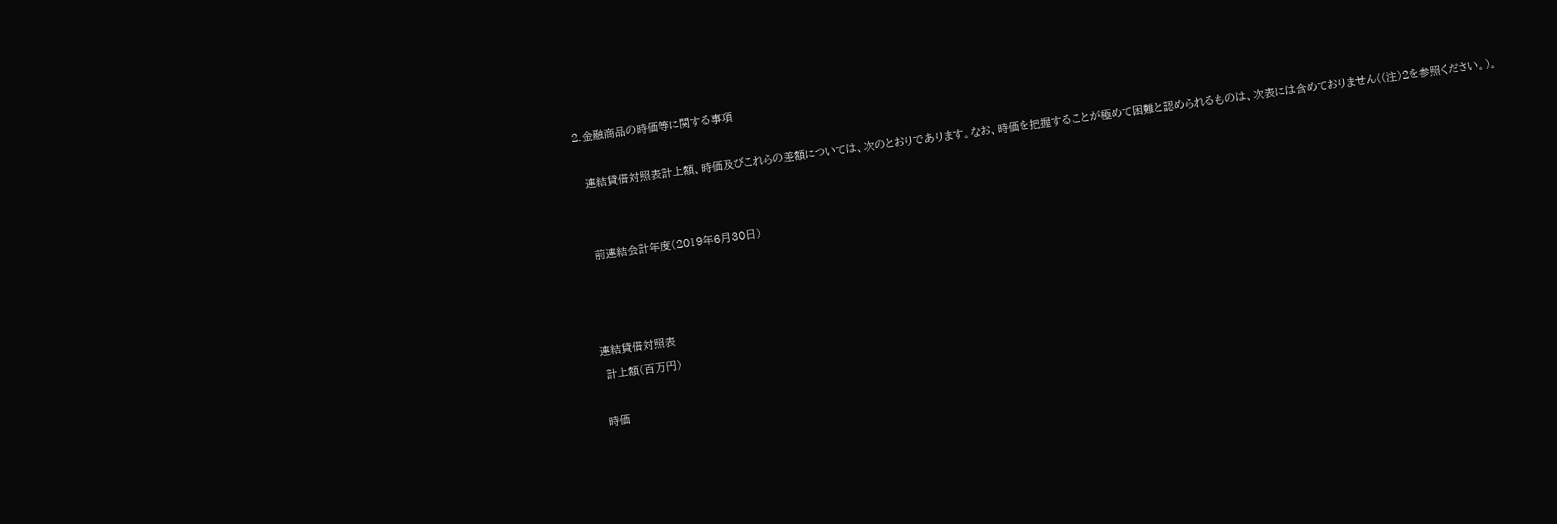2.金融商品の時価等に関する事項

  連結貸借対照表計上額、時価及びこれらの差額については、次のとおりであります。なお、時価を把握することが極めて困難と認められるものは、次表には含めておりません((注)2を参照ください。)。


  前連結会計年度(2019年6月30日)



連結貸借対照表
 計上額(百万円)

時価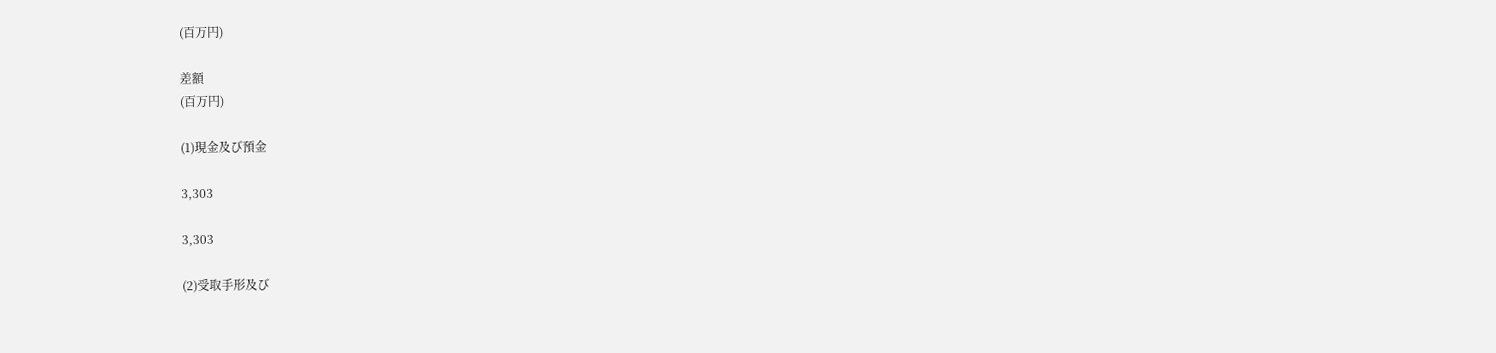(百万円)

差額
(百万円)

(1)現金及び預金

3,303

3,303

(2)受取手形及び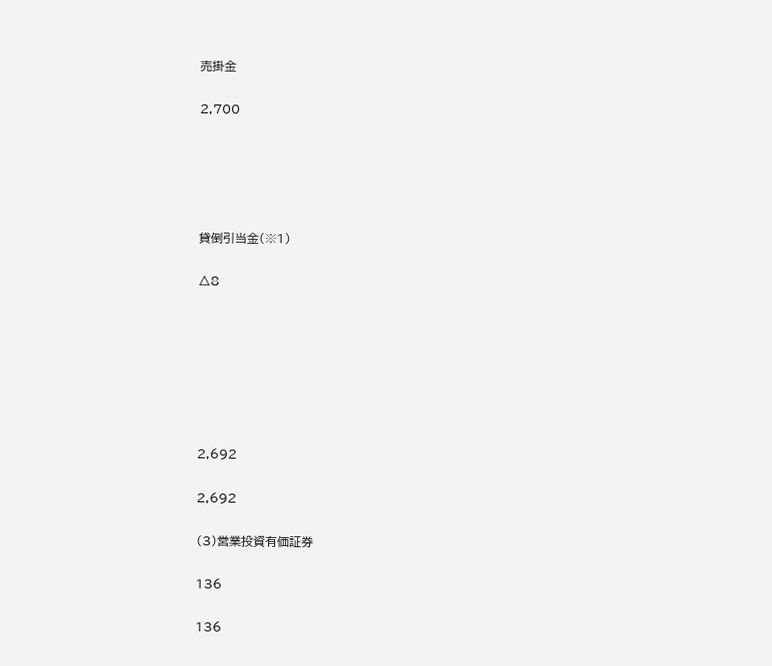売掛金

2,700





貸倒引当金(※1)

△8







2,692

2,692

(3)営業投資有価証券

136

136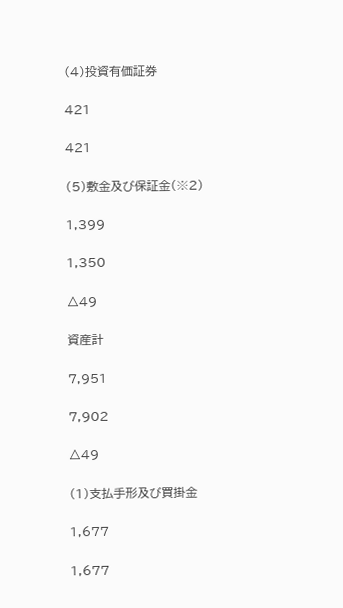(4)投資有価証券

421

421

(5)敷金及び保証金(※2)

1,399

1,350

△49

資産計

7,951

7,902

△49

(1)支払手形及び買掛金

1,677

1,677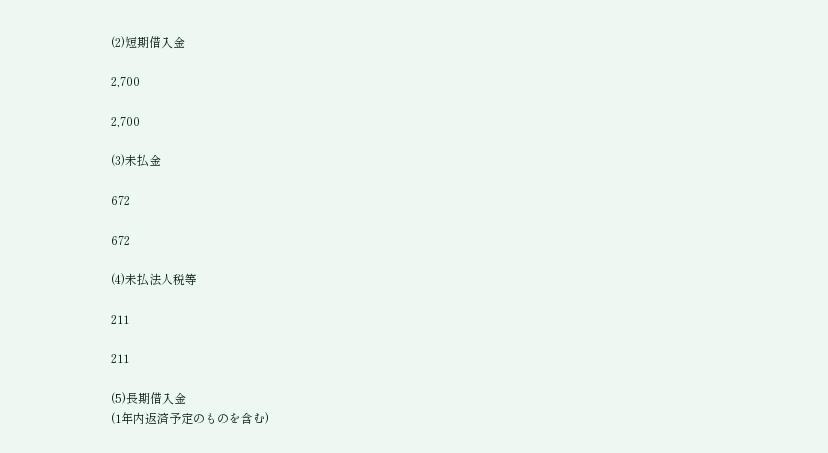(2)短期借入金

2,700

2,700

(3)未払金

672

672

(4)未払法人税等

211

211

(5)長期借入金
(1年内返済予定のものを含む)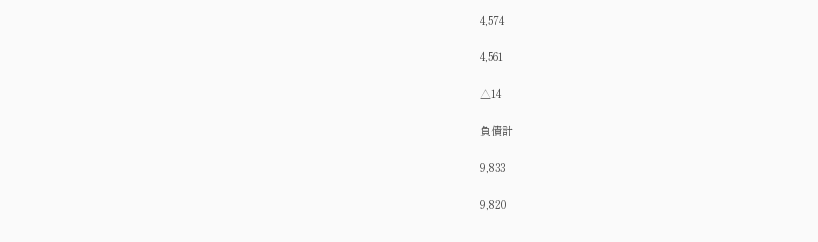4,574

4,561

△14

負債計

9,833

9,820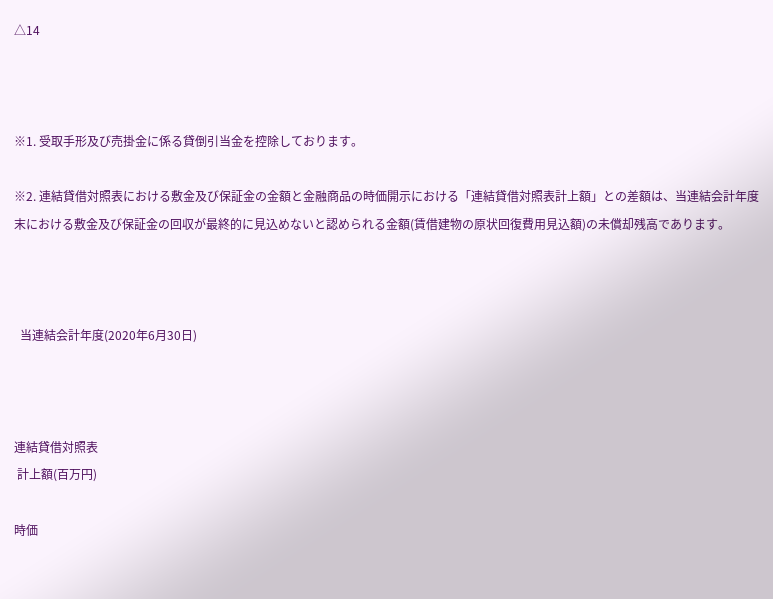△14



※1. 受取手形及び売掛金に係る貸倒引当金を控除しております。

※2. 連結貸借対照表における敷金及び保証金の金額と金融商品の時価開示における「連結貸借対照表計上額」との差額は、当連結会計年度末における敷金及び保証金の回収が最終的に見込めないと認められる金額(賃借建物の原状回復費用見込額)の未償却残高であります。



  当連結会計年度(2020年6月30日)



連結貸借対照表
 計上額(百万円)

時価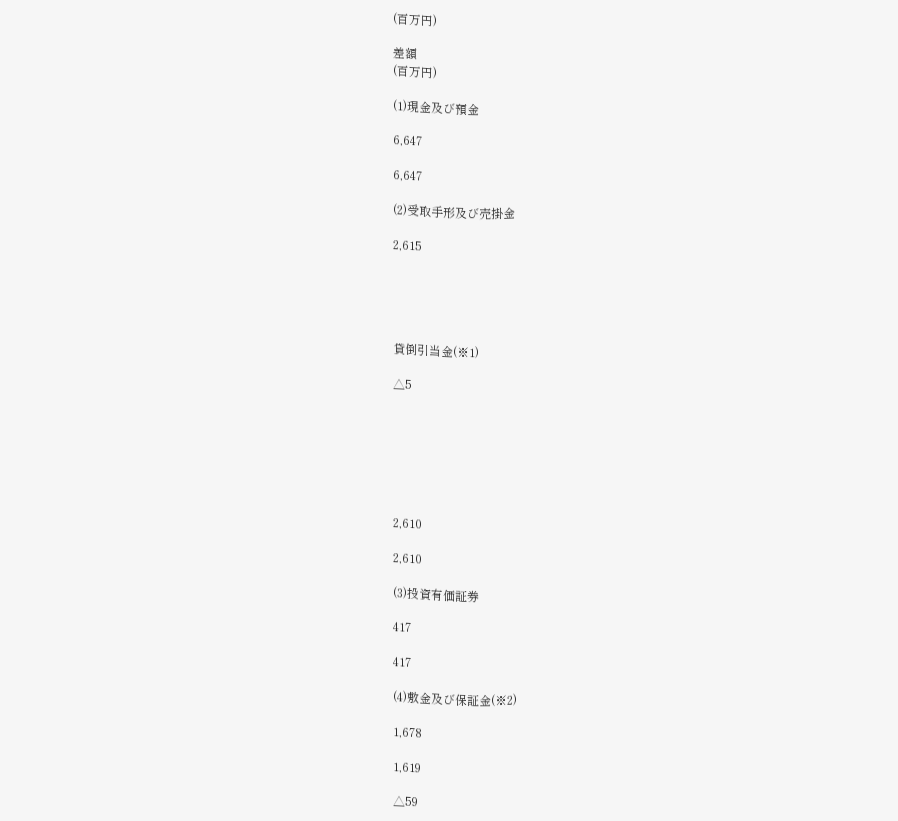(百万円)

差額
(百万円)

(1)現金及び預金

6,647

6,647

(2)受取手形及び売掛金

2,615





貸倒引当金(※1)

△5







2,610

2,610

(3)投資有価証券

417

417

(4)敷金及び保証金(※2)

1,678

1,619

△59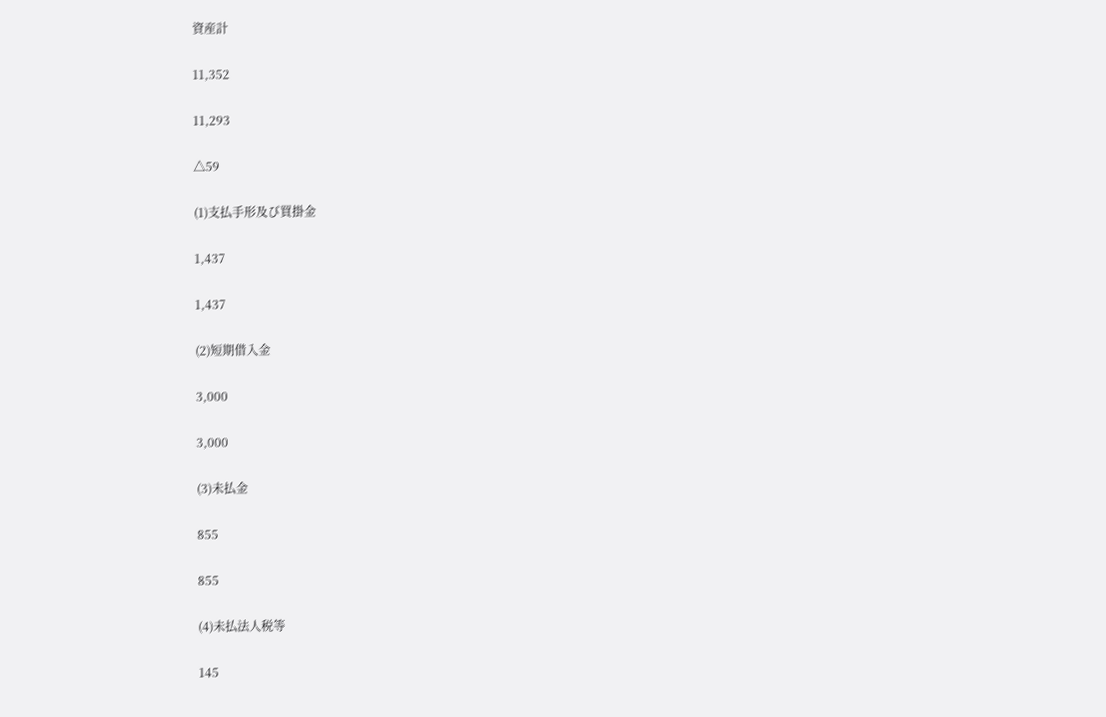資産計

11,352

11,293

△59

(1)支払手形及び買掛金

1,437

1,437

(2)短期借入金

3,000

3,000

(3)未払金

855

855

(4)未払法人税等

145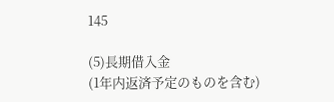145

(5)長期借入金
(1年内返済予定のものを含む)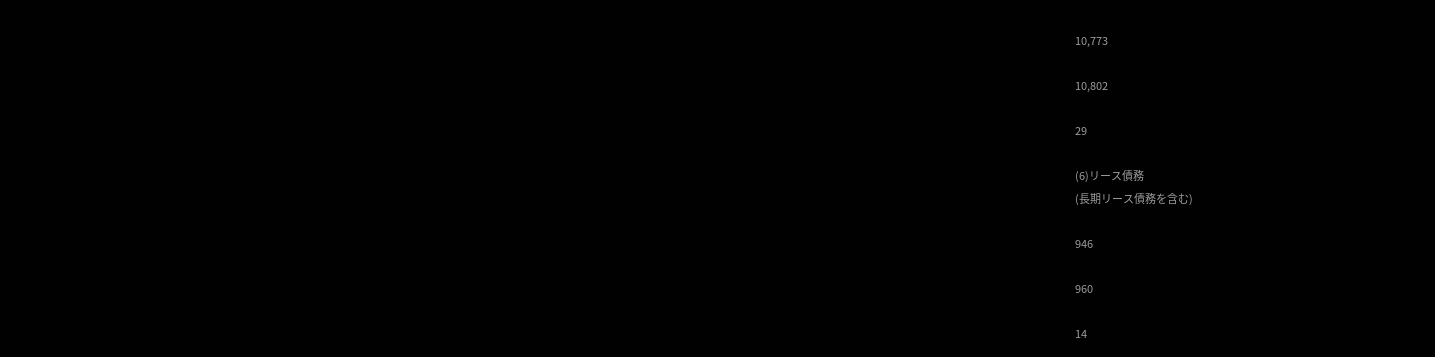10,773

10,802

29

(6)リース債務
(長期リース債務を含む)

946

960

14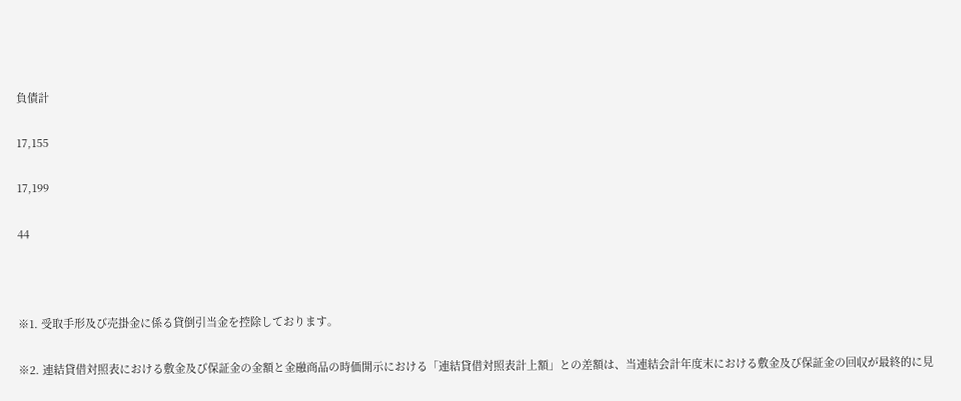負債計

17,155

17,199

44



※1. 受取手形及び売掛金に係る貸倒引当金を控除しております。

※2. 連結貸借対照表における敷金及び保証金の金額と金融商品の時価開示における「連結貸借対照表計上額」との差額は、当連結会計年度末における敷金及び保証金の回収が最終的に見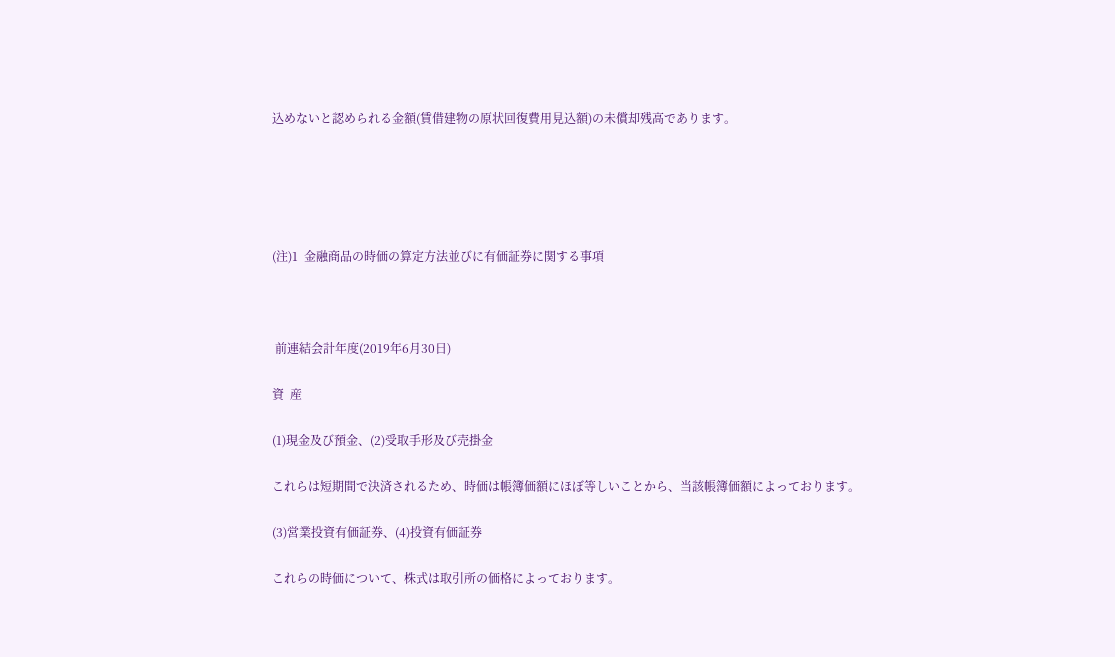込めないと認められる金額(賃借建物の原状回復費用見込額)の未償却残高であります。





(注)1  金融商品の時価の算定方法並びに有価証券に関する事項



 前連結会計年度(2019年6月30日)

資  産

(1)現金及び預金、(2)受取手形及び売掛金

これらは短期間で決済されるため、時価は帳簿価額にほぼ等しいことから、当該帳簿価額によっております。

(3)営業投資有価証券、(4)投資有価証券

これらの時価について、株式は取引所の価格によっております。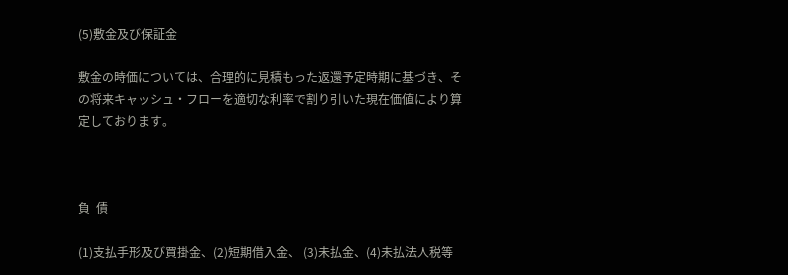(5)敷金及び保証金

敷金の時価については、合理的に見積もった返還予定時期に基づき、その将来キャッシュ・フローを適切な利率で割り引いた現在価値により算定しております。



負  債

(1)支払手形及び買掛金、(2)短期借入金、 (3)未払金、(4)未払法人税等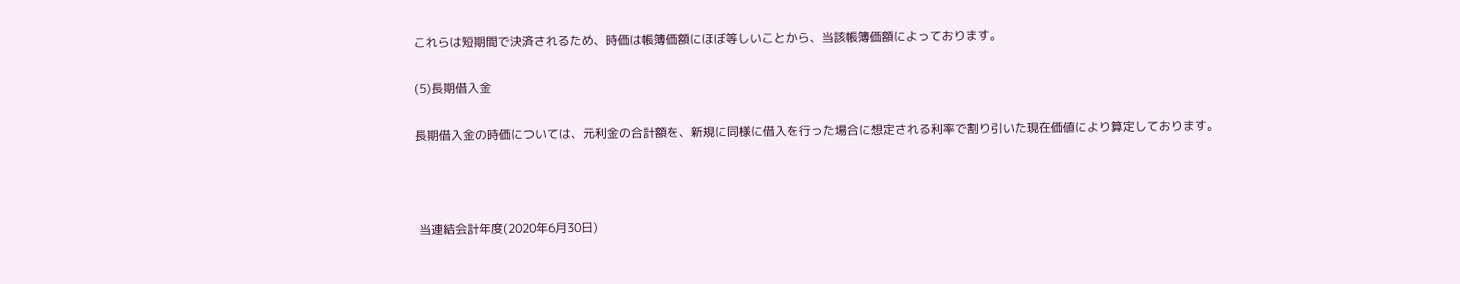これらは短期間で決済されるため、時価は帳簿価額にほぼ等しいことから、当該帳簿価額によっております。

(5)長期借入金

長期借入金の時価については、元利金の合計額を、新規に同様に借入を行った場合に想定される利率で割り引いた現在価値により算定しております。



 当連結会計年度(2020年6月30日)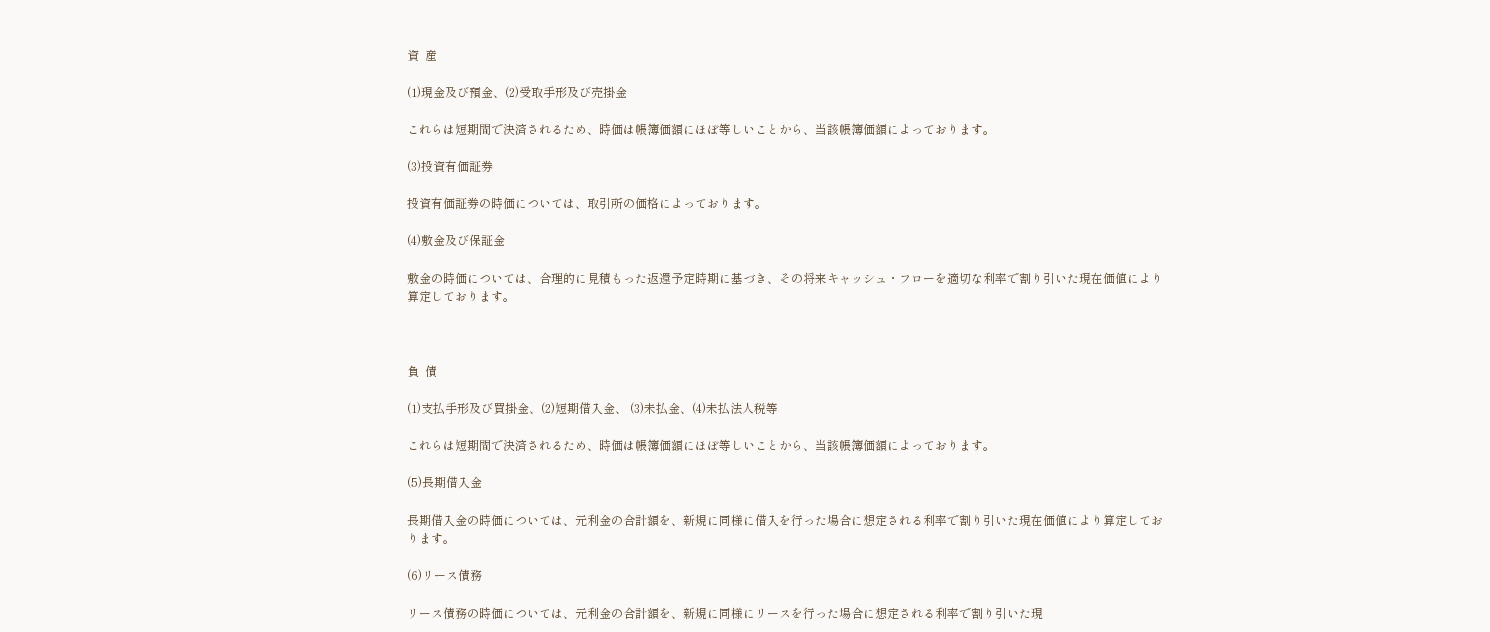資  産

(1)現金及び預金、(2)受取手形及び売掛金

これらは短期間で決済されるため、時価は帳簿価額にほぼ等しいことから、当該帳簿価額によっております。

(3)投資有価証券

投資有価証券の時価については、取引所の価格によっております。

(4)敷金及び保証金

敷金の時価については、合理的に見積もった返還予定時期に基づき、その将来キャッシュ・フローを適切な利率で割り引いた現在価値により算定しております。



負  債

(1)支払手形及び買掛金、(2)短期借入金、 (3)未払金、(4)未払法人税等

これらは短期間で決済されるため、時価は帳簿価額にほぼ等しいことから、当該帳簿価額によっております。

(5)長期借入金

長期借入金の時価については、元利金の合計額を、新規に同様に借入を行った場合に想定される利率で割り引いた現在価値により算定しております。

(6)リース債務

リース債務の時価については、元利金の合計額を、新規に同様にリースを行った場合に想定される利率で割り引いた現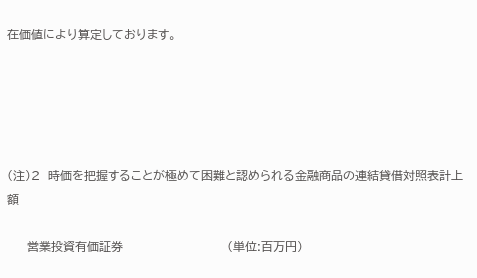在価値により算定しております。





(注)2  時価を把握することが極めて困難と認められる金融商品の連結貸借対照表計上額

     営業投資有価証券                          (単位:百万円)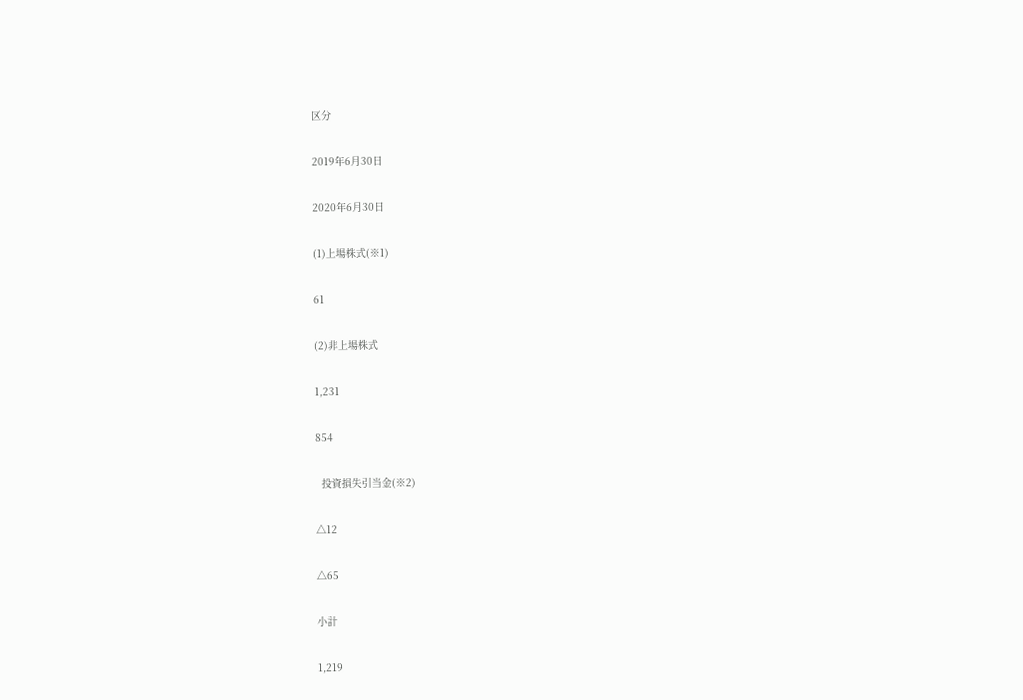区分

2019年6月30日

2020年6月30日

(1)上場株式(※1)

61

(2)非上場株式

1,231

854

  投資損失引当金(※2)

△12

△65

小計

1,219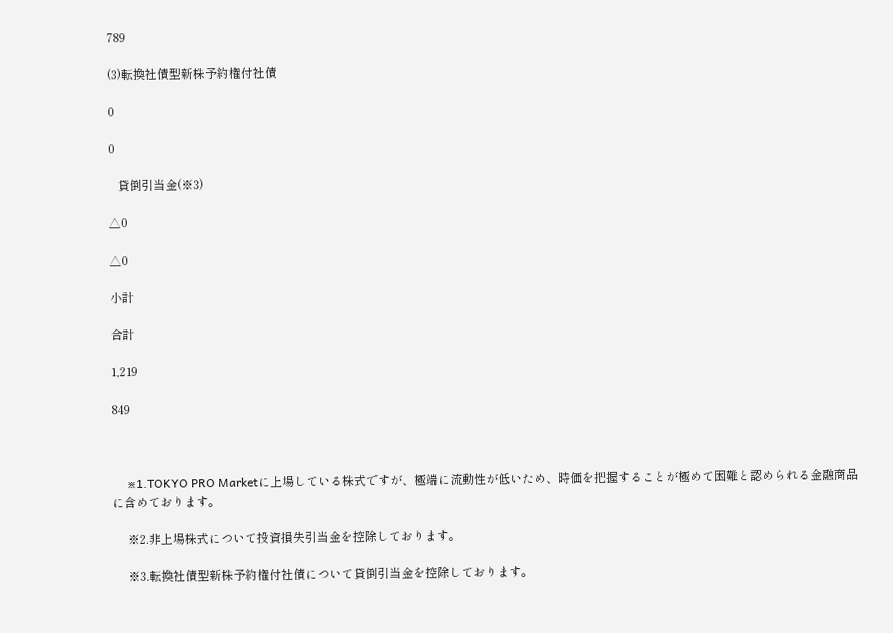789

(3)転換社債型新株予約権付社債

0

0

   貸倒引当金(※3)

△0

△0

小計

合計

1,219

849



     ※1.TOKYO PRO Marketに上場している株式ですが、極端に流動性が低いため、時価を把握することが極めて困難と認められる金融商品に含めております。

     ※2.非上場株式について投資損失引当金を控除しております。

     ※3.転換社債型新株予約権付社債について貸倒引当金を控除しております。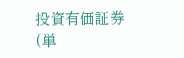投資有価証券                               (単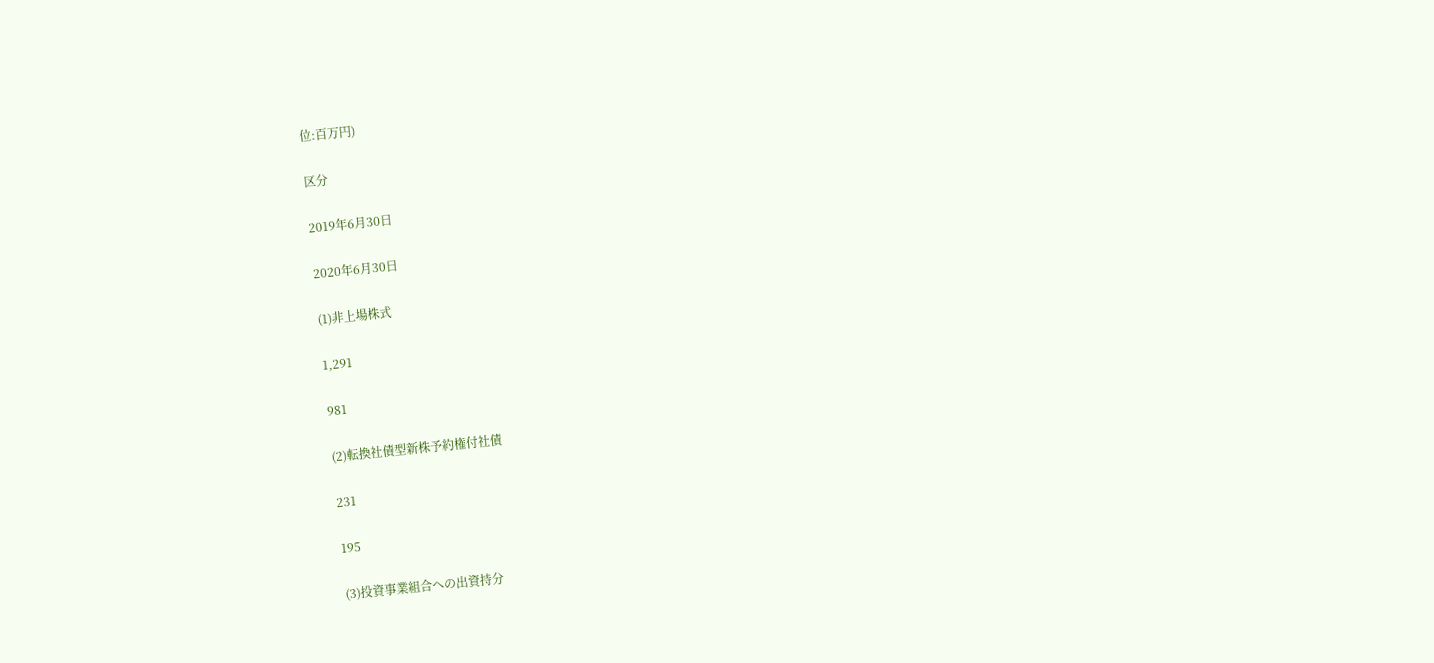位:百万円)

区分

2019年6月30日

2020年6月30日

(1)非上場株式

1,291

981

(2)転換社債型新株予約権付社債

231

195

(3)投資事業組合への出資持分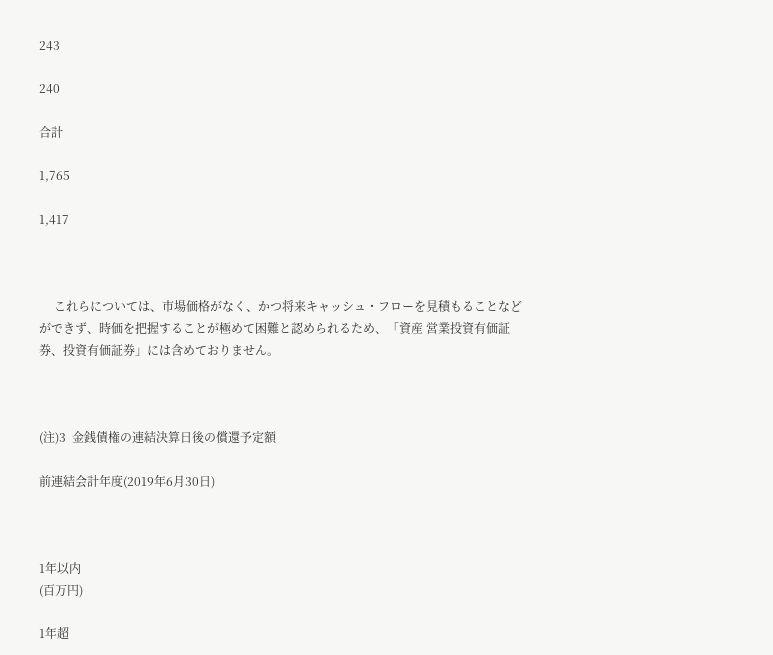243

240

合計

1,765

1,417



     これらについては、市場価格がなく、かつ将来キャッシュ・フローを見積もることなどができず、時価を把握することが極めて困難と認められるため、「資産 営業投資有価証券、投資有価証券」には含めておりません。



(注)3  金銭債権の連結決算日後の償還予定額

前連結会計年度(2019年6月30日)



1年以内
(百万円)

1年超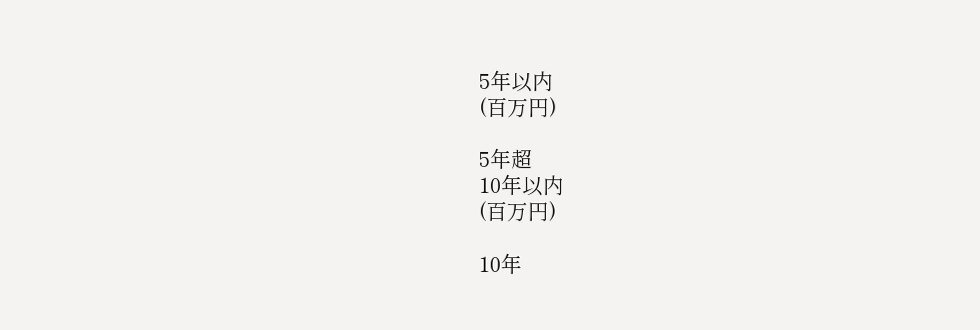5年以内
(百万円)

5年超
10年以内
(百万円)

10年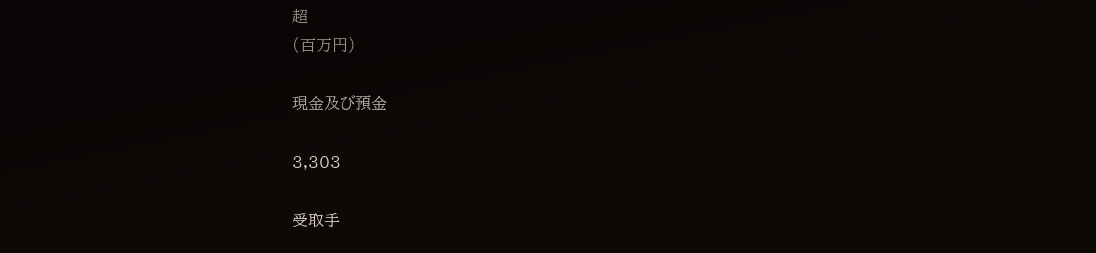超
(百万円)

現金及び預金

3,303

受取手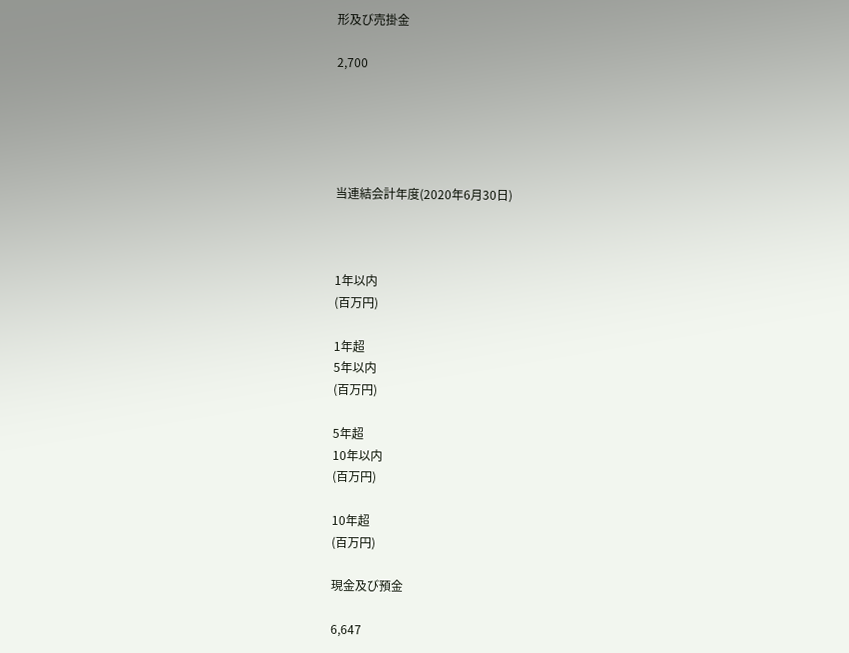形及び売掛金

2,700





当連結会計年度(2020年6月30日)



1年以内
(百万円)

1年超
5年以内
(百万円)

5年超
10年以内
(百万円)

10年超
(百万円)

現金及び預金

6,647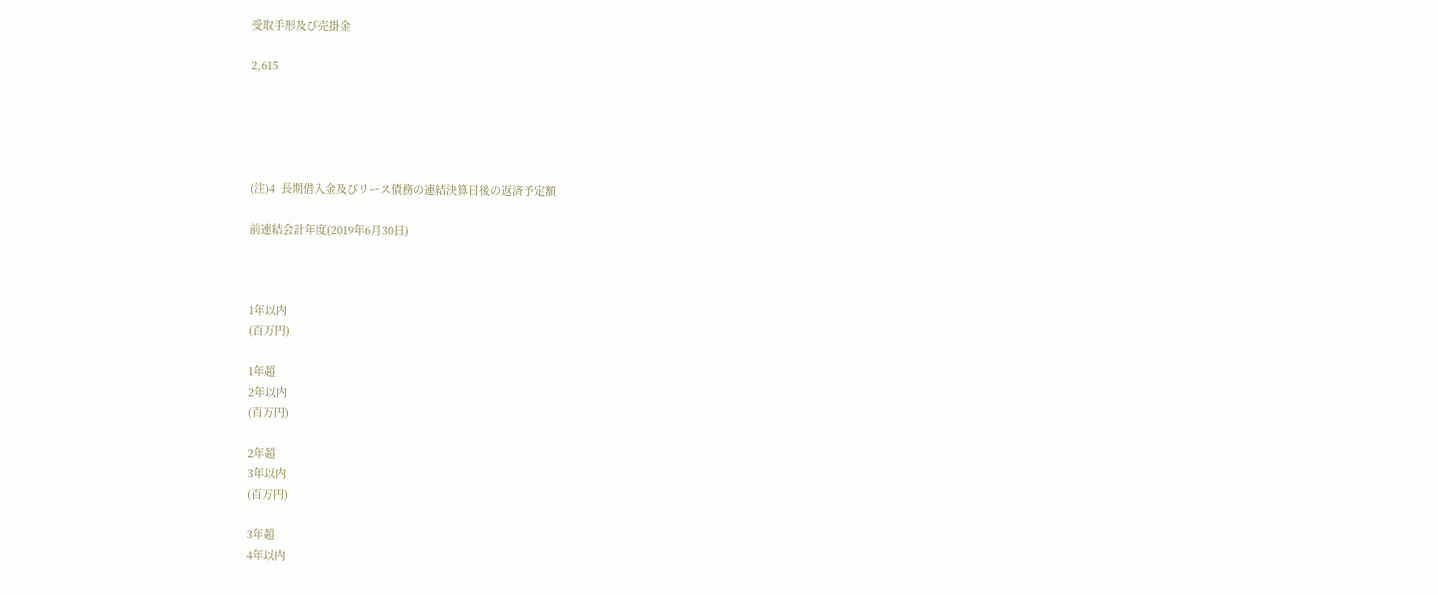受取手形及び売掛金

2,615





(注)4  長期借入金及びリース債務の連結決算日後の返済予定額

前連結会計年度(2019年6月30日)



1年以内
(百万円)

1年超
2年以内
(百万円)

2年超
3年以内
(百万円)

3年超
4年以内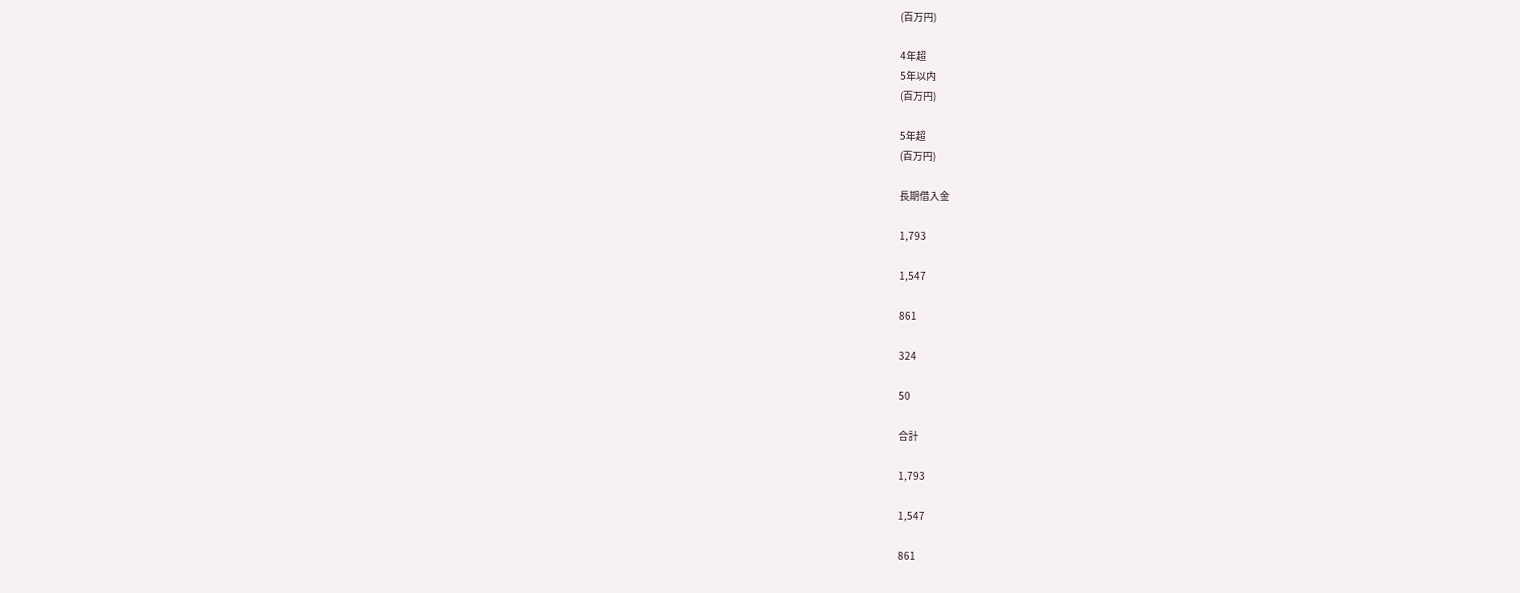(百万円)

4年超
5年以内
(百万円)

5年超
(百万円)

長期借入金

1,793

1,547

861

324

50

合計

1,793

1,547

861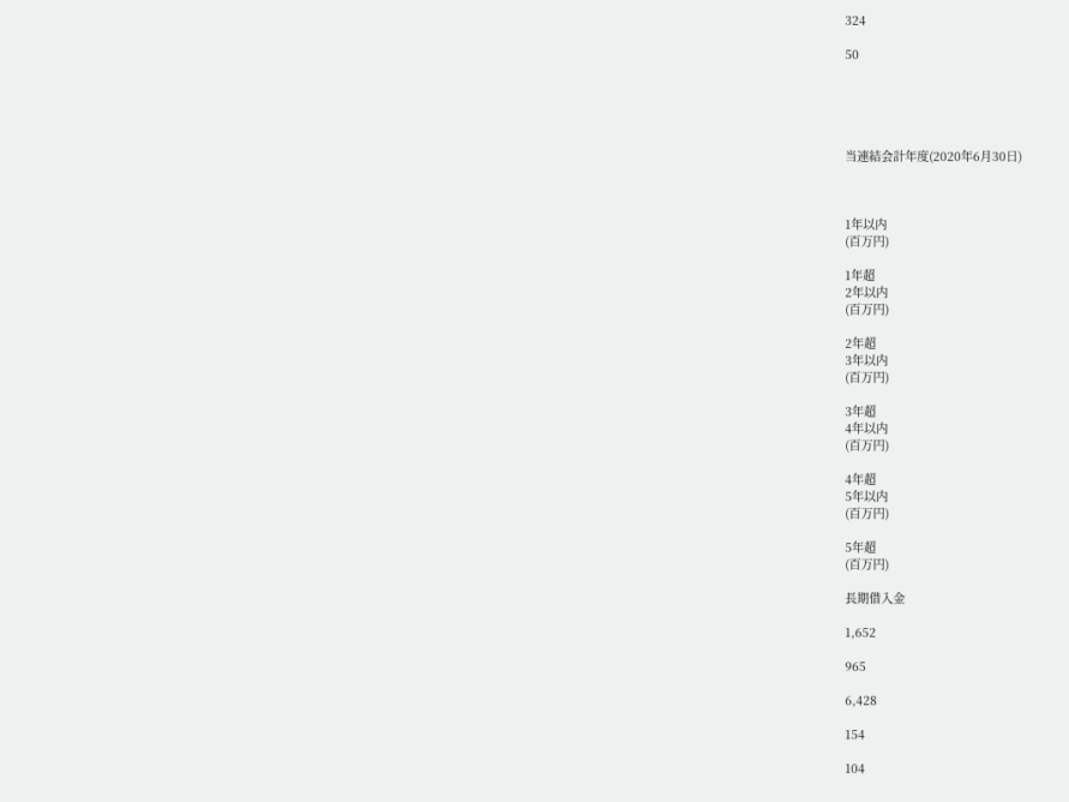324

50





当連結会計年度(2020年6月30日)



1年以内
(百万円)

1年超
2年以内
(百万円)

2年超
3年以内
(百万円)

3年超
4年以内
(百万円)

4年超
5年以内
(百万円)

5年超
(百万円)

長期借入金

1,652

965

6,428

154

104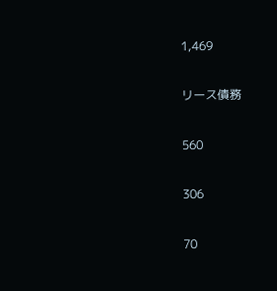1,469

リース債務

560

306

70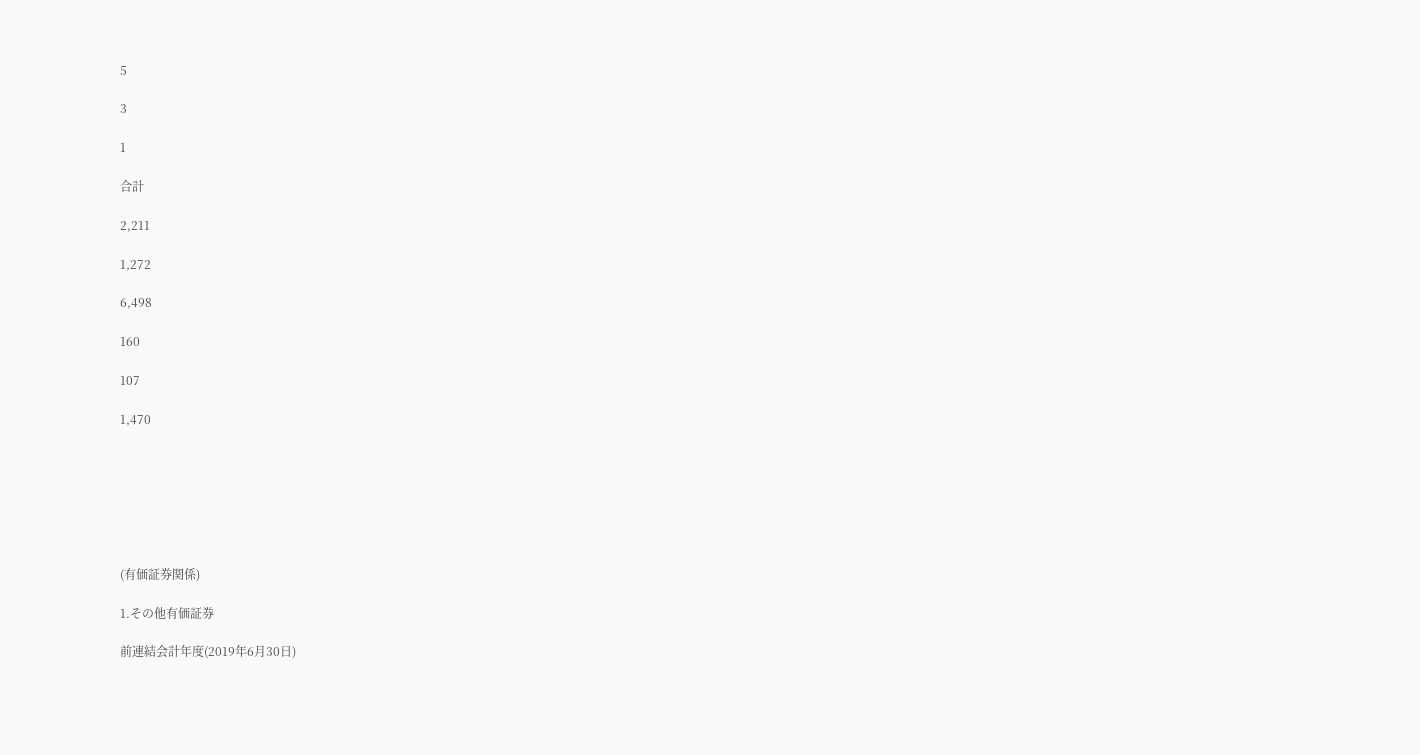5

3

1

合計

2,211

1,272

6,498

160

107

1,470







(有価証券関係)

1.その他有価証券

前連結会計年度(2019年6月30日)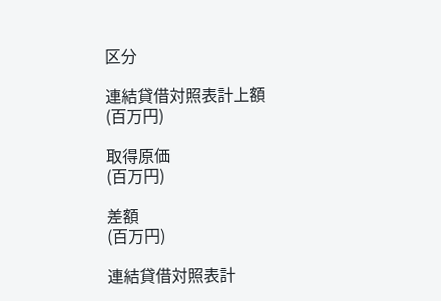区分

連結貸借対照表計上額
(百万円)

取得原価
(百万円)

差額
(百万円)

連結貸借対照表計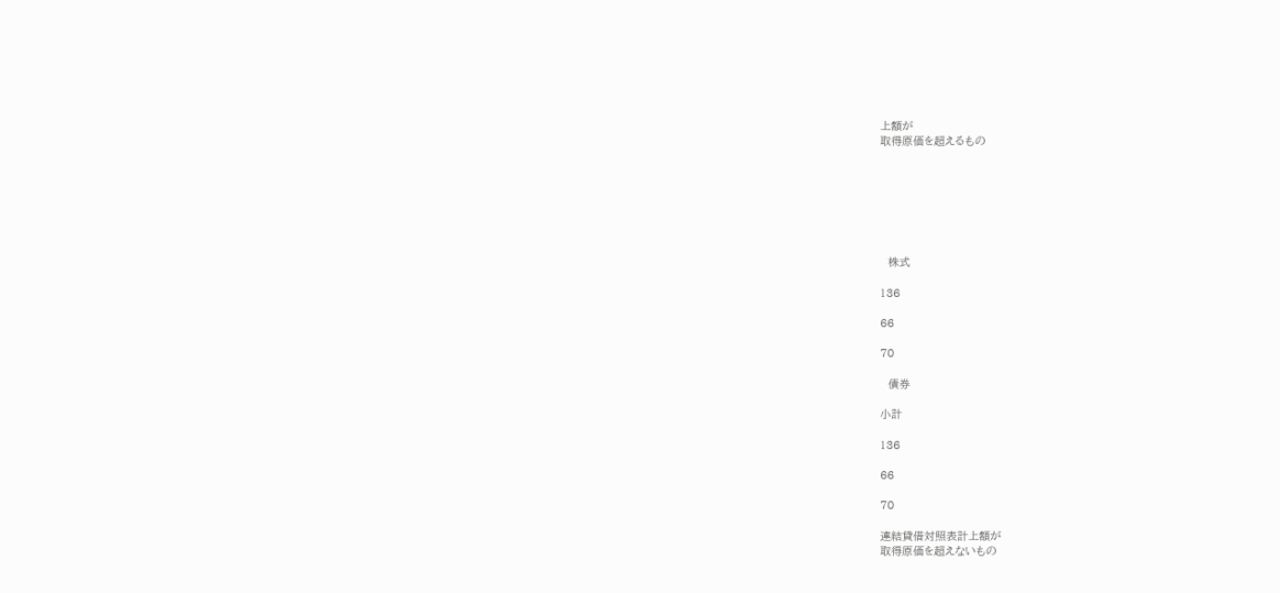上額が
取得原価を超えるもの







  株式

136

66

70

  債券

小計

136

66

70

連結貸借対照表計上額が
取得原価を超えないもの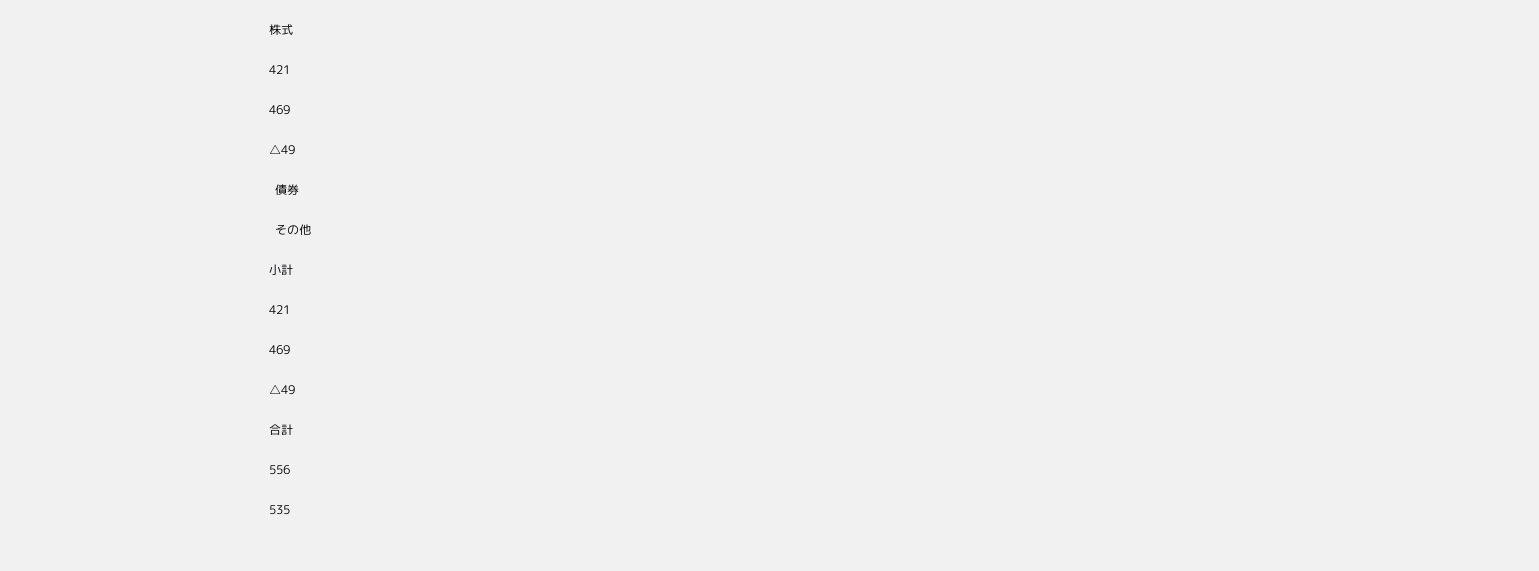株式

421

469

△49

  債券

  その他

小計

421

469

△49

合計

556

535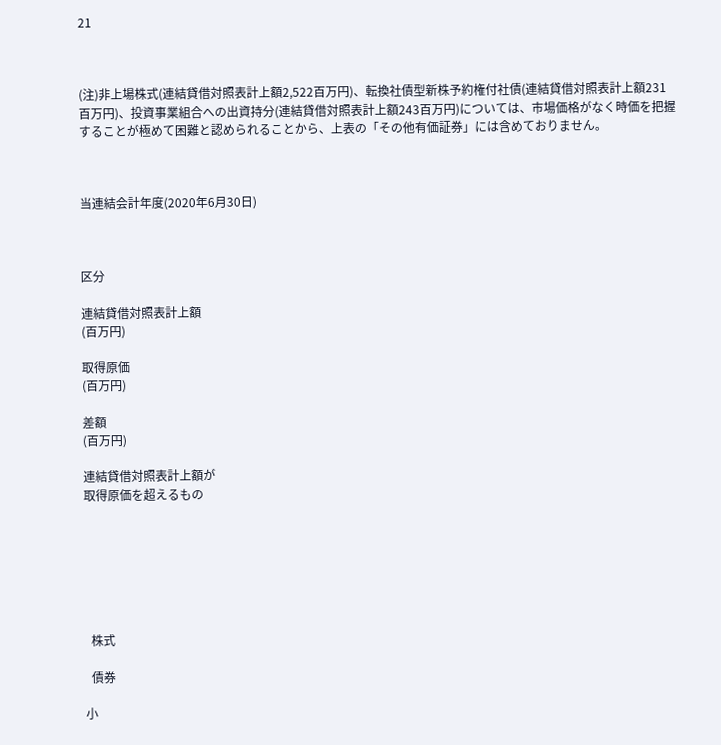21



(注)非上場株式(連結貸借対照表計上額2,522百万円)、転換社債型新株予約権付社債(連結貸借対照表計上額231百万円)、投資事業組合への出資持分(連結貸借対照表計上額243百万円)については、市場価格がなく時価を把握することが極めて困難と認められることから、上表の「その他有価証券」には含めておりません。



当連結会計年度(2020年6月30日)



区分

連結貸借対照表計上額
(百万円)

取得原価
(百万円)

差額
(百万円)

連結貸借対照表計上額が
取得原価を超えるもの







  株式

  債券

小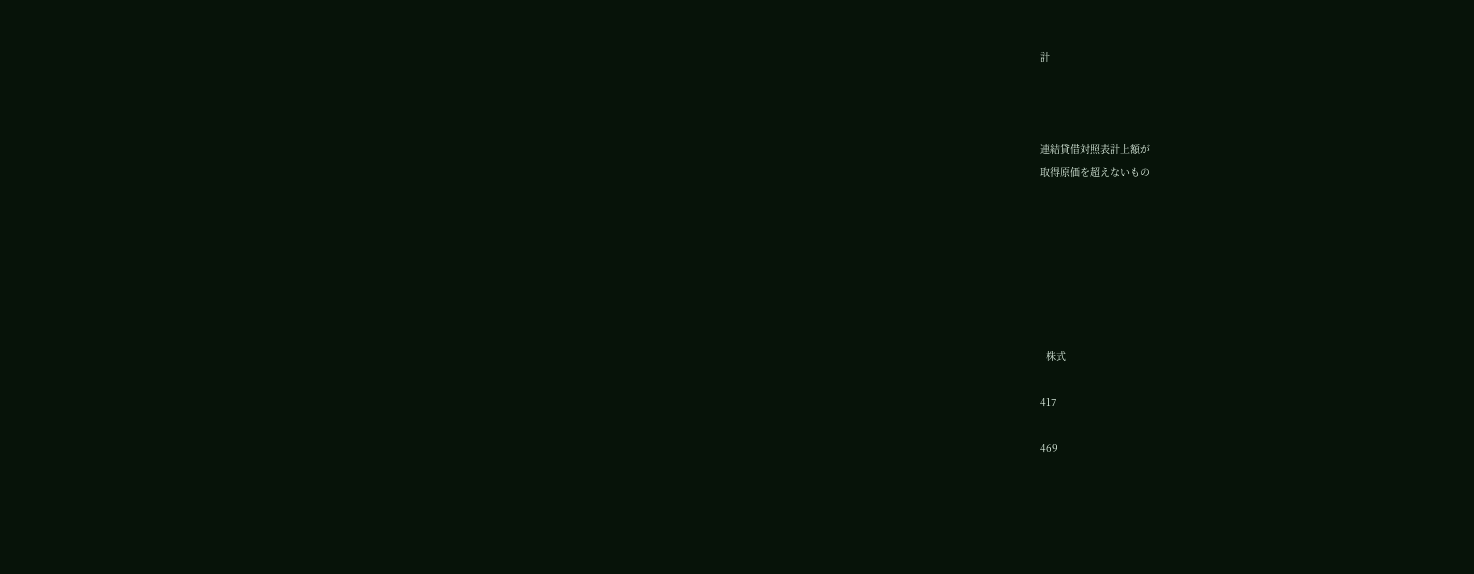計



連結貸借対照表計上額が
取得原価を超えないもの







  株式

417

469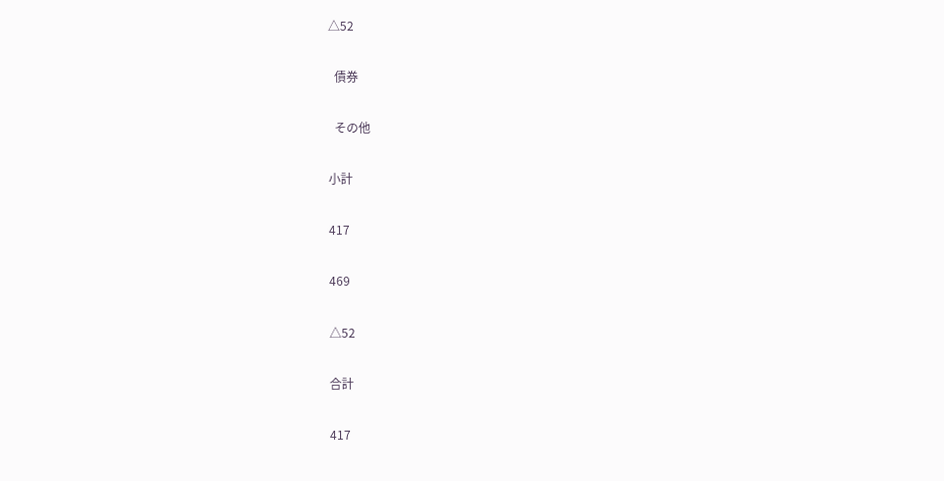△52

  債券

  その他

小計

417

469

△52

合計

417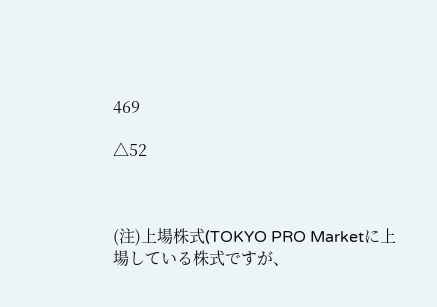469

△52



(注)上場株式(TOKYO PRO Marketに上場している株式ですが、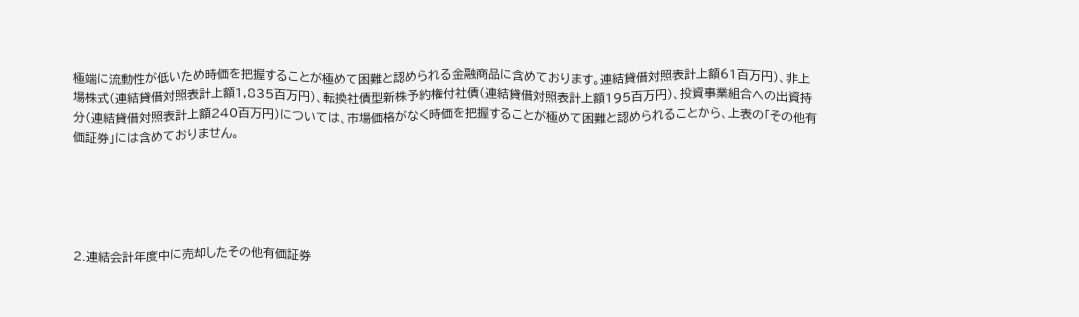極端に流動性が低いため時価を把握することが極めて困難と認められる金融商品に含めております。連結貸借対照表計上額61百万円)、非上場株式(連結貸借対照表計上額1,835百万円)、転換社債型新株予約権付社債(連結貸借対照表計上額195百万円)、投資事業組合への出資持分(連結貸借対照表計上額240百万円)については、市場価格がなく時価を把握することが極めて困難と認められることから、上表の「その他有価証券」には含めておりません。





2.連結会計年度中に売却したその他有価証券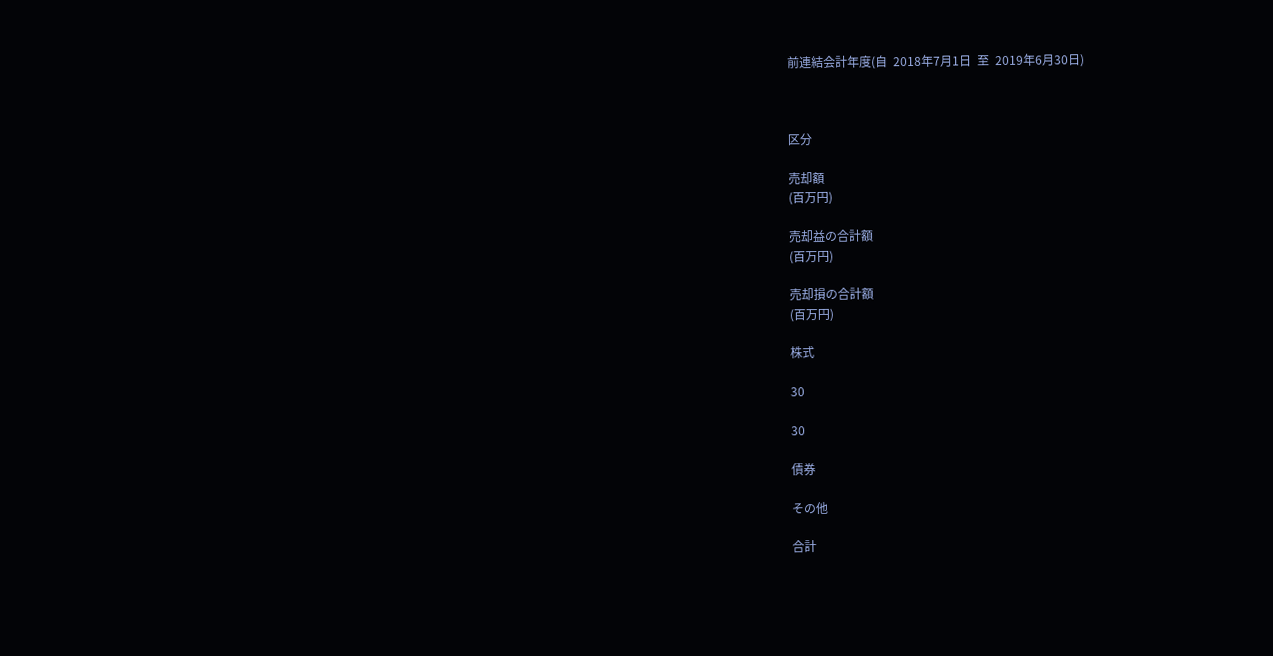前連結会計年度(自  2018年7月1日  至  2019年6月30日)



区分

売却額
(百万円)

売却益の合計額
(百万円)

売却損の合計額
(百万円)

株式

30

30

債券

その他

合計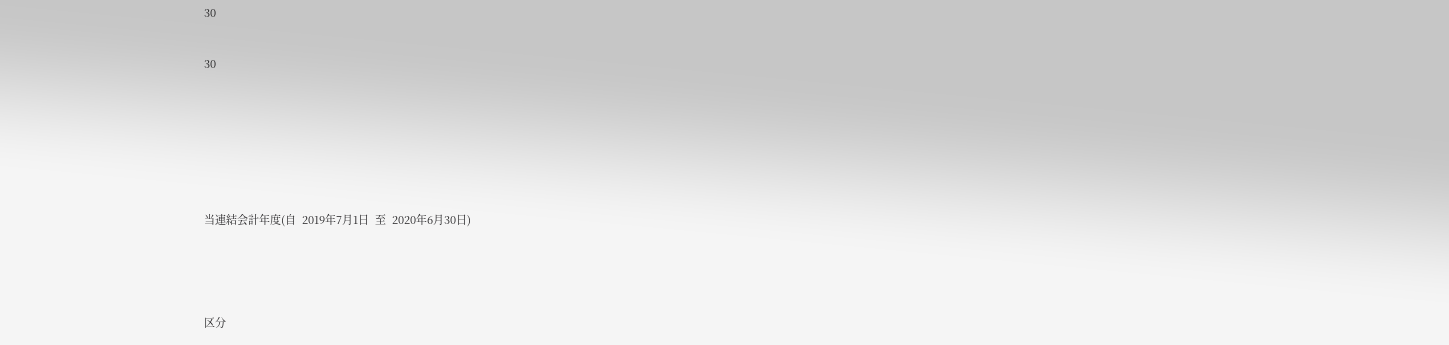30

30





当連結会計年度(自  2019年7月1日  至  2020年6月30日)



区分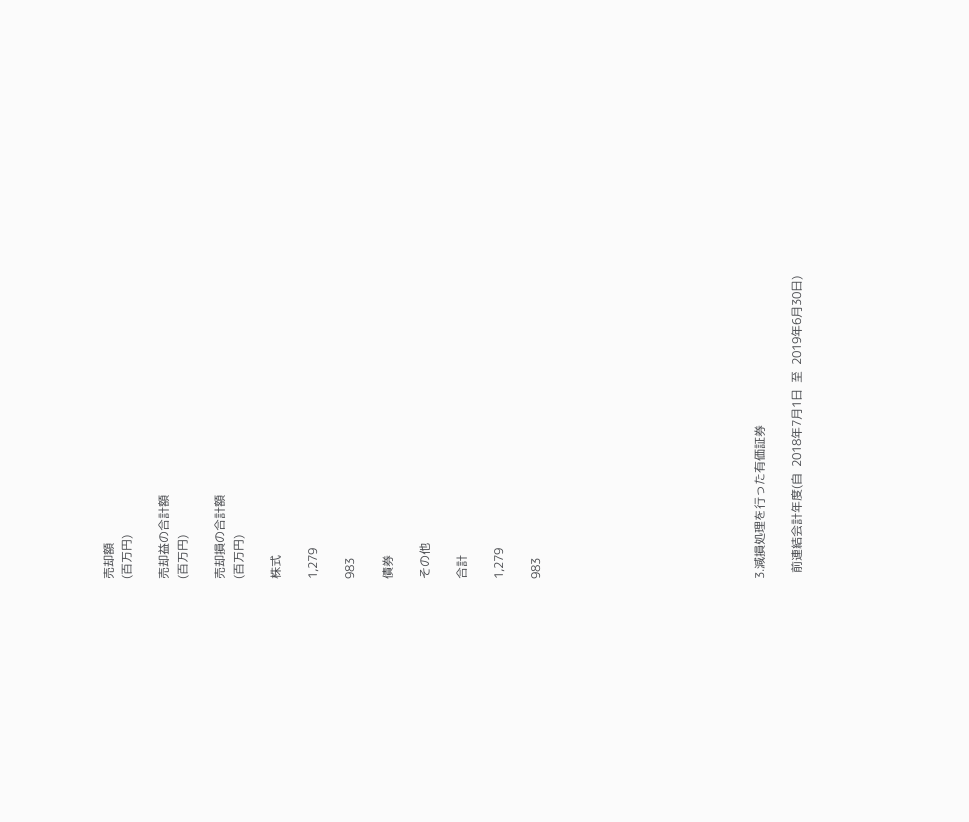売却額
(百万円)

売却益の合計額
(百万円)

売却損の合計額
(百万円)

株式

1,279

983

債券

その他

合計

1,279

983











3.減損処理を行った有価証券

  前連結会計年度(自  2018年7月1日  至  2019年6月30日)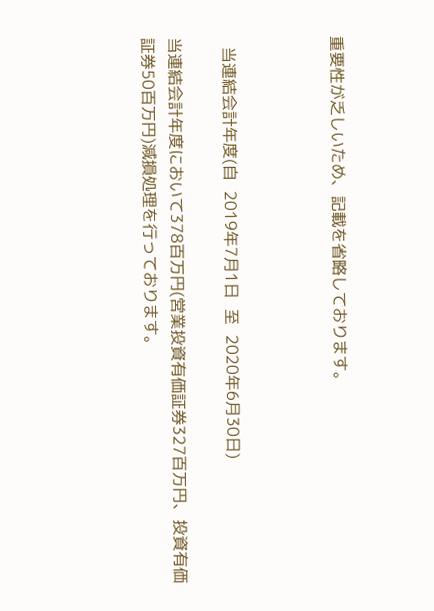重要性が乏しいため、記載を省略しております。



  当連結会計年度(自  2019年7月1日  至  2020年6月30日)

当連結会計年度において378百万円(営業投資有価証券327百万円、投資有価証券50百万円)減損処理を行っております。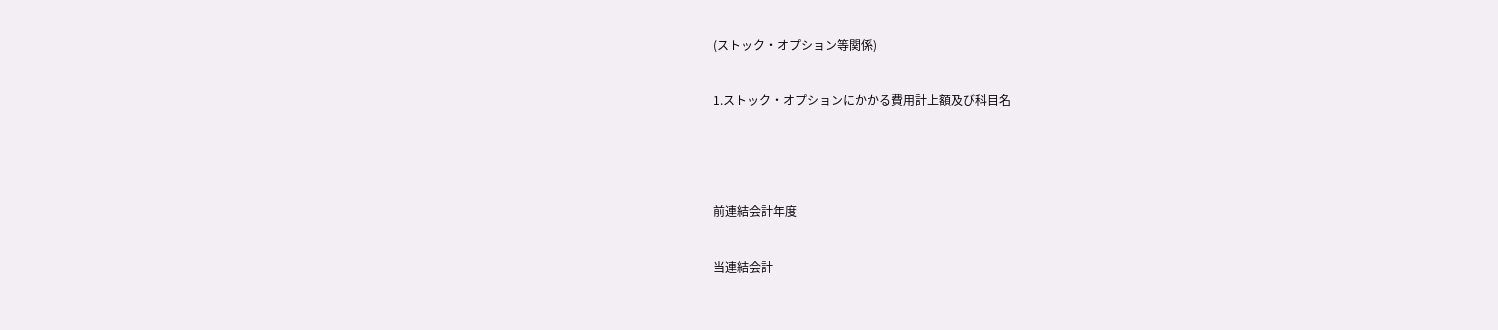(ストック・オプション等関係)

1.ストック・オプションにかかる費用計上額及び科目名



前連結会計年度

当連結会計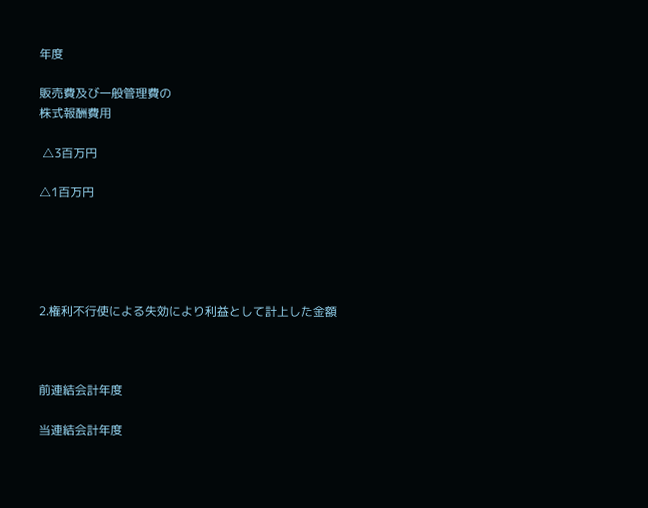年度

販売費及び一般管理費の
株式報酬費用

 △3百万円

△1百万円





2.権利不行使による失効により利益として計上した金額



前連結会計年度

当連結会計年度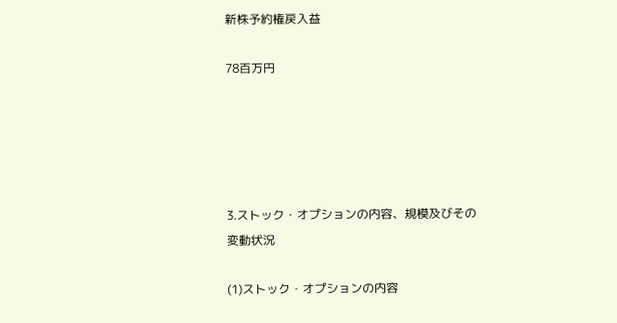新株予約権戻入益

78百万円





3.ストック・オプションの内容、規模及びその変動状況

(1)ストック・オプションの内容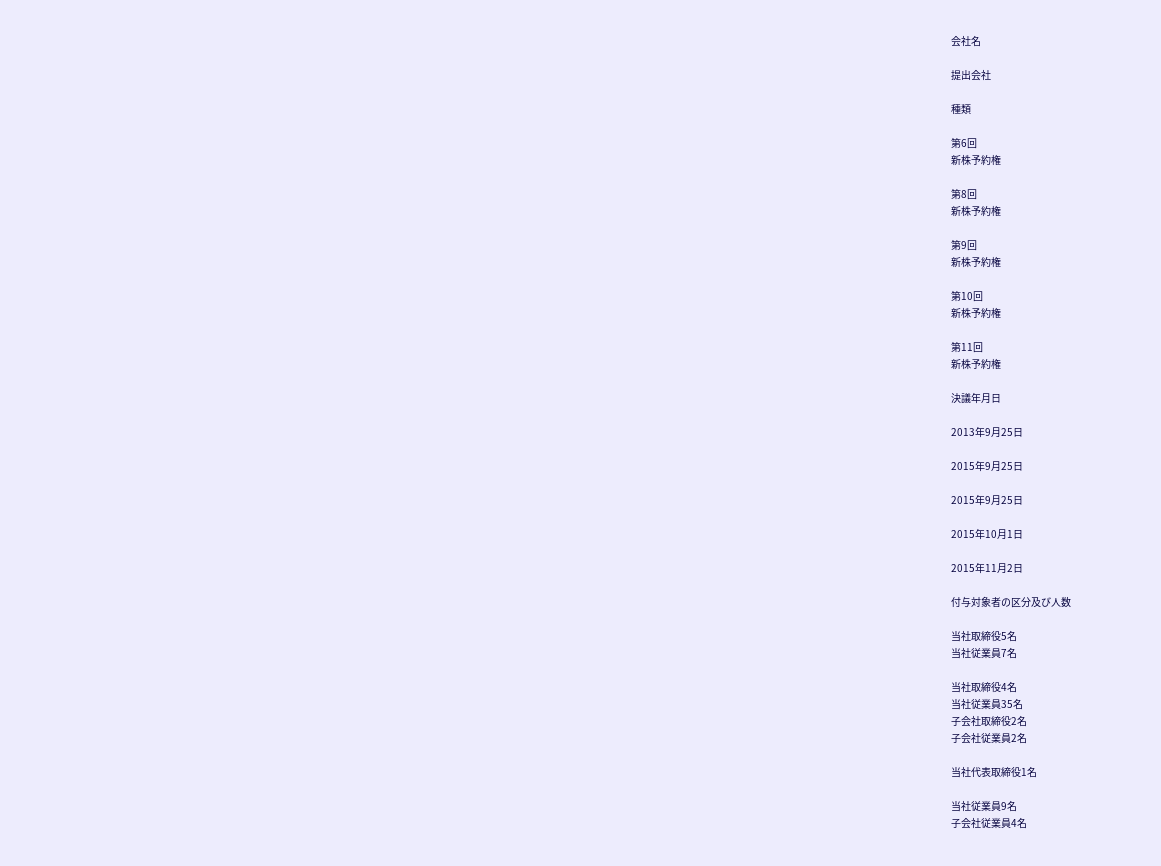会社名

提出会社

種類

第6回
新株予約権

第8回
新株予約権

第9回
新株予約権

第10回
新株予約権

第11回
新株予約権

決議年月日

2013年9月25日

2015年9月25日

2015年9月25日

2015年10月1日

2015年11月2日

付与対象者の区分及び人数

当社取締役5名
当社従業員7名

当社取締役4名
当社従業員35名
子会社取締役2名
子会社従業員2名

当社代表取締役1名

当社従業員9名
子会社従業員4名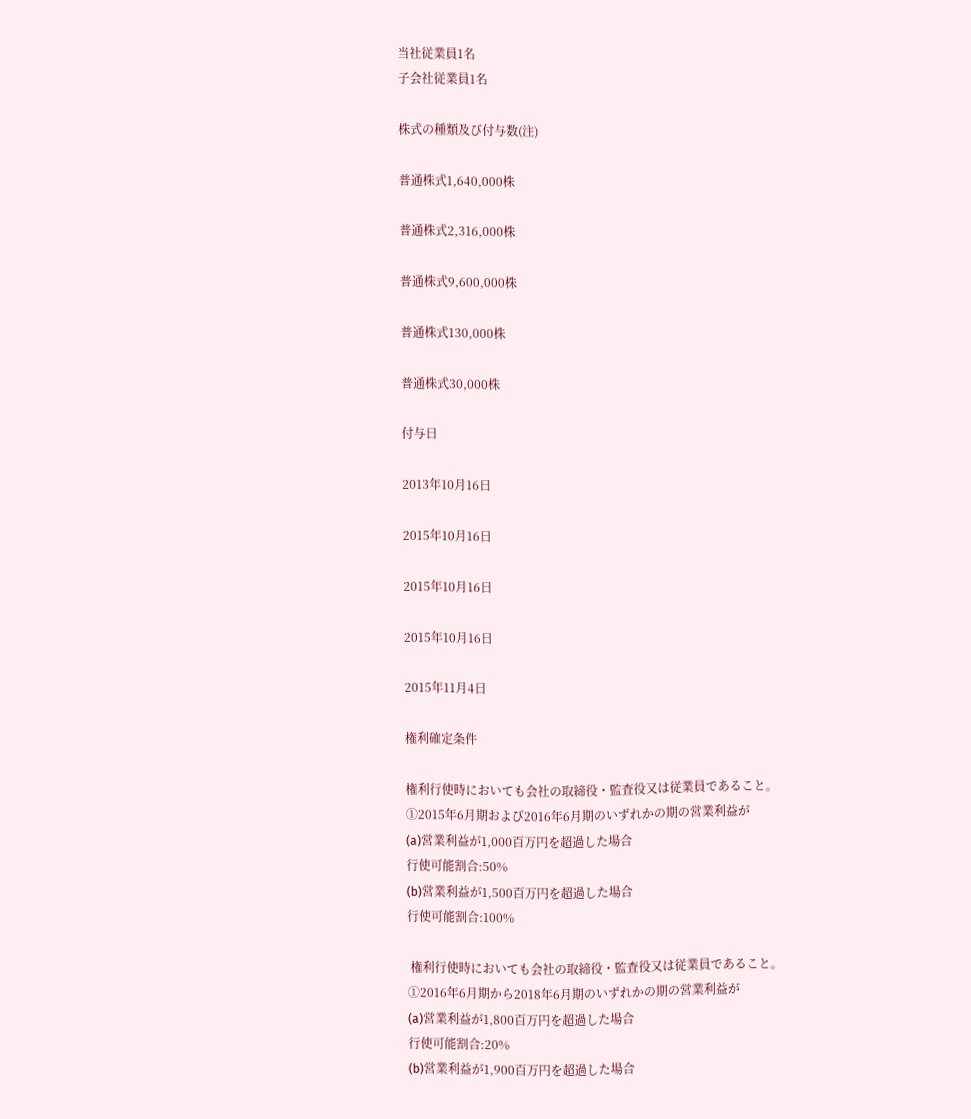当社従業員1名
子会社従業員1名

株式の種類及び付与数(注)

普通株式1,640,000株

普通株式2,316,000株

普通株式9,600,000株

普通株式130,000株

普通株式30,000株

付与日

2013年10月16日

2015年10月16日

2015年10月16日

2015年10月16日

2015年11月4日

権利確定条件

権利行使時においても会社の取締役・監査役又は従業員であること。
①2015年6月期および2016年6月期のいずれかの期の営業利益が
(a)営業利益が1,000百万円を超過した場合
行使可能割合:50%
(b)営業利益が1,500百万円を超過した場合
行使可能割合:100%

 権利行使時においても会社の取締役・監査役又は従業員であること。
①2016年6月期から2018年6月期のいずれかの期の営業利益が
(a)営業利益が1,800百万円を超過した場合
行使可能割合:20%
(b)営業利益が1,900百万円を超過した場合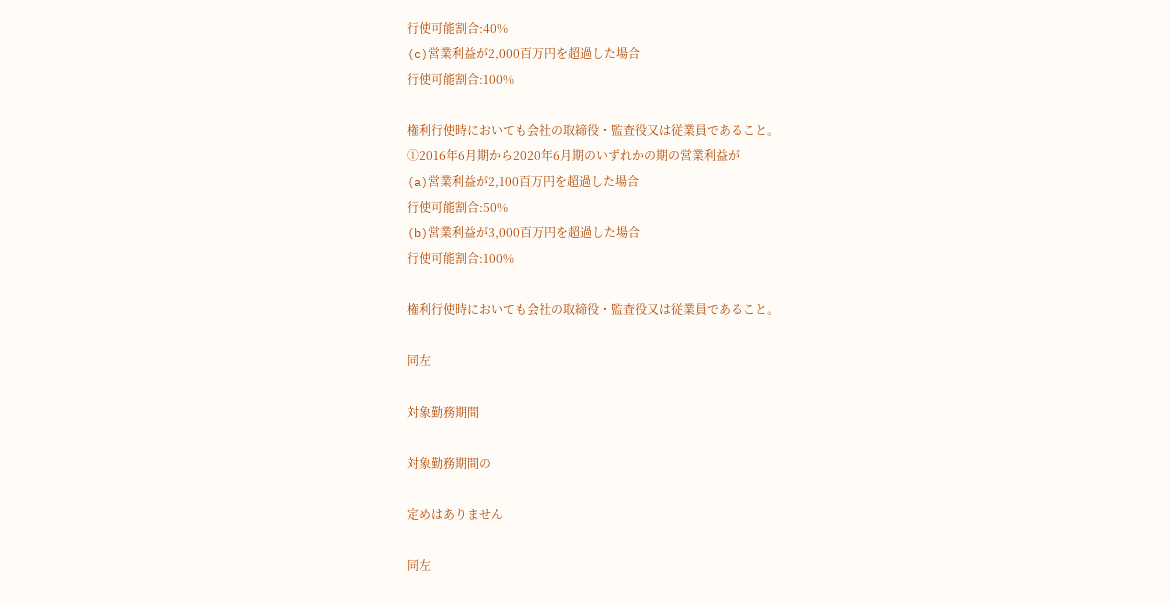行使可能割合:40%
(c)営業利益が2,000百万円を超過した場合
行使可能割合:100%

権利行使時においても会社の取締役・監査役又は従業員であること。
①2016年6月期から2020年6月期のいずれかの期の営業利益が
(a)営業利益が2,100百万円を超過した場合
行使可能割合:50%
(b)営業利益が3,000百万円を超過した場合
行使可能割合:100%

権利行使時においても会社の取締役・監査役又は従業員であること。

同左

対象勤務期間

対象勤務期間の

定めはありません

同左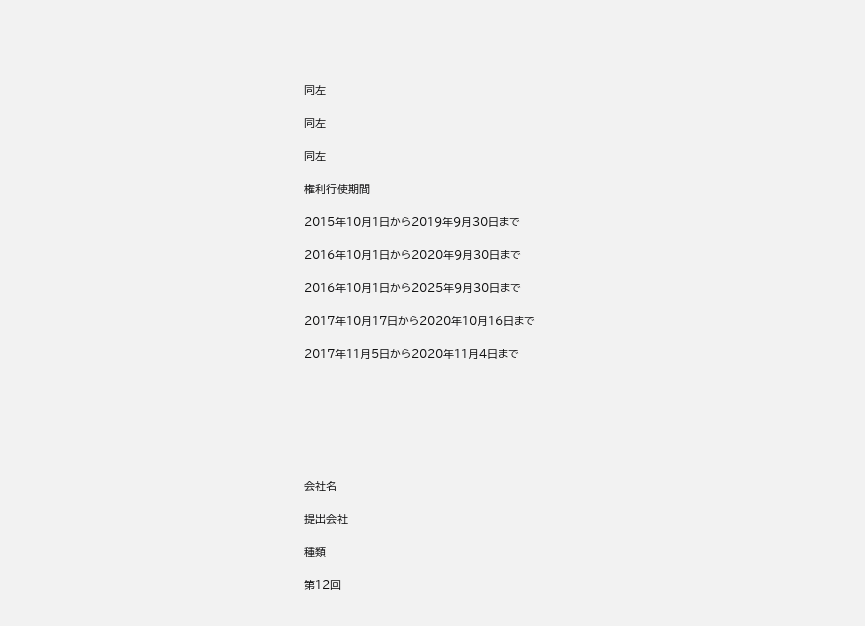同左

同左

同左

権利行使期間

2015年10月1日から2019年9月30日まで

2016年10月1日から2020年9月30日まで

2016年10月1日から2025年9月30日まで

2017年10月17日から2020年10月16日まで

2017年11月5日から2020年11月4日まで







会社名

提出会社

種類

第12回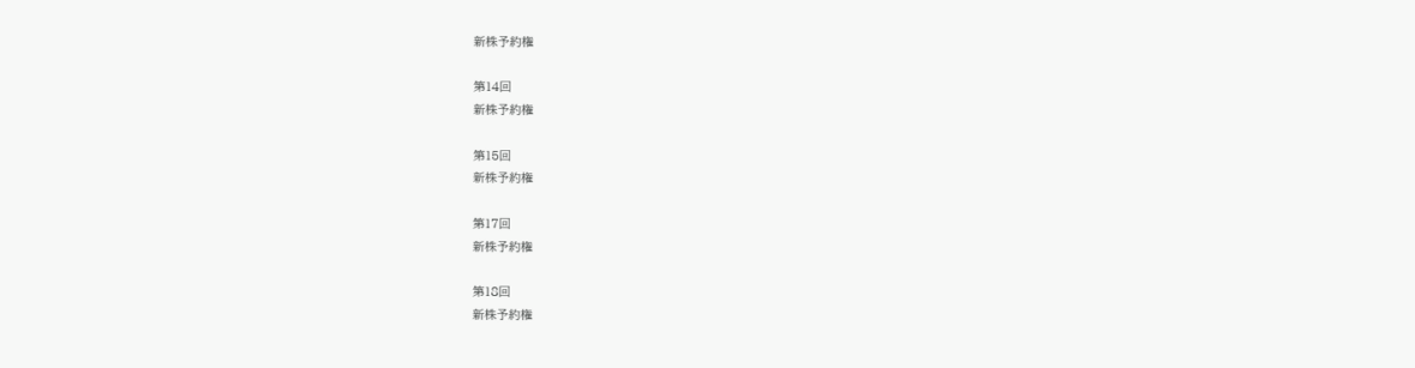新株予約権

第14回
新株予約権

第15回
新株予約権

第17回
新株予約権

第18回
新株予約権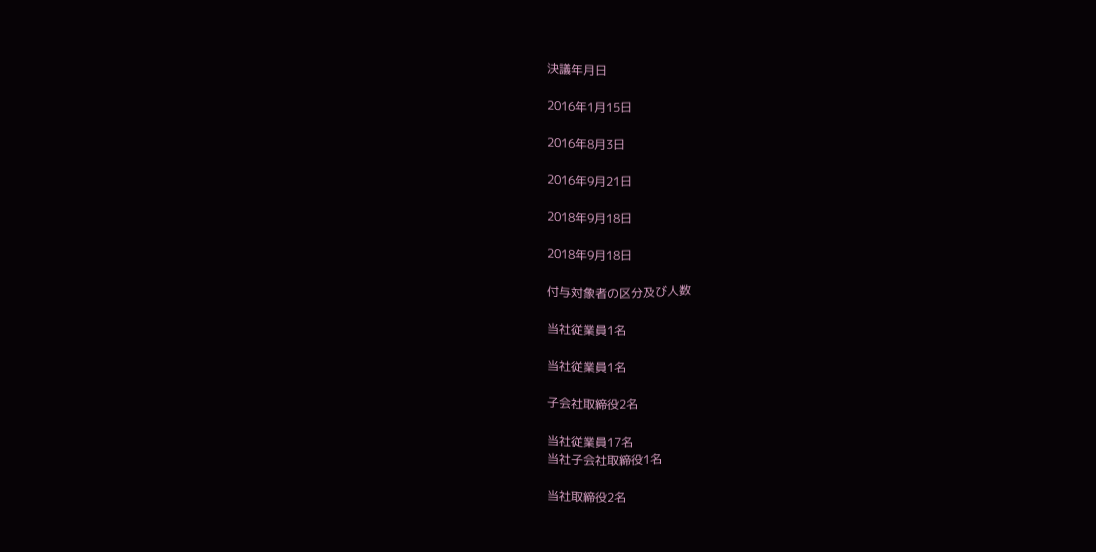決議年月日

2016年1月15日

2016年8月3日

2016年9月21日

2018年9月18日

2018年9月18日

付与対象者の区分及び人数

当社従業員1名

当社従業員1名

子会社取締役2名

当社従業員17名
当社子会社取締役1名

当社取締役2名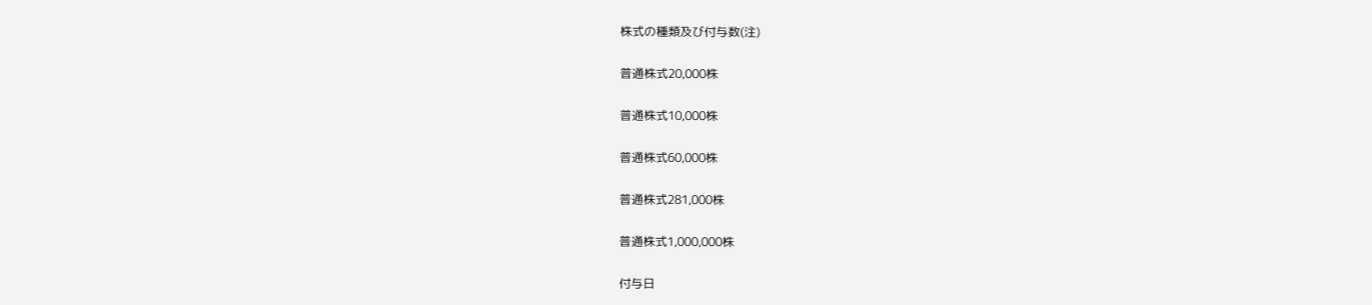株式の種類及び付与数(注)

普通株式20,000株

普通株式10,000株

普通株式60,000株

普通株式281,000株

普通株式1,000,000株

付与日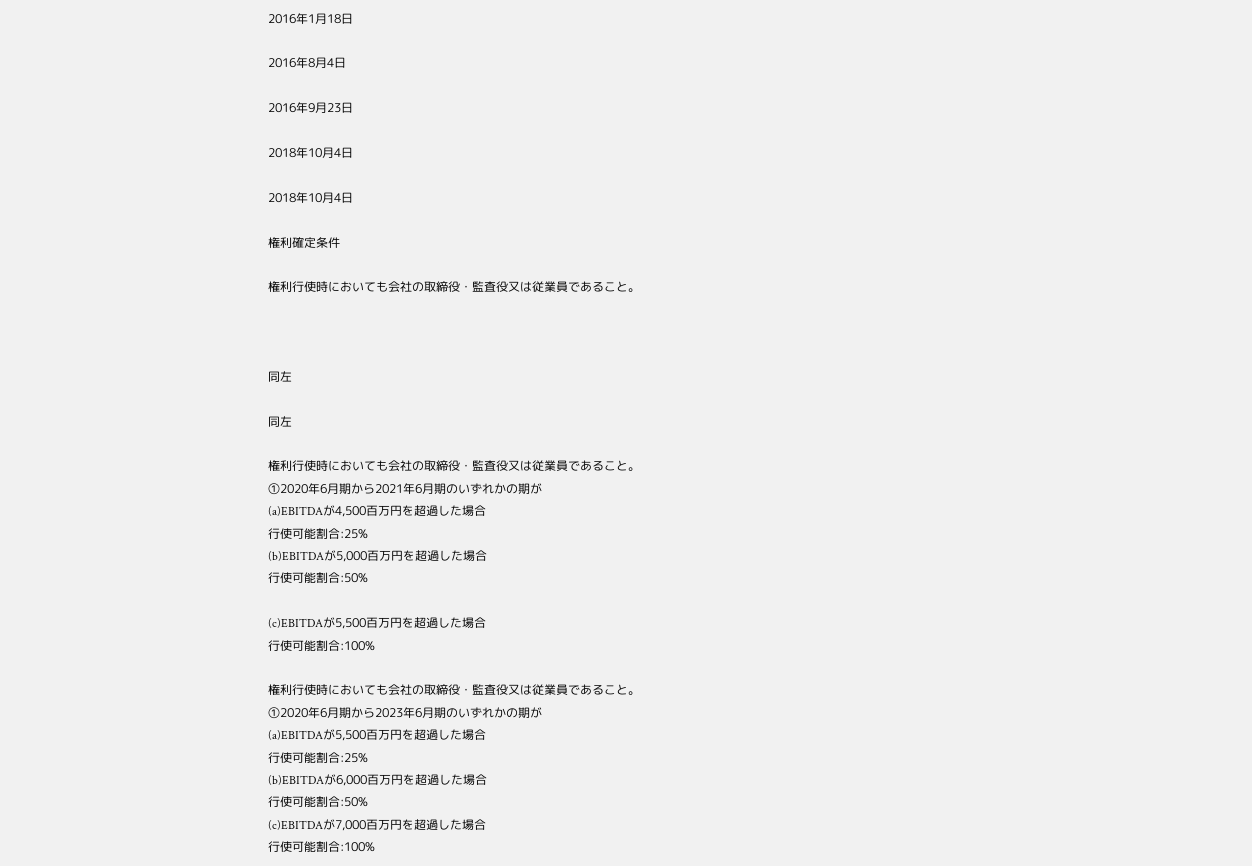2016年1月18日

2016年8月4日

2016年9月23日

2018年10月4日

2018年10月4日

権利確定条件

権利行使時においても会社の取締役・監査役又は従業員であること。



同左

同左

権利行使時においても会社の取締役・監査役又は従業員であること。
①2020年6月期から2021年6月期のいずれかの期が
(a)EBITDAが4,500百万円を超過した場合
行使可能割合:25%
(b)EBITDAが5,000百万円を超過した場合
行使可能割合:50%

(c)EBITDAが5,500百万円を超過した場合
行使可能割合:100%

権利行使時においても会社の取締役・監査役又は従業員であること。
①2020年6月期から2023年6月期のいずれかの期が
(a)EBITDAが5,500百万円を超過した場合
行使可能割合:25%
(b)EBITDAが6,000百万円を超過した場合
行使可能割合:50%
(c)EBITDAが7,000百万円を超過した場合
行使可能割合:100%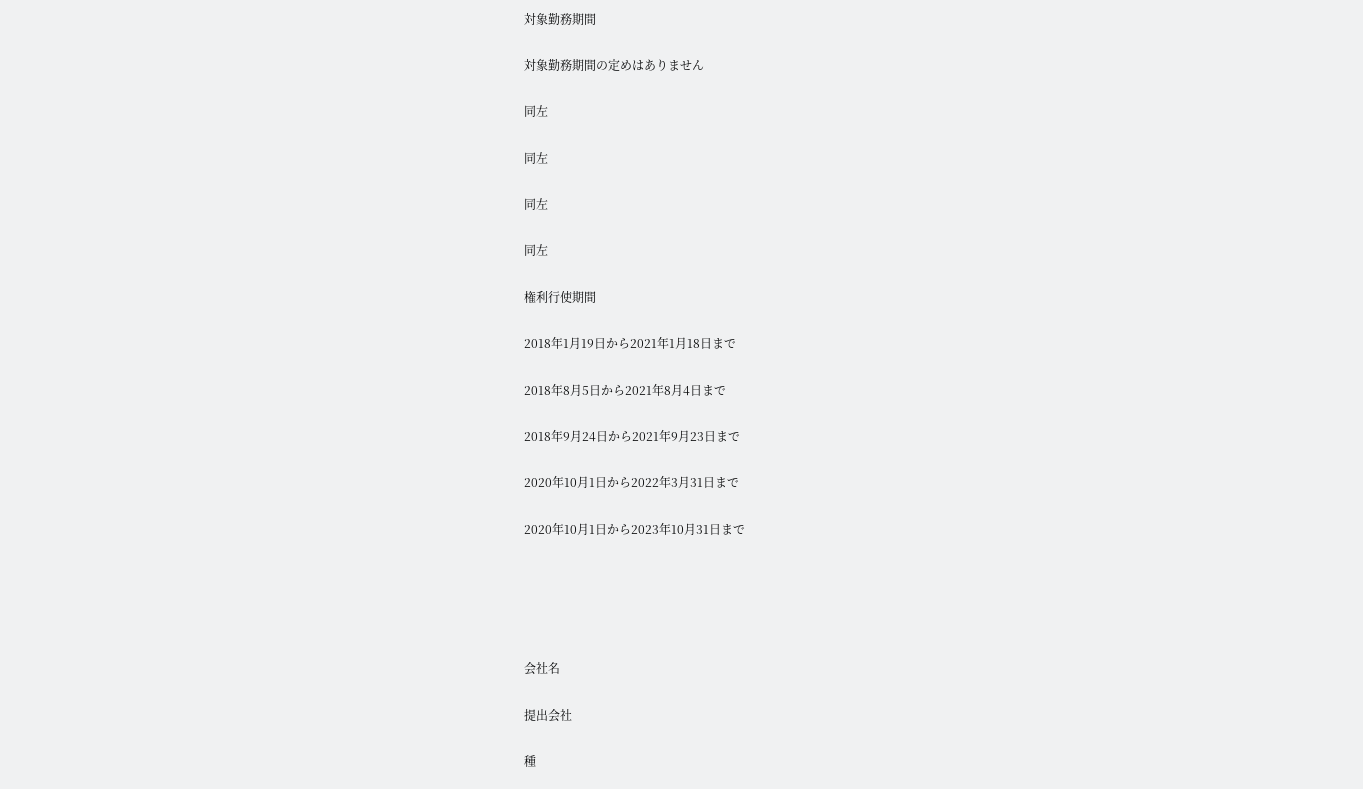対象勤務期間

対象勤務期間の定めはありません

同左

同左

同左

同左

権利行使期間

2018年1月19日から2021年1月18日まで

2018年8月5日から2021年8月4日まで

2018年9月24日から2021年9月23日まで

2020年10月1日から2022年3月31日まで

2020年10月1日から2023年10月31日まで





会社名

提出会社

種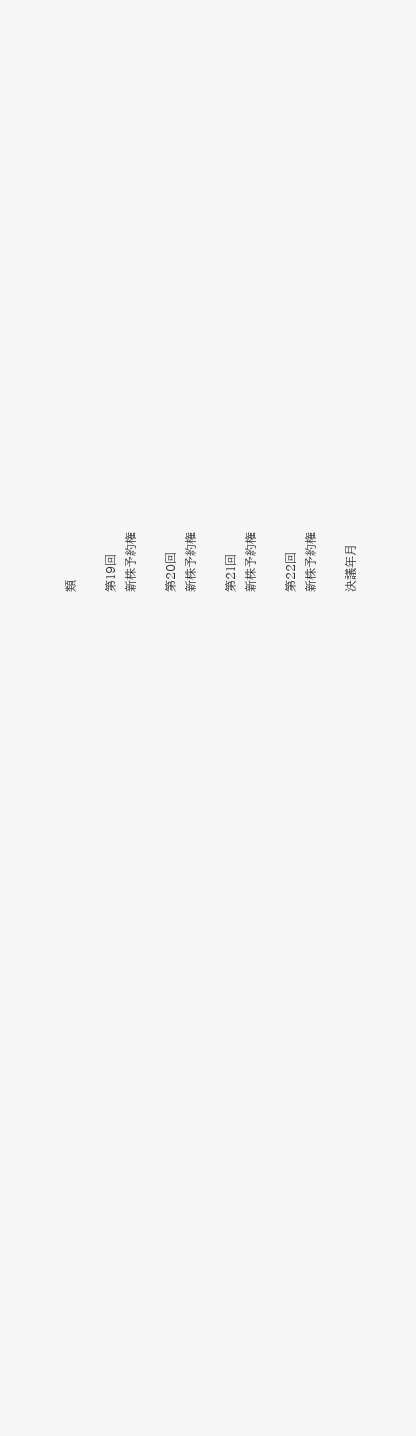類

第19回
新株予約権

第20回
新株予約権

第21回
新株予約権

第22回
新株予約権

決議年月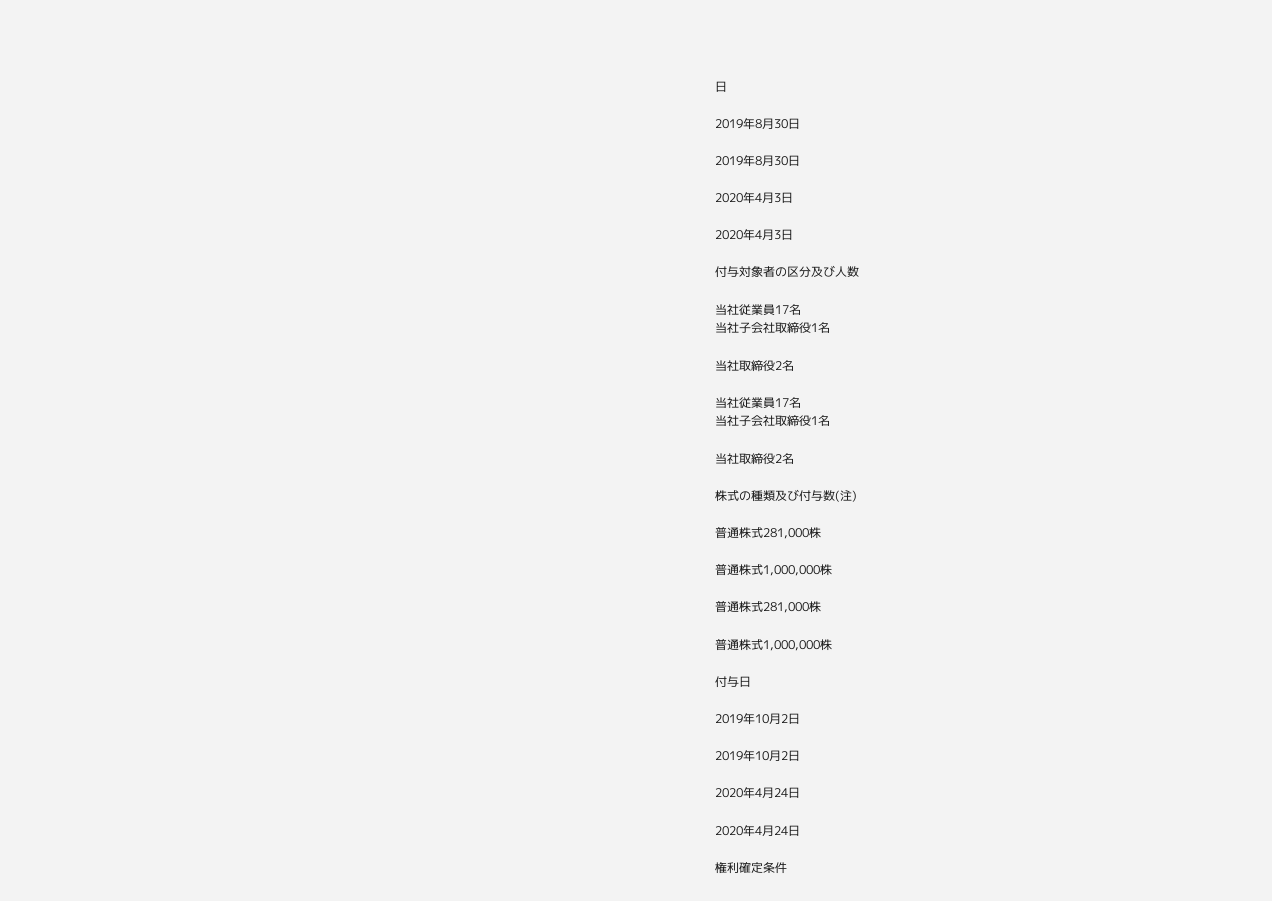日

2019年8月30日

2019年8月30日

2020年4月3日

2020年4月3日

付与対象者の区分及び人数

当社従業員17名
当社子会社取締役1名

当社取締役2名

当社従業員17名
当社子会社取締役1名

当社取締役2名

株式の種類及び付与数(注)

普通株式281,000株

普通株式1,000,000株

普通株式281,000株

普通株式1,000,000株

付与日

2019年10月2日

2019年10月2日

2020年4月24日

2020年4月24日

権利確定条件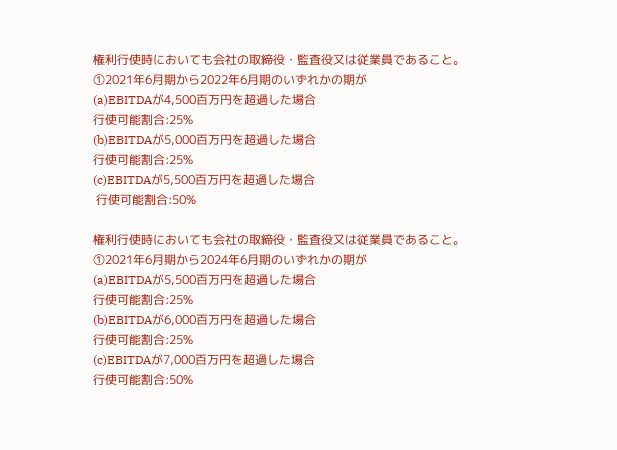権利行使時においても会社の取締役・監査役又は従業員であること。
①2021年6月期から2022年6月期のいずれかの期が
(a)EBITDAが4,500百万円を超過した場合
行使可能割合:25%
(b)EBITDAが5,000百万円を超過した場合
行使可能割合:25%
(c)EBITDAが5,500百万円を超過した場合
 行使可能割合:50%

権利行使時においても会社の取締役・監査役又は従業員であること。
①2021年6月期から2024年6月期のいずれかの期が
(a)EBITDAが5,500百万円を超過した場合
行使可能割合:25%
(b)EBITDAが6,000百万円を超過した場合
行使可能割合:25%
(c)EBITDAが7,000百万円を超過した場合
行使可能割合:50%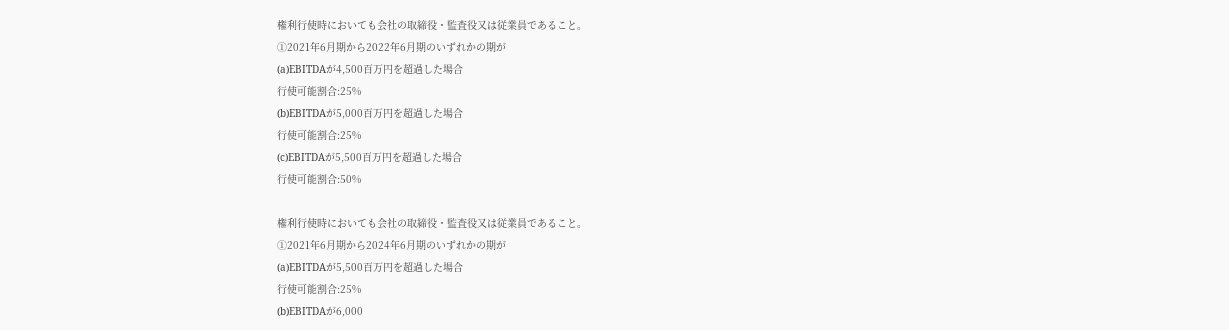権利行使時においても会社の取締役・監査役又は従業員であること。
①2021年6月期から2022年6月期のいずれかの期が
(a)EBITDAが4,500百万円を超過した場合
行使可能割合:25%
(b)EBITDAが5,000百万円を超過した場合
行使可能割合:25%
(c)EBITDAが5,500百万円を超過した場合
行使可能割合:50%

権利行使時においても会社の取締役・監査役又は従業員であること。
①2021年6月期から2024年6月期のいずれかの期が
(a)EBITDAが5,500百万円を超過した場合
行使可能割合:25%
(b)EBITDAが6,000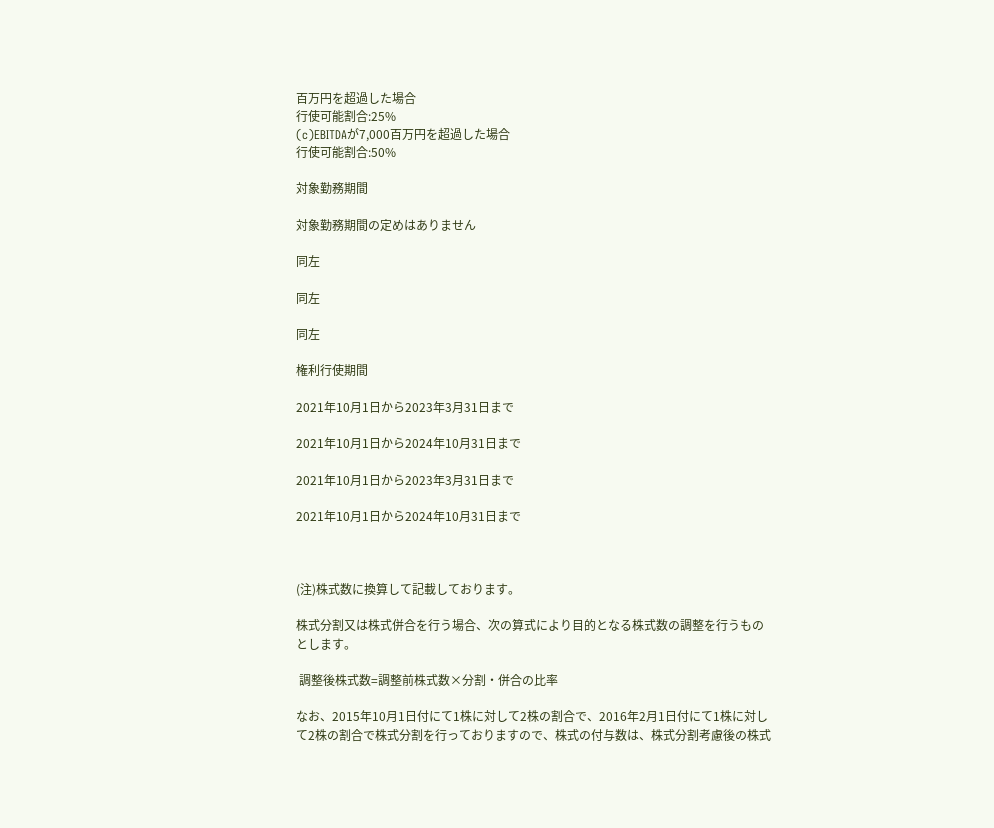百万円を超過した場合
行使可能割合:25%
(c)EBITDAが7,000百万円を超過した場合
行使可能割合:50%

対象勤務期間

対象勤務期間の定めはありません

同左

同左

同左

権利行使期間

2021年10月1日から2023年3月31日まで

2021年10月1日から2024年10月31日まで

2021年10月1日から2023年3月31日まで

2021年10月1日から2024年10月31日まで



(注)株式数に換算して記載しております。

株式分割又は株式併合を行う場合、次の算式により目的となる株式数の調整を行うものとします。

 調整後株式数=調整前株式数×分割・併合の比率

なお、2015年10月1日付にて1株に対して2株の割合で、2016年2月1日付にて1株に対して2株の割合で株式分割を行っておりますので、株式の付与数は、株式分割考慮後の株式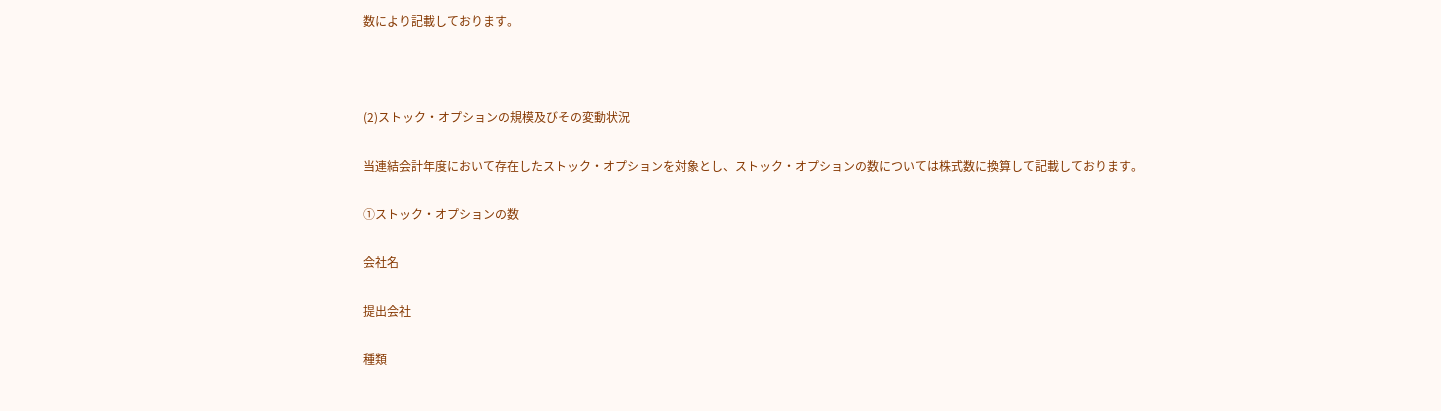数により記載しております。



(2)ストック・オプションの規模及びその変動状況

当連結会計年度において存在したストック・オプションを対象とし、ストック・オプションの数については株式数に換算して記載しております。

①ストック・オプションの数

会社名

提出会社

種類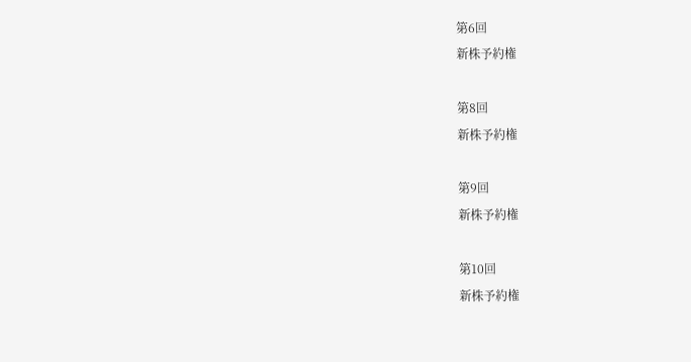第6回
新株予約権

第8回
新株予約権

第9回
新株予約権

第10回
新株予約権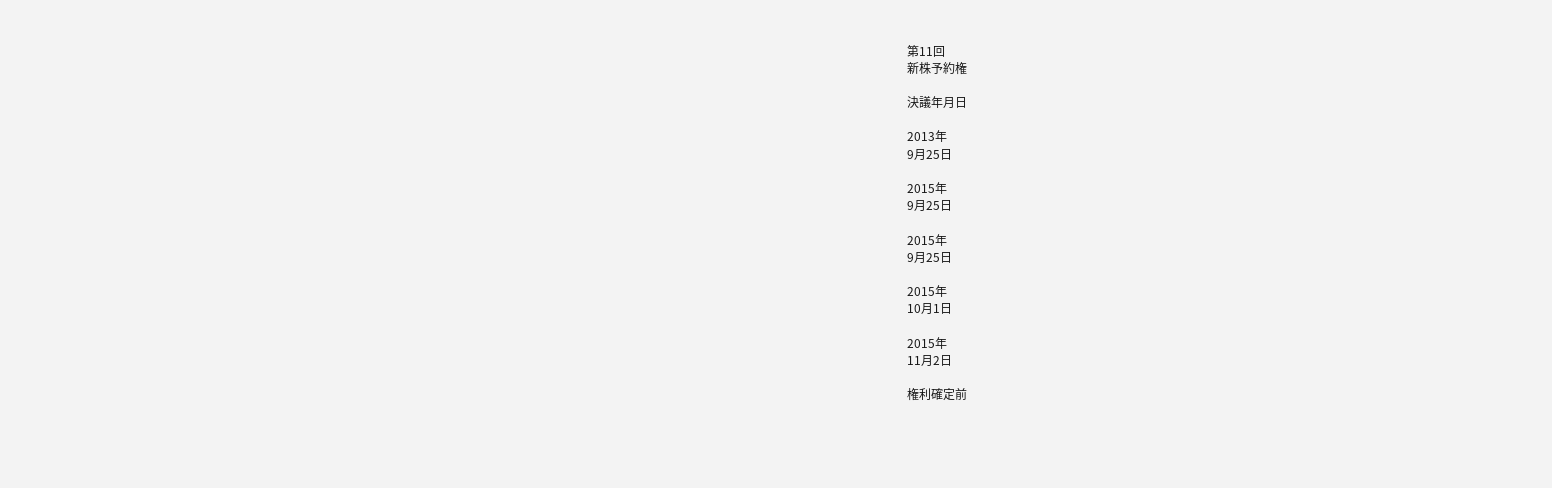第11回
新株予約権

決議年月日

2013年
9月25日

2015年
9月25日

2015年
9月25日

2015年
10月1日

2015年
11月2日

権利確定前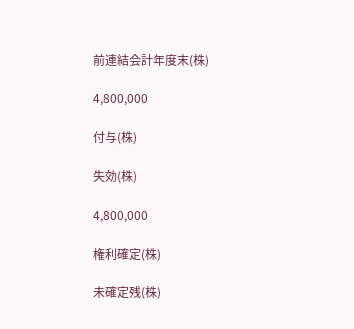前連結会計年度末(株)

4,800,000

付与(株)

失効(株)

4,800,000

権利確定(株)

未確定残(株)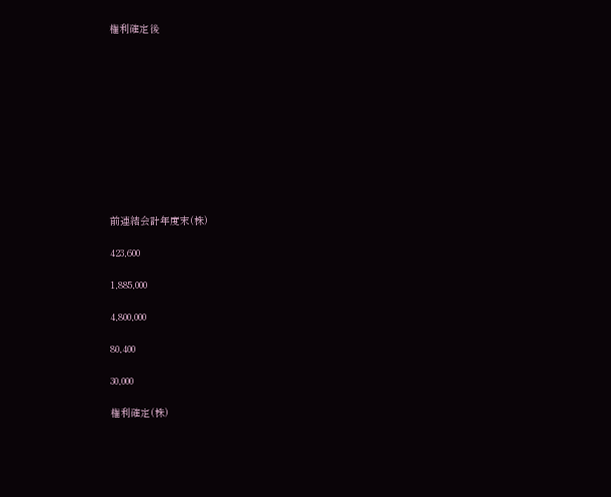権利確定後











前連結会計年度末(株)

423,600

1,885,000

4,800,000

80,400

30,000

権利確定(株)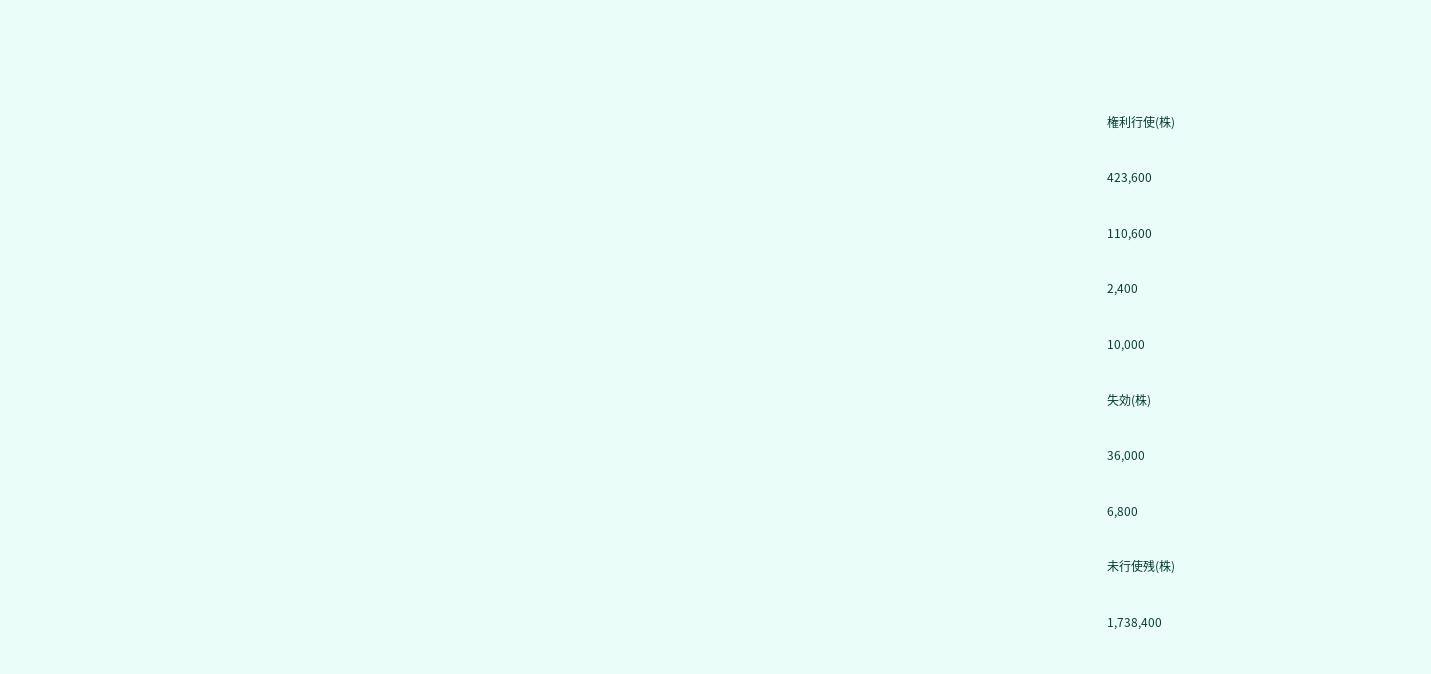権利行使(株)

423,600

110,600

2,400

10,000

失効(株)

36,000

6,800

未行使残(株)

1,738,400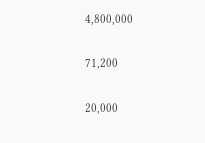4,800,000

71,200

20,000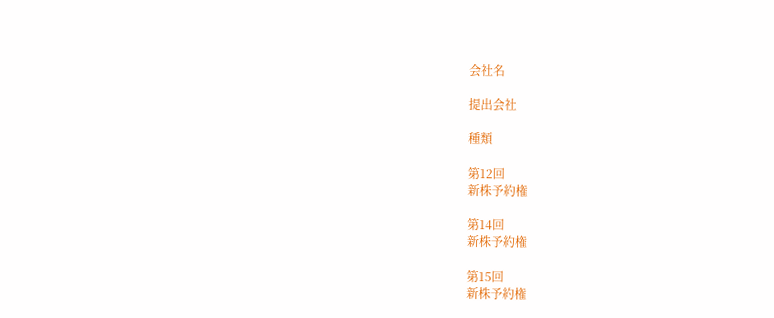会社名

提出会社

種類

第12回
新株予約権

第14回
新株予約権

第15回
新株予約権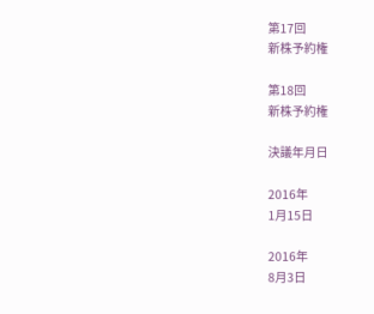第17回
新株予約権

第18回
新株予約権

決議年月日

2016年
1月15日

2016年
8月3日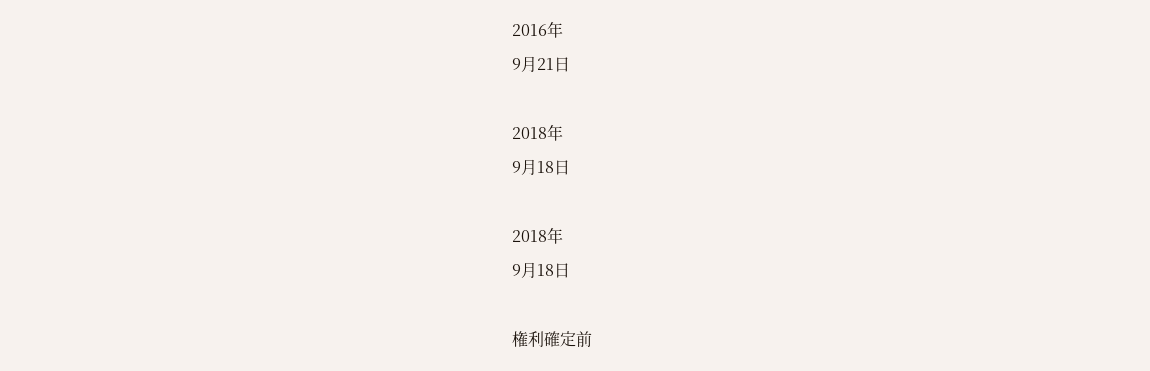2016年
9月21日

2018年
9月18日

2018年
9月18日

権利確定前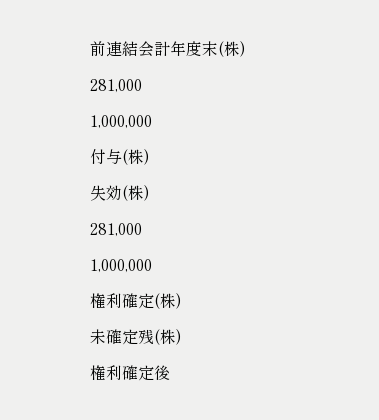前連結会計年度末(株)

281,000

1,000,000

付与(株)

失効(株)

281,000

1,000,000

権利確定(株)

未確定残(株)

権利確定後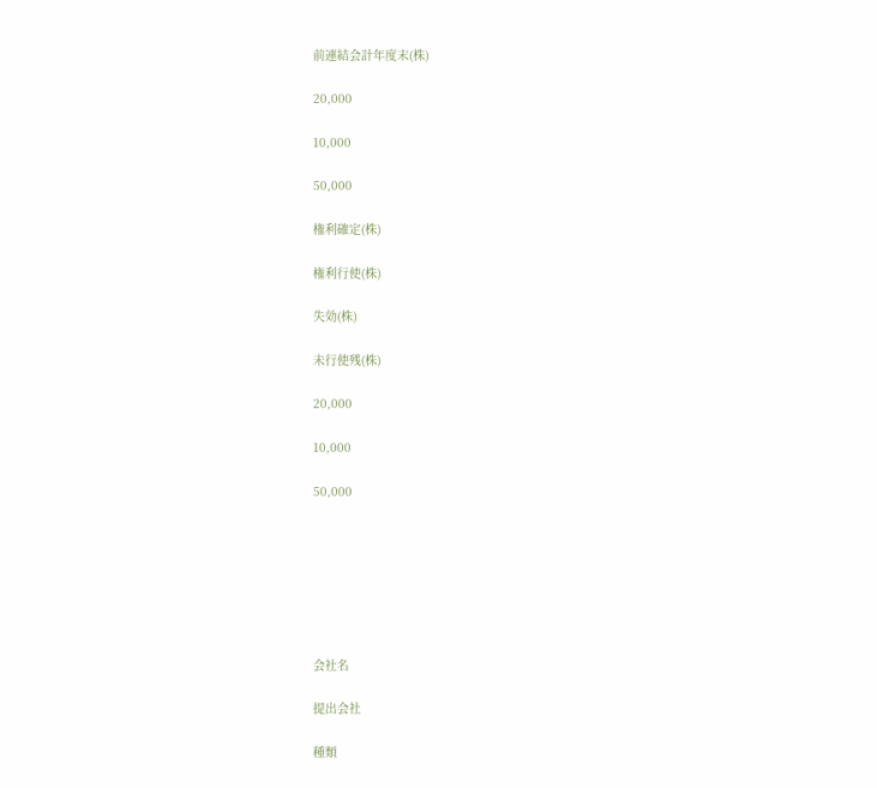前連結会計年度末(株)

20,000

10,000

50,000

権利確定(株)

権利行使(株)

失効(株)

未行使残(株)

20,000

10,000

50,000







会社名

提出会社

種類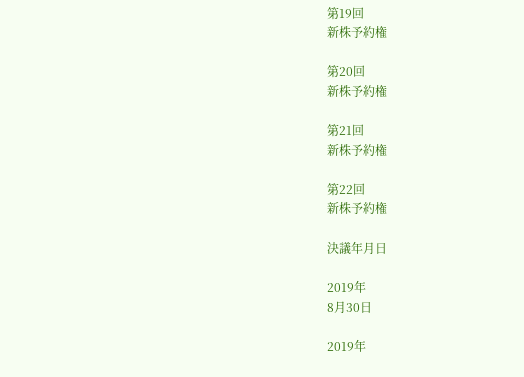第19回
新株予約権

第20回
新株予約権

第21回
新株予約権

第22回
新株予約権

決議年月日

2019年
8月30日

2019年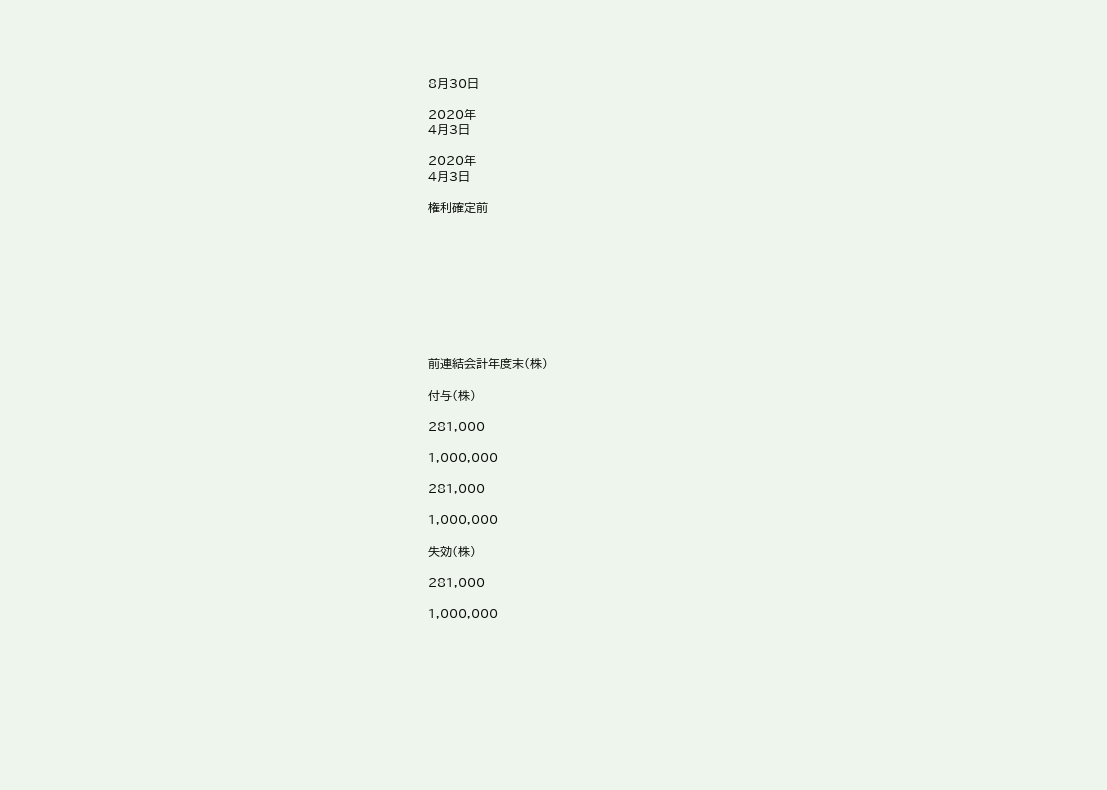8月30日

2020年
4月3日

2020年
4月3日

権利確定前









前連結会計年度末(株)

付与(株)

281,000

1,000,000

281,000

1,000,000

失効(株)

281,000

1,000,000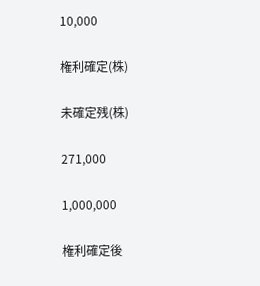10,000

権利確定(株)

未確定残(株)

271,000

1,000,000

権利確定後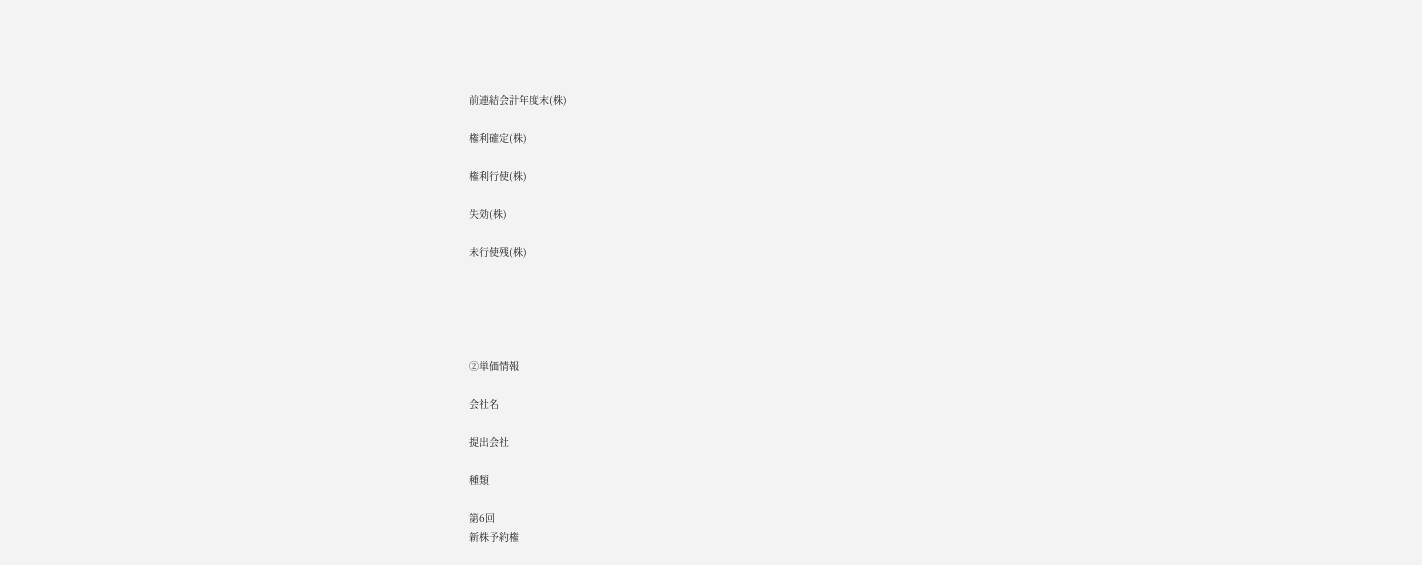前連結会計年度末(株)

権利確定(株)

権利行使(株)

失効(株)

未行使残(株)





②単価情報

会社名

提出会社

種類

第6回
新株予約権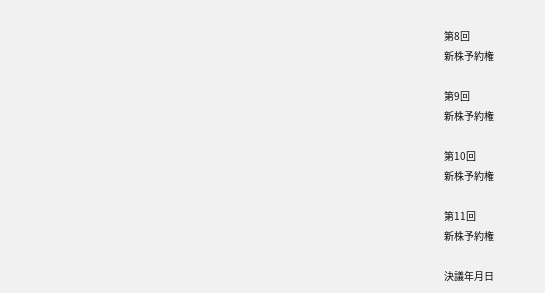第8回
新株予約権

第9回
新株予約権

第10回
新株予約権

第11回
新株予約権

決議年月日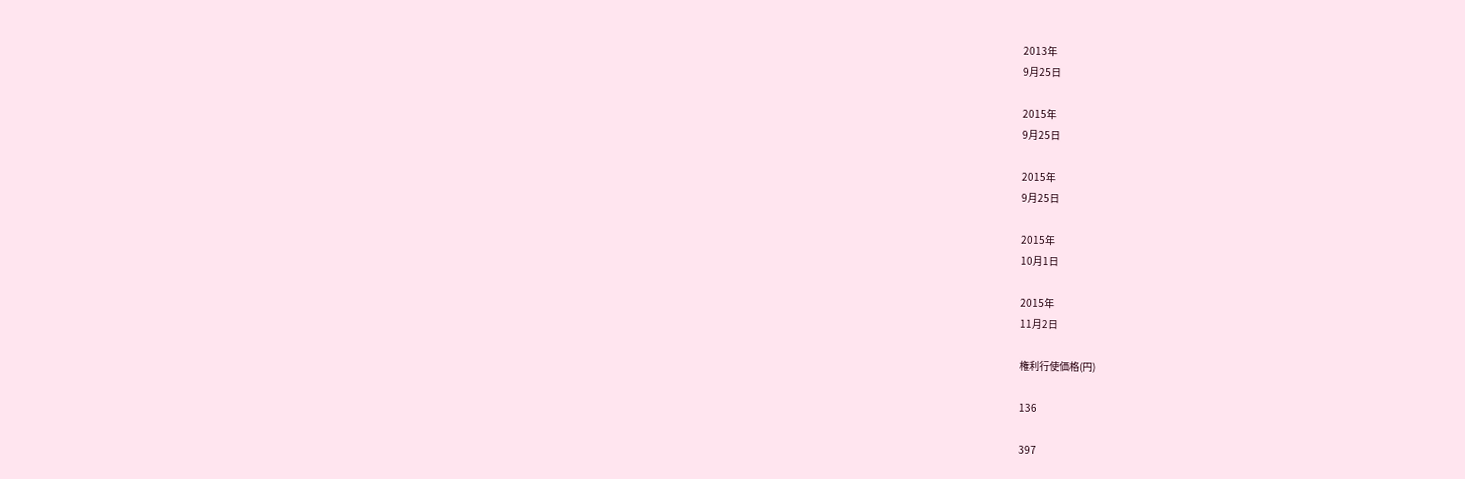2013年
9月25日

2015年
9月25日

2015年
9月25日

2015年
10月1日

2015年
11月2日

権利行使価格(円)

136

397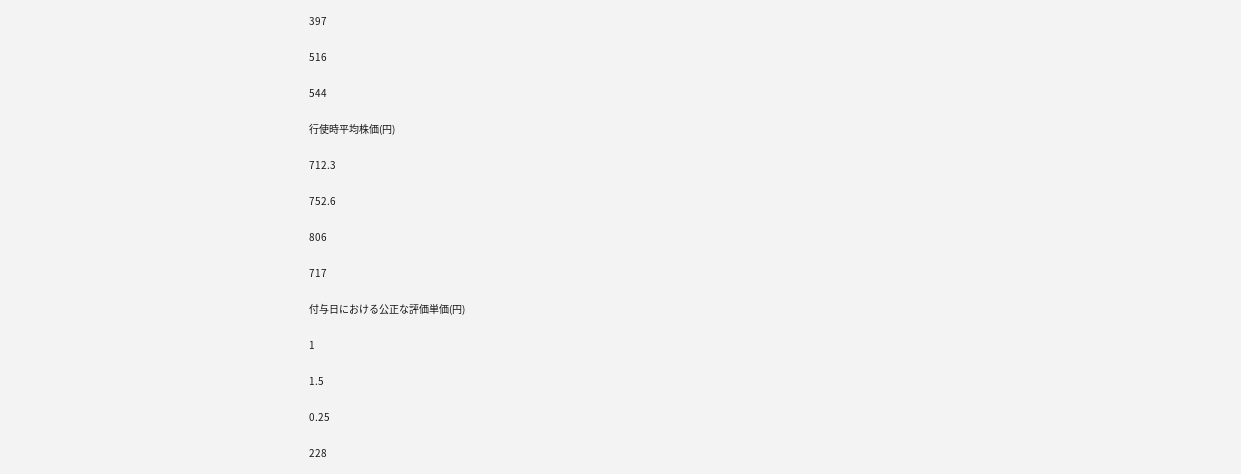397

516

544

行使時平均株価(円)

712.3

752.6

806

717

付与日における公正な評価単価(円)

1

1.5

0.25

228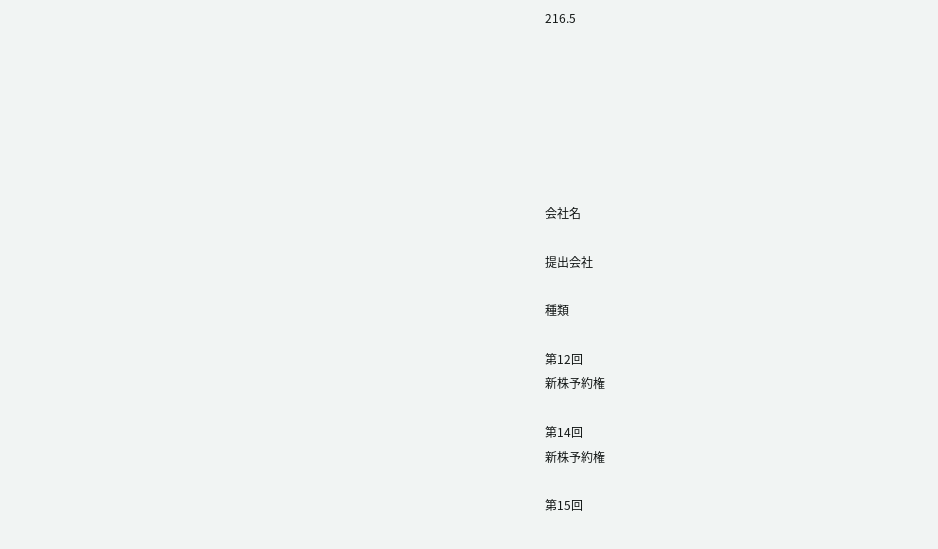216.5







会社名

提出会社

種類

第12回
新株予約権

第14回
新株予約権

第15回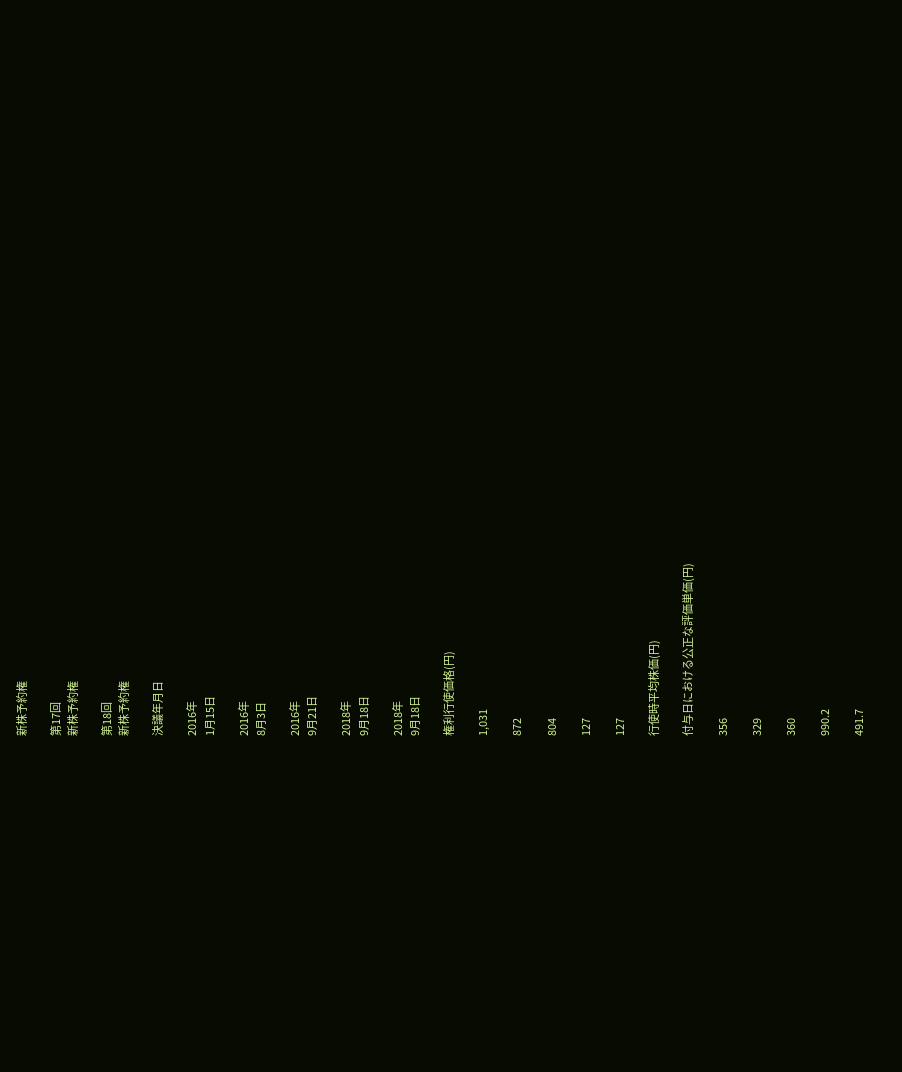新株予約権

第17回
新株予約権

第18回
新株予約権

決議年月日

2016年
1月15日

2016年
8月3日

2016年
9月21日

2018年
9月18日

2018年
9月18日

権利行使価格(円)

1,031

872

804

127

127

行使時平均株価(円)

付与日における公正な評価単価(円)

356

329

360

990.2

491.7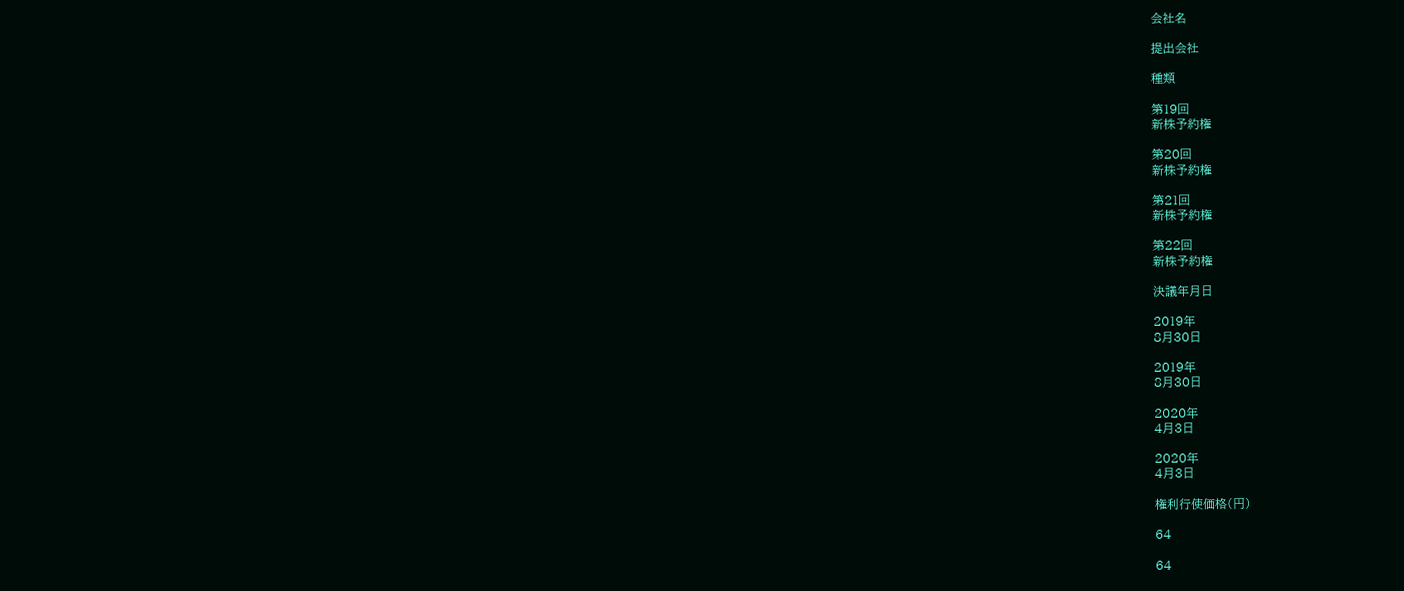会社名

提出会社

種類

第19回
新株予約権

第20回
新株予約権

第21回
新株予約権

第22回
新株予約権

決議年月日

2019年
8月30日

2019年
8月30日

2020年
4月3日

2020年
4月3日

権利行使価格(円)

64

64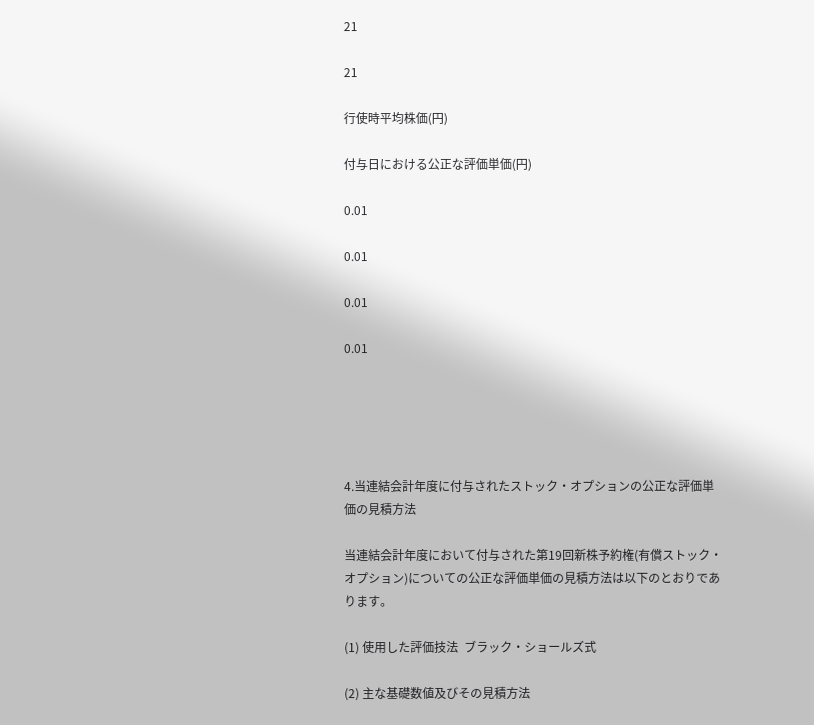21

21

行使時平均株価(円)

付与日における公正な評価単価(円)

0.01

0.01

0.01

0.01





4.当連結会計年度に付与されたストック・オプションの公正な評価単価の見積方法

当連結会計年度において付与された第19回新株予約権(有償ストック・オプション)についての公正な評価単価の見積方法は以下のとおりであります。

(1) 使用した評価技法  ブラック・ショールズ式

(2) 主な基礎数値及びその見積方法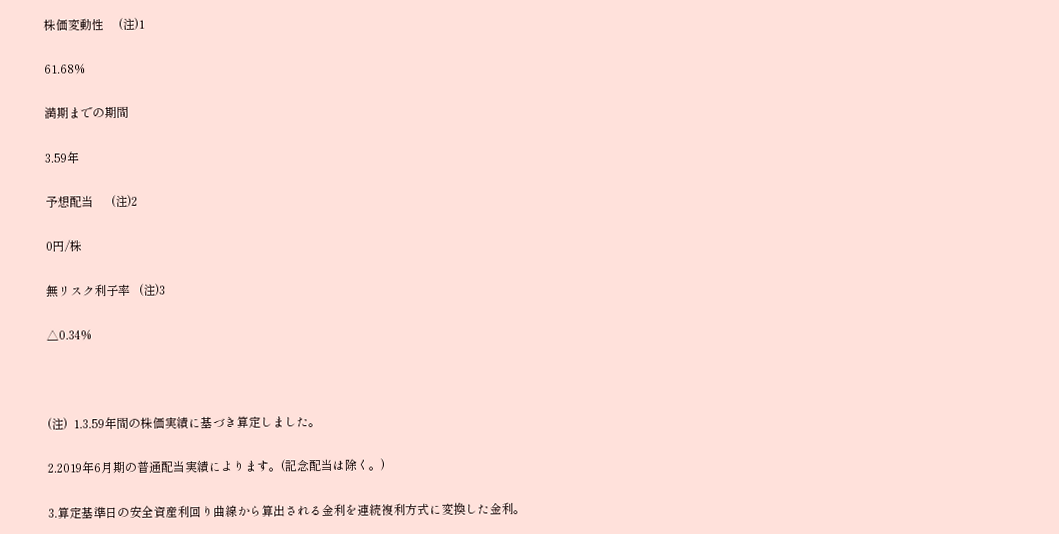株価変動性     (注)1

61.68%

満期までの期間

3.59年

予想配当      (注)2

0円/株

無リスク利子率   (注)3

△0.34%



(注)  1.3.59年間の株価実績に基づき算定しました。

2.2019年6月期の普通配当実績によります。(記念配当は除く。)

3.算定基準日の安全資産利回り曲線から算出される金利を連続複利方式に変換した金利。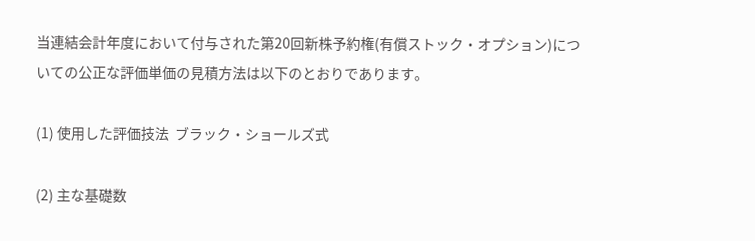当連結会計年度において付与された第20回新株予約権(有償ストック・オプション)についての公正な評価単価の見積方法は以下のとおりであります。

(1) 使用した評価技法  ブラック・ショールズ式

(2) 主な基礎数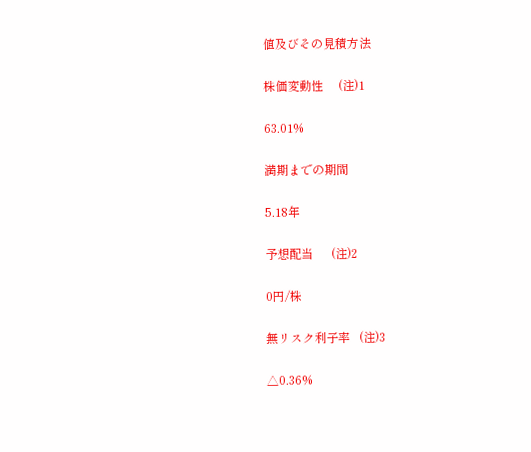値及びその見積方法

株価変動性     (注)1

63.01%

満期までの期間

5.18年

予想配当      (注)2

0円/株

無リスク利子率   (注)3

△0.36%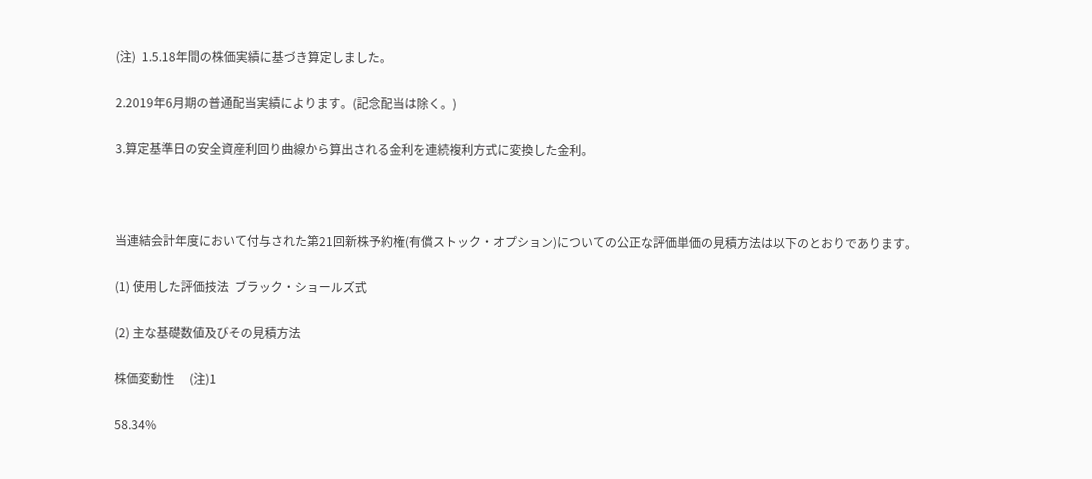(注)  1.5.18年間の株価実績に基づき算定しました。

2.2019年6月期の普通配当実績によります。(記念配当は除く。)

3.算定基準日の安全資産利回り曲線から算出される金利を連続複利方式に変換した金利。



当連結会計年度において付与された第21回新株予約権(有償ストック・オプション)についての公正な評価単価の見積方法は以下のとおりであります。

(1) 使用した評価技法  ブラック・ショールズ式

(2) 主な基礎数値及びその見積方法

株価変動性     (注)1

58.34%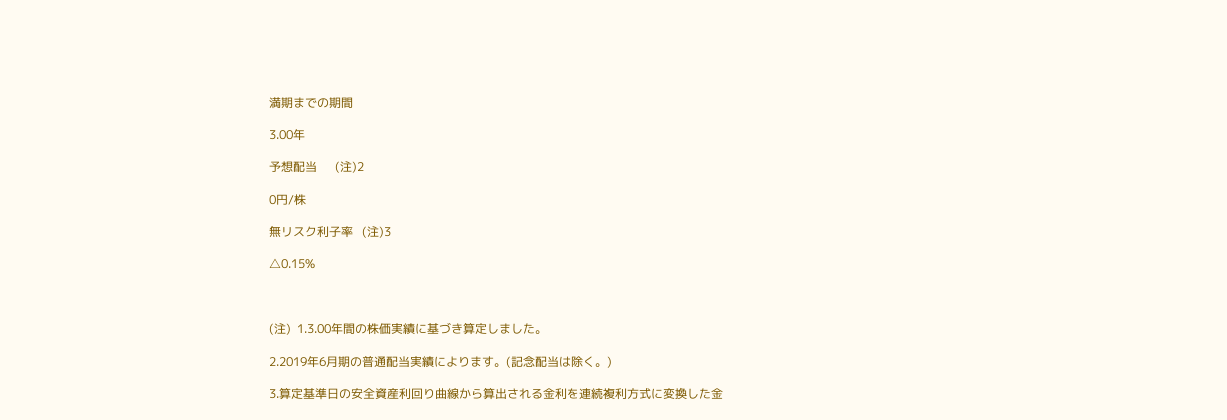満期までの期間

3.00年

予想配当      (注)2

0円/株

無リスク利子率   (注)3

△0.15%



(注)  1.3.00年間の株価実績に基づき算定しました。

2.2019年6月期の普通配当実績によります。(記念配当は除く。)

3.算定基準日の安全資産利回り曲線から算出される金利を連続複利方式に変換した金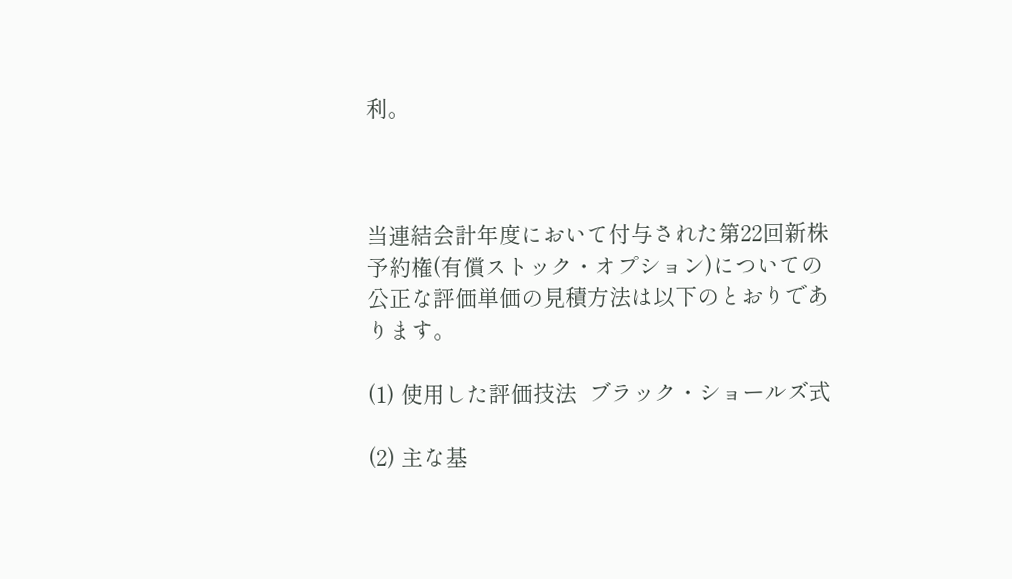利。



当連結会計年度において付与された第22回新株予約権(有償ストック・オプション)についての公正な評価単価の見積方法は以下のとおりであります。

(1) 使用した評価技法  ブラック・ショールズ式

(2) 主な基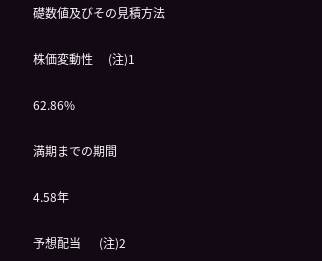礎数値及びその見積方法

株価変動性     (注)1

62.86%

満期までの期間

4.58年

予想配当      (注)2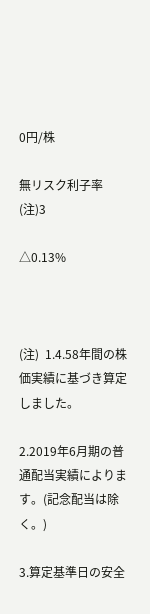0円/株

無リスク利子率   (注)3

△0.13%



(注)  1.4.58年間の株価実績に基づき算定しました。

2.2019年6月期の普通配当実績によります。(記念配当は除く。)

3.算定基準日の安全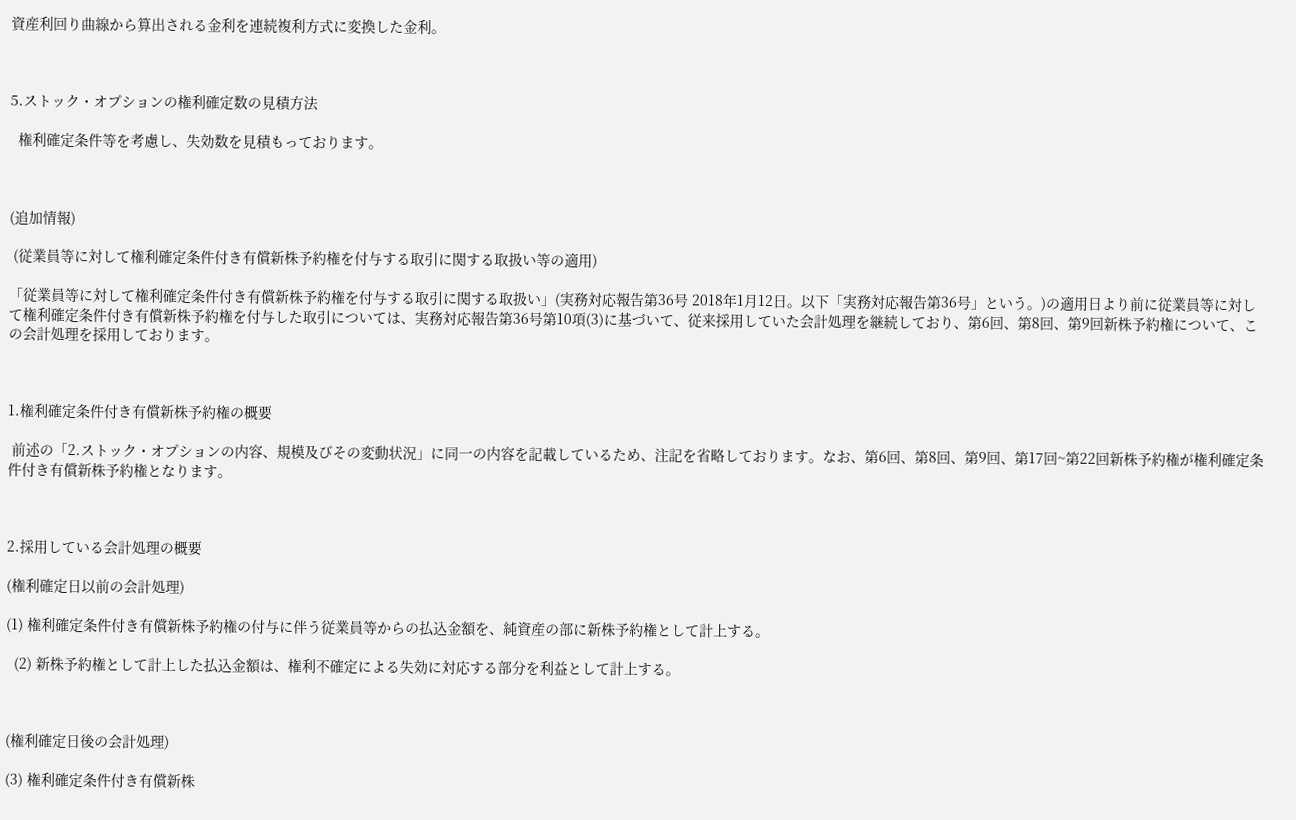資産利回り曲線から算出される金利を連続複利方式に変換した金利。



5.ストック・オプションの権利確定数の見積方法

  権利確定条件等を考慮し、失効数を見積もっております。



(追加情報)

 (従業員等に対して権利確定条件付き有償新株予約権を付与する取引に関する取扱い等の適用)

「従業員等に対して権利確定条件付き有償新株予約権を付与する取引に関する取扱い」(実務対応報告第36号 2018年1月12日。以下「実務対応報告第36号」という。)の適用日より前に従業員等に対して権利確定条件付き有償新株予約権を付与した取引については、実務対応報告第36号第10項(3)に基づいて、従来採用していた会計処理を継続しており、第6回、第8回、第9回新株予約権について、この会計処理を採用しております。



1.権利確定条件付き有償新株予約権の概要

 前述の「2.ストック・オプションの内容、規模及びその変動状況」に同一の内容を記載しているため、注記を省略しております。なお、第6回、第8回、第9回、第17回~第22回新株予約権が権利確定条件付き有償新株予約権となります。



2.採用している会計処理の概要

(権利確定日以前の会計処理)

(1) 権利確定条件付き有償新株予約権の付与に伴う従業員等からの払込金額を、純資産の部に新株予約権として計上する。

  (2) 新株予約権として計上した払込金額は、権利不確定による失効に対応する部分を利益として計上する。



(権利確定日後の会計処理)

(3) 権利確定条件付き有償新株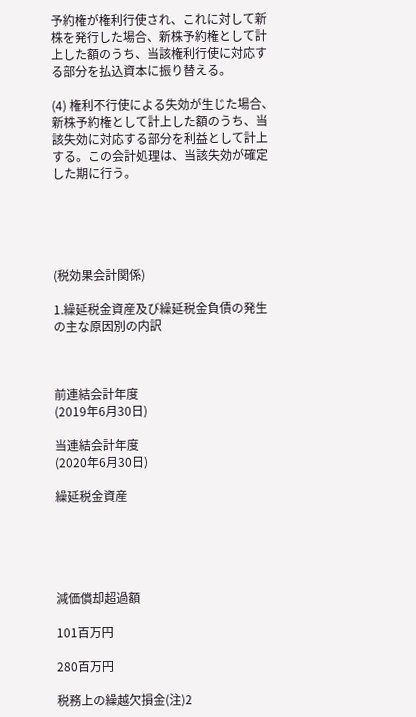予約権が権利行使され、これに対して新株を発行した場合、新株予約権として計上した額のうち、当該権利行使に対応する部分を払込資本に振り替える。

(4) 権利不行使による失効が生じた場合、新株予約権として計上した額のうち、当該失効に対応する部分を利益として計上する。この会計処理は、当該失効が確定した期に行う。





(税効果会計関係)

1.繰延税金資産及び繰延税金負債の発生の主な原因別の内訳



前連結会計年度
(2019年6月30日)

当連結会計年度
(2020年6月30日)

繰延税金資産





減価償却超過額

101百万円

280百万円

税務上の繰越欠損金(注)2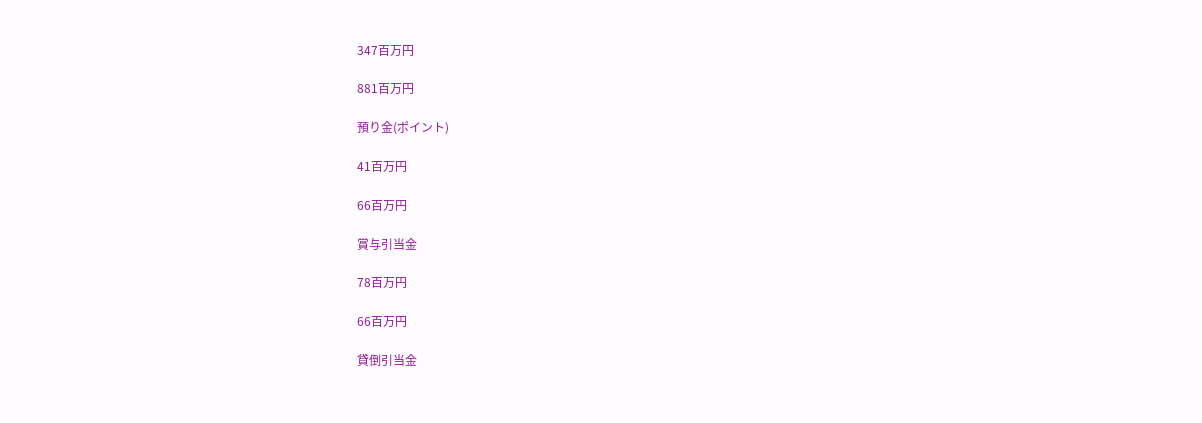347百万円

881百万円

預り金(ポイント)

41百万円

66百万円

賞与引当金

78百万円

66百万円

貸倒引当金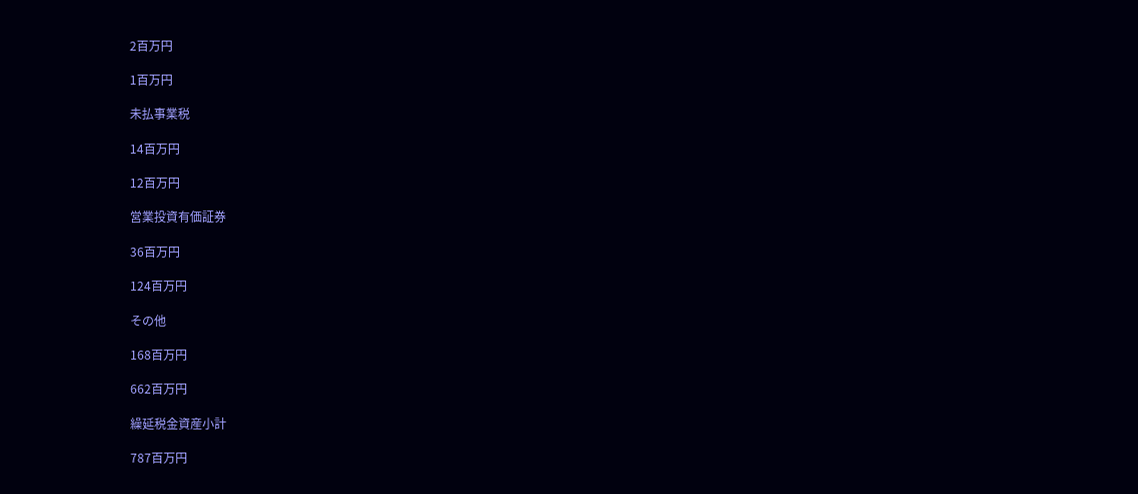2百万円

1百万円

未払事業税

14百万円

12百万円

営業投資有価証券

36百万円

124百万円

その他

168百万円

662百万円

繰延税金資産小計

787百万円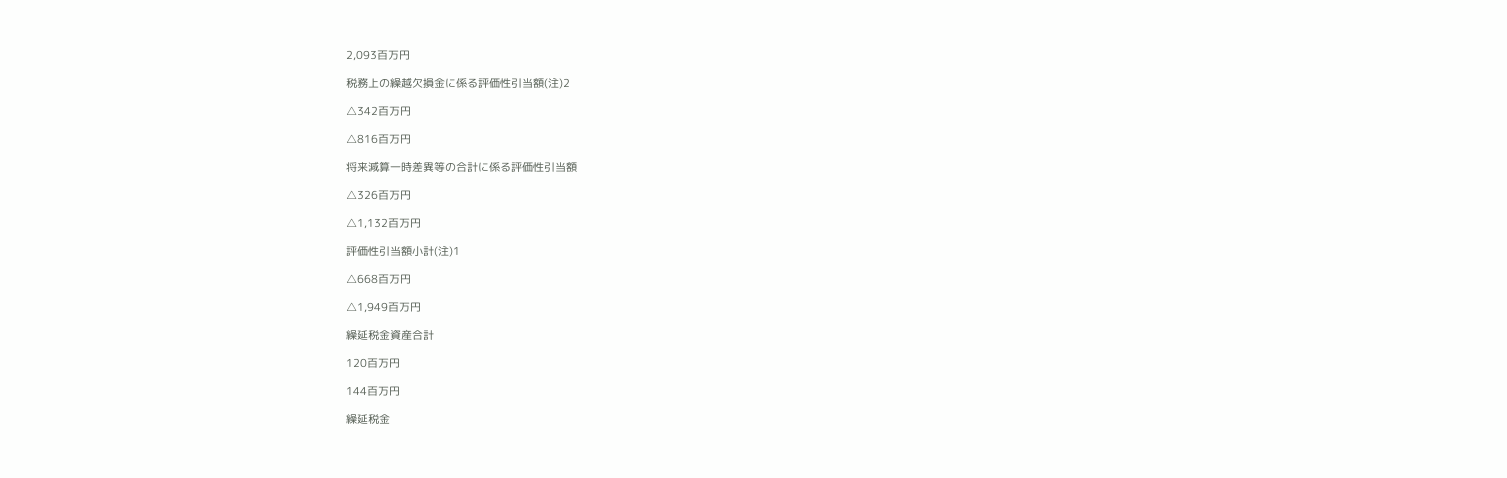2,093百万円

税務上の繰越欠損金に係る評価性引当額(注)2

△342百万円

△816百万円

将来減算一時差異等の合計に係る評価性引当額

△326百万円

△1,132百万円

評価性引当額小計(注)1

△668百万円

△1,949百万円

繰延税金資産合計

120百万円

144百万円

繰延税金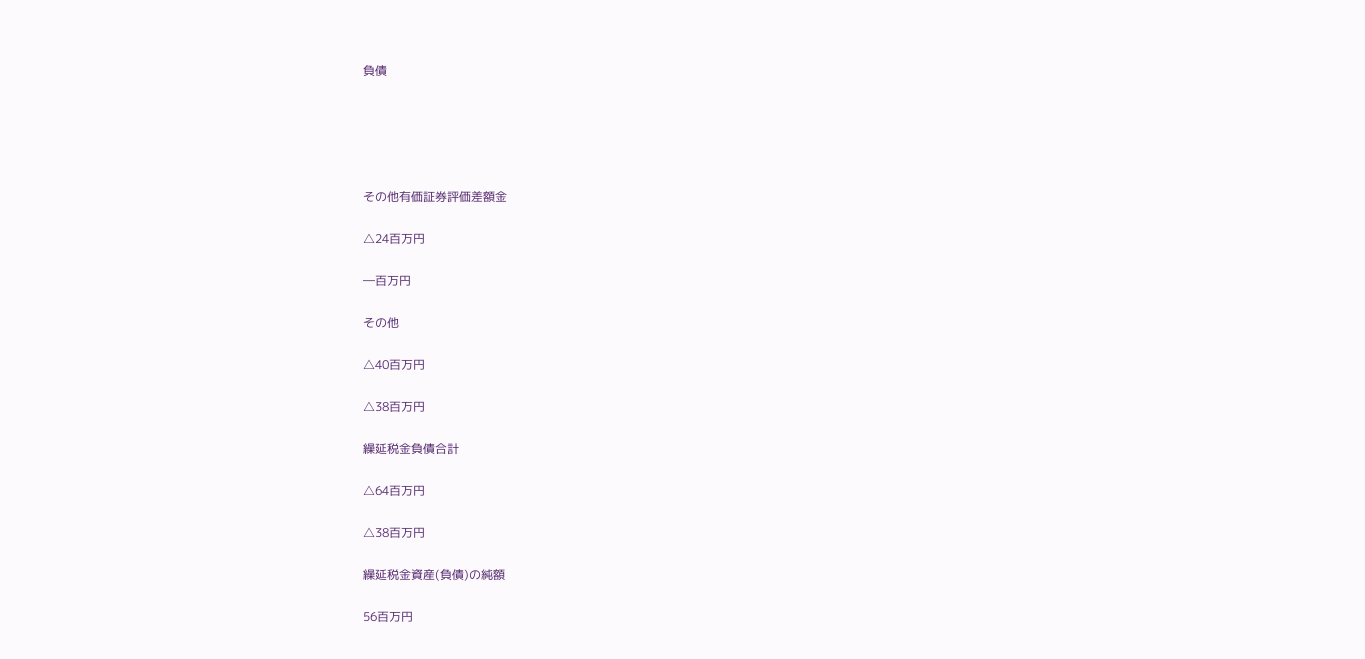負債





その他有価証券評価差額金

△24百万円

―百万円

その他

△40百万円

△38百万円

繰延税金負債合計

△64百万円

△38百万円

繰延税金資産(負債)の純額

56百万円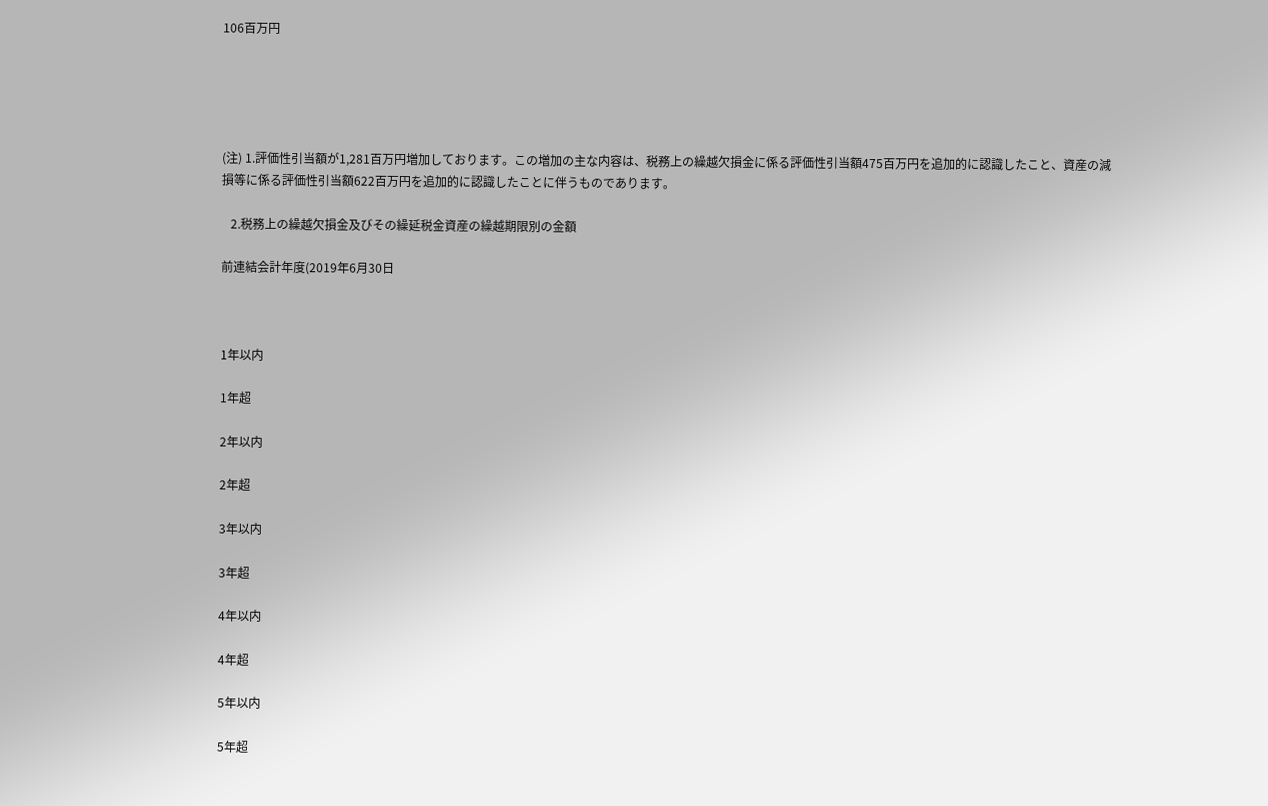106百万円





(注) 1.評価性引当額が1,281百万円増加しております。この増加の主な内容は、税務上の繰越欠損金に係る評価性引当額475百万円を追加的に認識したこと、資産の減損等に係る評価性引当額622百万円を追加的に認識したことに伴うものであります。

   2.税務上の繰越欠損金及びその繰延税金資産の繰越期限別の金額

前連結会計年度(2019年6月30日



1年以内

1年超

2年以内

2年超

3年以内

3年超

4年以内

4年超

5年以内

5年超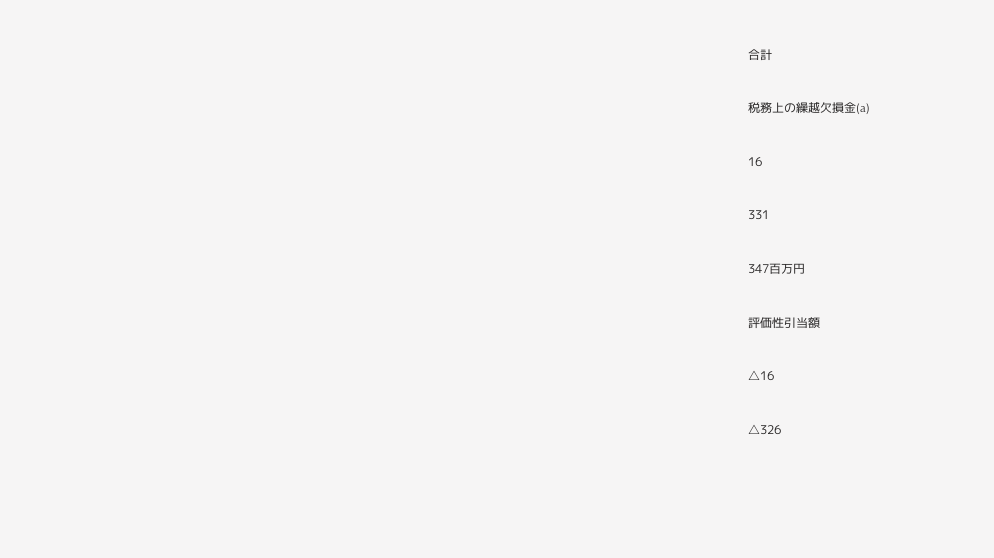合計

税務上の繰越欠損金(a)

16

331

347百万円

評価性引当額

△16

△326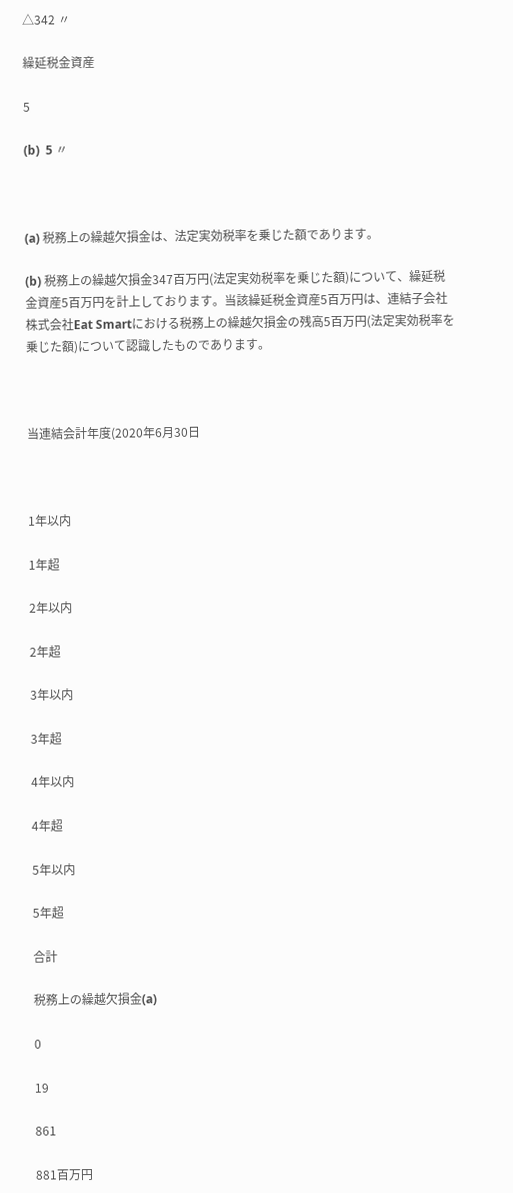△342 〃

繰延税金資産

5

(b)  5 〃



(a) 税務上の繰越欠損金は、法定実効税率を乗じた額であります。

(b) 税務上の繰越欠損金347百万円(法定実効税率を乗じた額)について、繰延税金資産5百万円を計上しております。当該繰延税金資産5百万円は、連結子会社株式会社Eat Smartにおける税務上の繰越欠損金の残高5百万円(法定実効税率を乗じた額)について認識したものであります。



当連結会計年度(2020年6月30日



1年以内

1年超

2年以内

2年超

3年以内

3年超

4年以内

4年超

5年以内

5年超

合計

税務上の繰越欠損金(a)

0

19

861

881百万円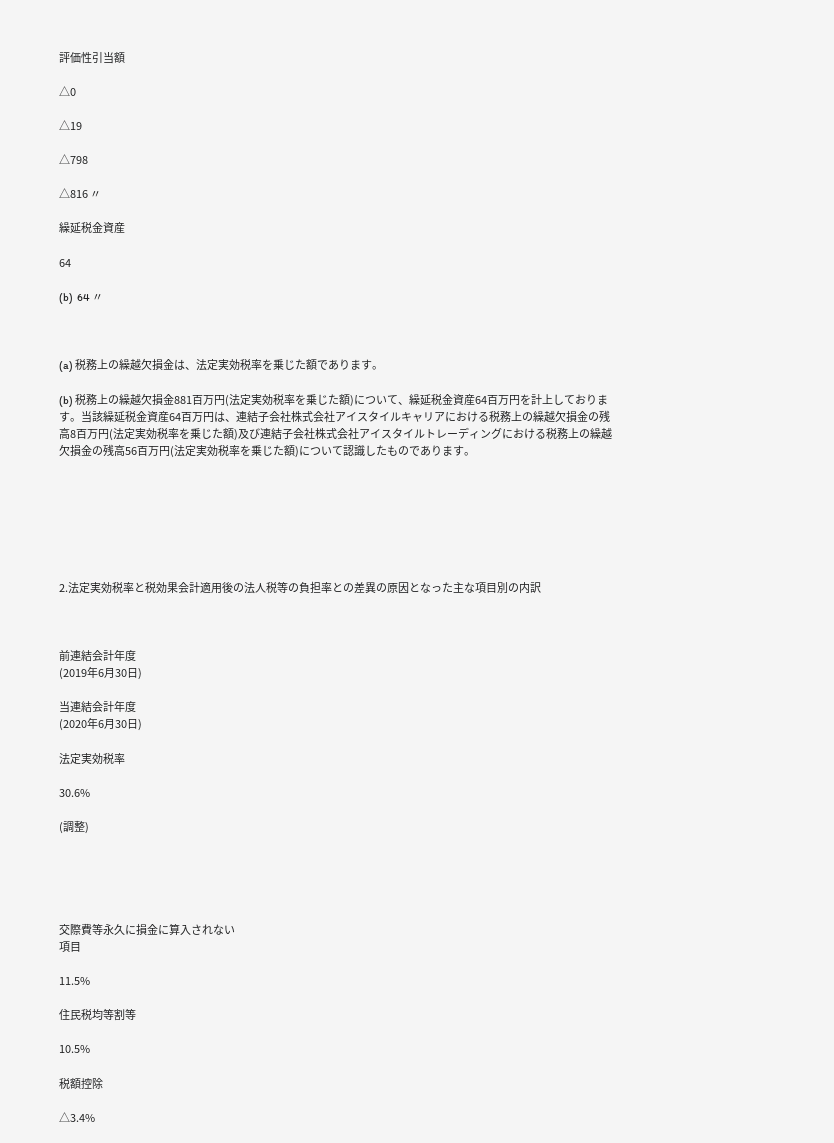評価性引当額

△0

△19

△798

△816 〃

繰延税金資産

64

(b)  64 〃



(a) 税務上の繰越欠損金は、法定実効税率を乗じた額であります。

(b) 税務上の繰越欠損金881百万円(法定実効税率を乗じた額)について、繰延税金資産64百万円を計上しております。当該繰延税金資産64百万円は、連結子会社株式会社アイスタイルキャリアにおける税務上の繰越欠損金の残高8百万円(法定実効税率を乗じた額)及び連結子会社株式会社アイスタイルトレーディングにおける税務上の繰越欠損金の残高56百万円(法定実効税率を乗じた額)について認識したものであります。







2.法定実効税率と税効果会計適用後の法人税等の負担率との差異の原因となった主な項目別の内訳



前連結会計年度
(2019年6月30日)

当連結会計年度
(2020年6月30日)

法定実効税率

30.6%

(調整)





交際費等永久に損金に算入されない
項目

11.5%

住民税均等割等

10.5%

税額控除

△3.4%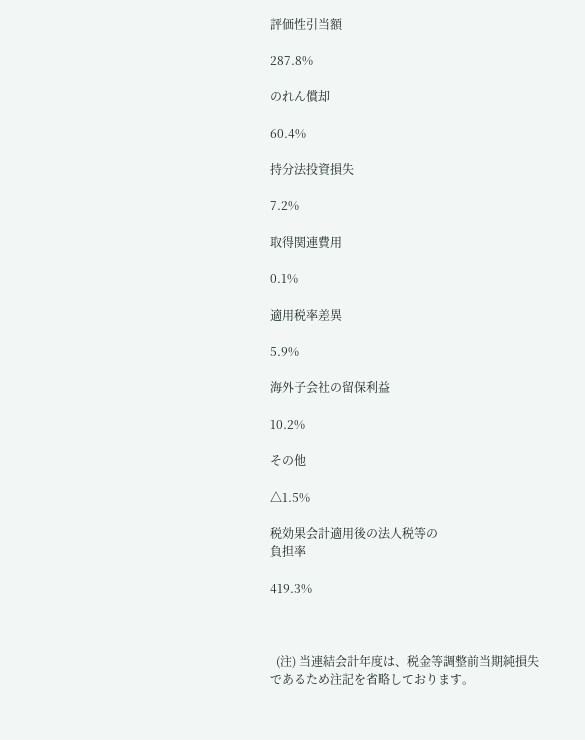評価性引当額

287.8%

のれん償却

60.4%

持分法投資損失

7.2%

取得関連費用

0.1%

適用税率差異

5.9%

海外子会社の留保利益

10.2%

その他

△1.5%

税効果会計適用後の法人税等の
負担率

419.3%



  (注) 当連結会計年度は、税金等調整前当期純損失であるため注記を省略しております。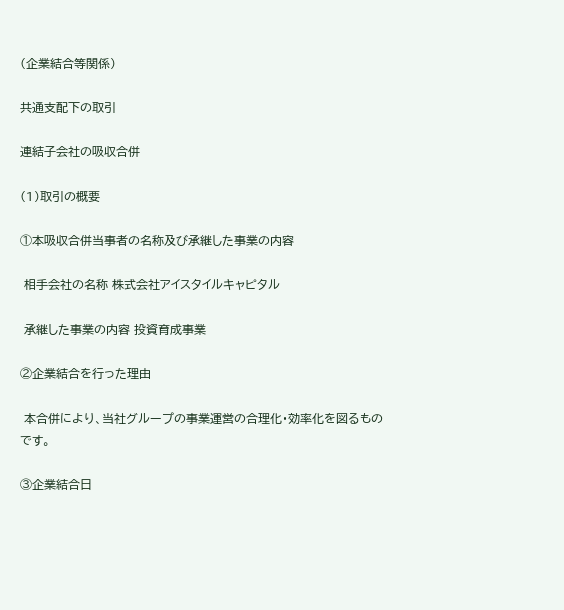(企業結合等関係)

共通支配下の取引

連結子会社の吸収合併

(1)取引の概要

①本吸収合併当事者の名称及び承継した事業の内容

 相手会社の名称 株式会社アイスタイルキャピタル

 承継した事業の内容 投資育成事業

②企業結合を行った理由

 本合併により、当社グループの事業運営の合理化・効率化を図るものです。

③企業結合日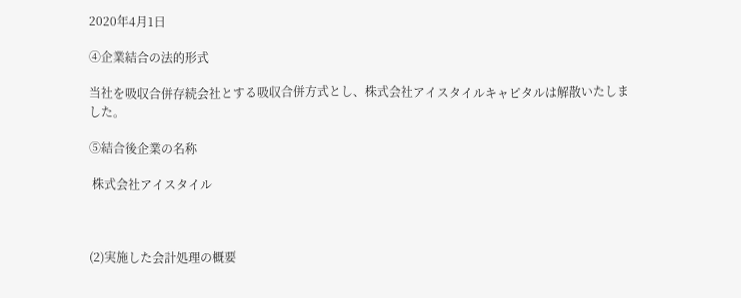2020年4月1日

④企業結合の法的形式

当社を吸収合併存続会社とする吸収合併方式とし、株式会社アイスタイルキャピタルは解散いたしました。

⑤結合後企業の名称

 株式会社アイスタイル



(2)実施した会計処理の概要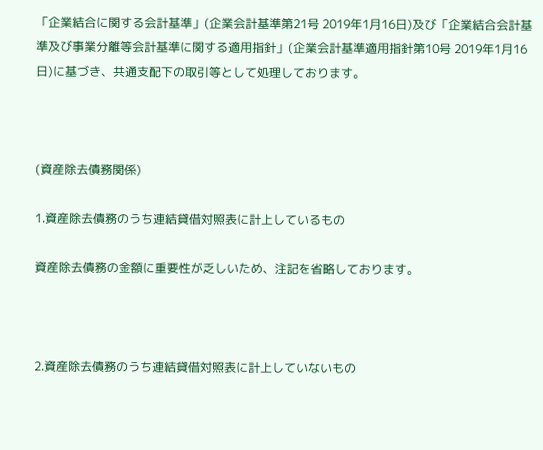「企業結合に関する会計基準」(企業会計基準第21号 2019年1月16日)及び「企業結合会計基準及び事業分離等会計基準に関する適用指針」(企業会計基準適用指針第10号 2019年1月16日)に基づき、共通支配下の取引等として処理しております。



(資産除去債務関係)

1.資産除去債務のうち連結貸借対照表に計上しているもの

資産除去債務の金額に重要性が乏しいため、注記を省略しております。



2.資産除去債務のうち連結貸借対照表に計上していないもの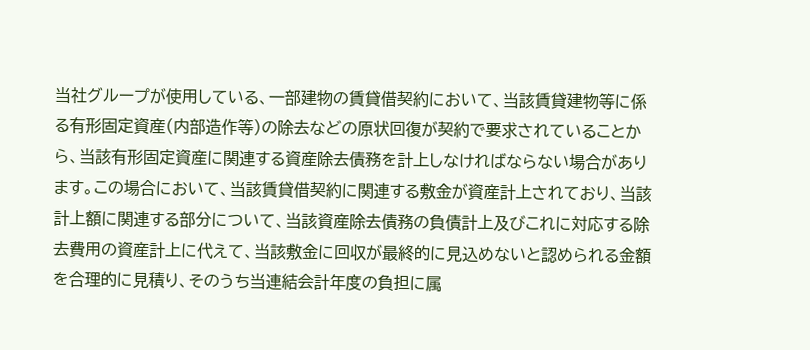当社グループが使用している、一部建物の賃貸借契約において、当該賃貸建物等に係る有形固定資産(内部造作等)の除去などの原状回復が契約で要求されていることから、当該有形固定資産に関連する資産除去債務を計上しなければならない場合があります。この場合において、当該賃貸借契約に関連する敷金が資産計上されており、当該計上額に関連する部分について、当該資産除去債務の負債計上及びこれに対応する除去費用の資産計上に代えて、当該敷金に回収が最終的に見込めないと認められる金額を合理的に見積り、そのうち当連結会計年度の負担に属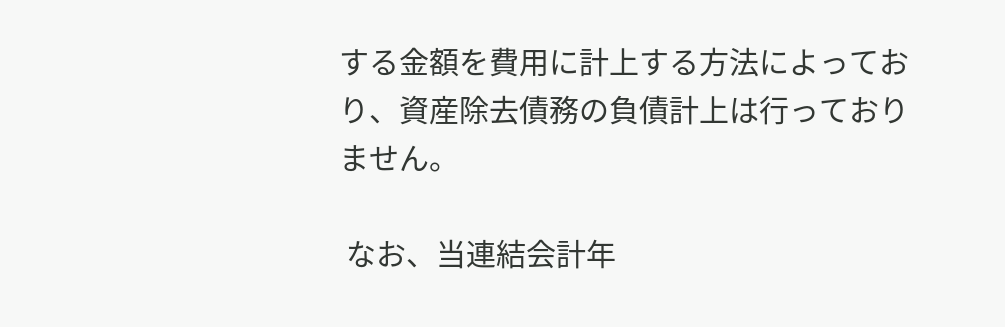する金額を費用に計上する方法によっており、資産除去債務の負債計上は行っておりません。

 なお、当連結会計年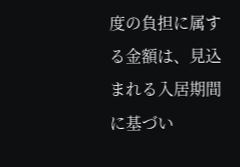度の負担に属する金額は、見込まれる入居期間に基づい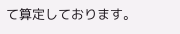て算定しております。